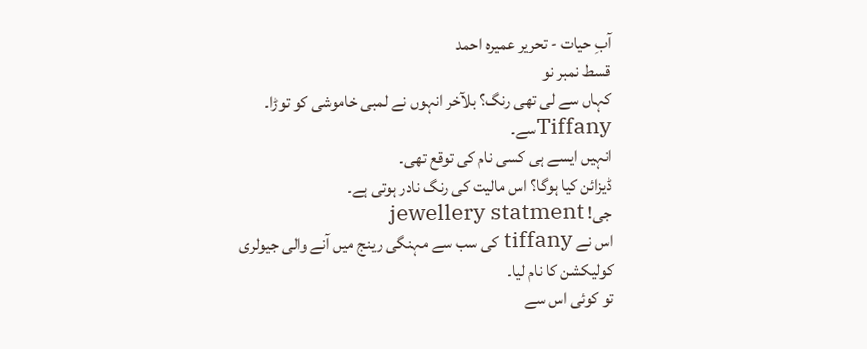آبِ حیات - تحریر عمیرہ احمد
قسط نمبر نو
کہاں سے لی تھی رنگ؟ بلآخر انہوں نے لمبی خاموشی کو توڑا۔
Tiffanyسے۔
انہیں ایسے ہی کسی نام کی توقع تھی۔
ڈیزائن کیا ہوگا؟ اس مالیت کی رنگ نادر ہوتی ہے۔
جی! jewellery statment
اس نے tiffany کی سب سے مہنگی رینج میں آنے والی جیولری کولیکشن کا نام لیا۔
تو کوئی اس سے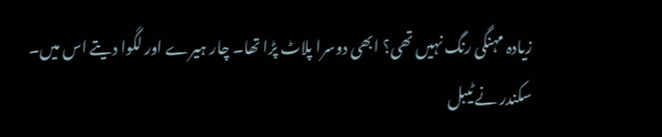زیادہ مہنگی رنگ نہیں تھی؟ ابھی دوسرا پلاٹ پڑا تھا۔ چار ہیرے اور لگوا دیتے اس میں۔
سکندر نے ٹیبل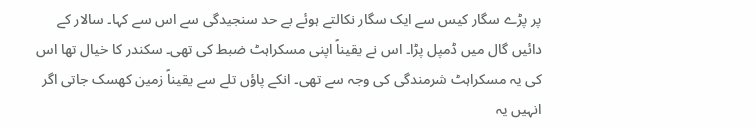پر پڑے سگار کیس سے ایک سگار نکالتے ہوئے بے حد سنجیدگی سے اس سے کہا۔ سالار کے دائیں گال میں ڈمپل پڑا۔ اس نے یقیناً اپنی مسکراہٹ ضبط کی تھی۔ سکندر کا خیال تھا اس کی یہ مسکراہٹ شرمندگی کی وجہ سے تھی۔ انکے پاؤں تلے سے یقیناً زمین کھسک جاتی اگر انہیں یہ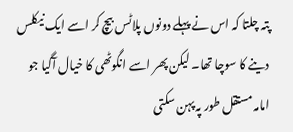پتہ چلتا کہ اس نے پہلے دونوں پلاٹس بیچ کر اسے ایک نیکلس دینے کا سوچا تھا۔ لیکن پھر اسے انگوٹھی کا خیال آگیا جو امامہ مستقل طور پہ پہن سکتی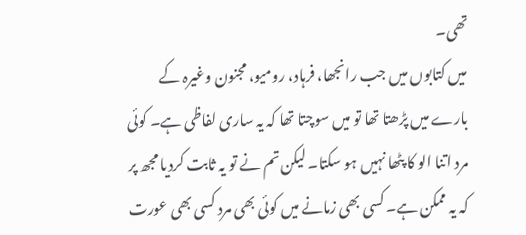تھی۔
میں کتابوں میں جب رانجھا، فرہاد، رومیو، مجنون وغیرہ کے بارے میں پڑھتا تھا تو میں سوچتا تھا کہ یہ ساری لفاظی ہے۔ کوئی مرد اتنا الو کا پٹھا نہیں ہو سکتا۔ لیکن تم نے تو یہ ثابت کردیا مجھ پر کہ یہ ممکن ہے۔ کسی بھی زمانے میں کوئی بھی مرد کسی بھی عورت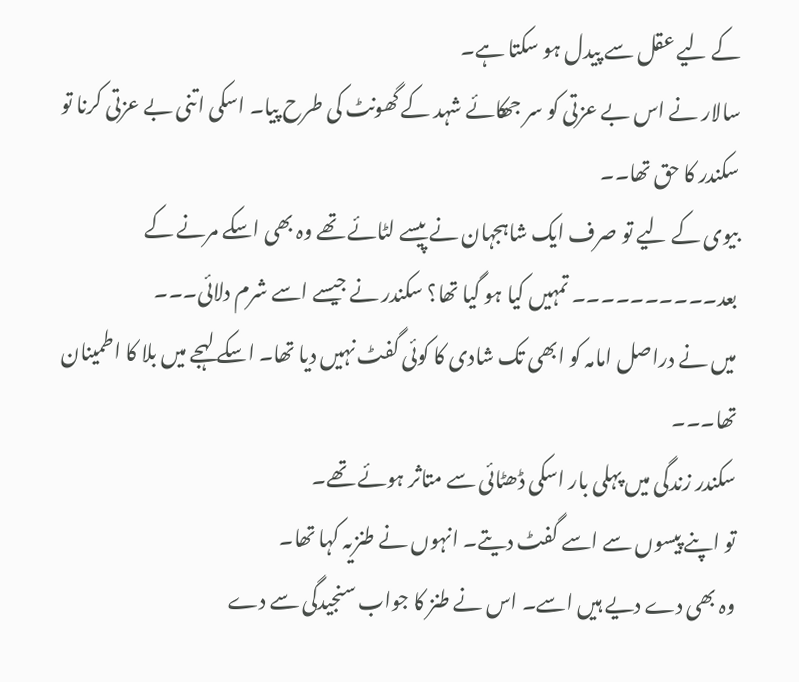کے لیے عقل سے پیدل ہو سکتا ہے۔
سالار نے اس بے عزتی کو سر جھکائے شہد کے گھونٹ کی طرح پیا۔ اسکی اتنی بے عزتی کرنا تو سکندر کا حق تھا۔۔
بیوی کے لیے تو صرف ایک شاہجہان نے پیسے لٹائے تھے وہ بھی اسکے مرنے کے بعد۔۔۔۔۔۔۔۔۔۔ تمہیں کیا ہو گیا تھا؟ سکندر نے جیسے اسے شرم دلائی۔۔۔
میں نے دراصل امامہ کو ابھی تک شادی کا کوئی گفٹ نہیں دیا تھا۔ اسکے لہجے میں بلا کا اطمینان تھا۔۔۔
سکندر زندگی میں پہلی بار اسکی ڈھٹائی سے متاثر ہوئے تھے۔
تو اپنے پیسوں سے اسے گفٹ دیتے۔ انہوں نے طنزیہ کہا تھا۔
وہ بھی دے دیے ہیں اسے۔ اس نے طنز کا جواب سنجیدگی سے دے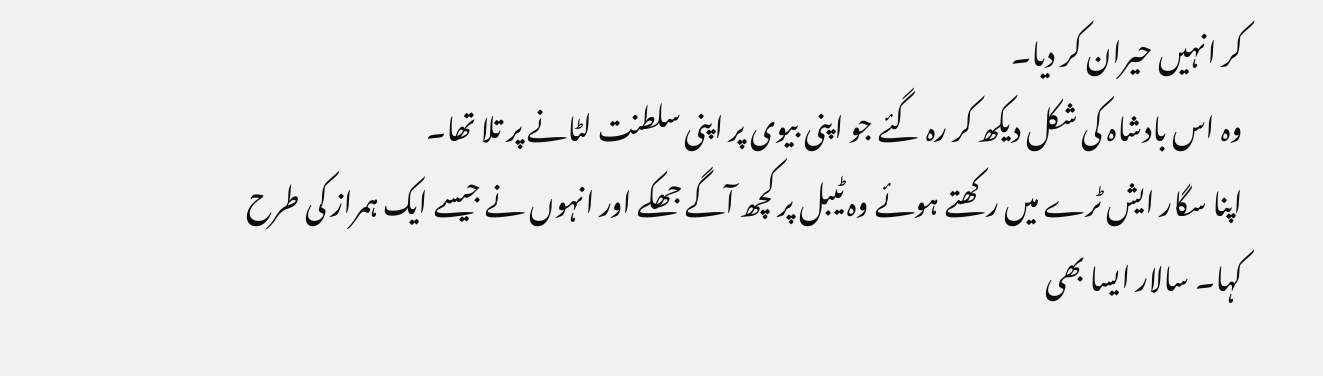کر انہیں حیران کر دیا۔
وہ اس بادشاہ کی شکل دیکھ کر رہ گئے جو اپنی بیوی پر اپنی سلطنت لٹانے پر تلا تھا۔
اپنا سگار ایش ٹرے میں رکھتے ہوئے وہ ٹیبل پر کچھ آگے جھکے اور انہوں نے جیسے ایک ہمراز کی طرح کہا۔ سالار ایسا بھی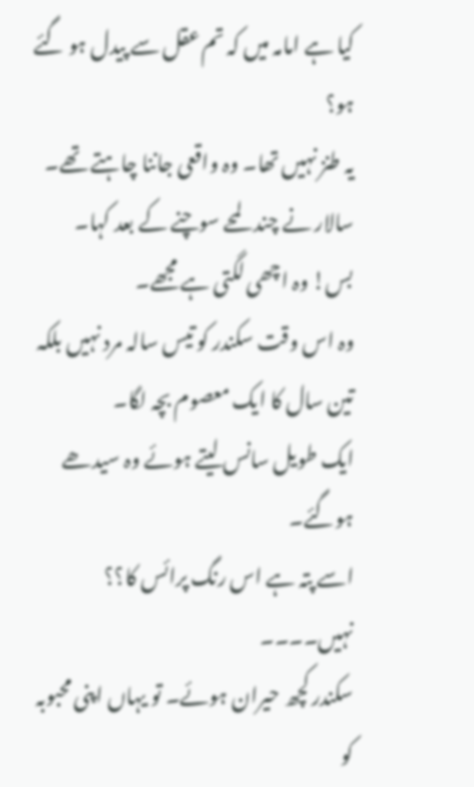کیا ہے امامہ میں کہ تم عقل سے پیدل ہو گئے ہو؟
یہ طنز نہیں تھا۔ وہ واقعی جاننا چاہتے تھے۔
سالار نے چند لمحے سوچنے کے بعد کہا۔
بس! وہ اچھی لگتی ہے مجھے۔
وہ اس وقت سکندر کو تیس سالہ مرد نہیں بلکہ تین سال کا ایک معصوم بچہ لگا۔
ایک طویل سانس لیتے ہوئے وہ سیدھے ہوگئے۔
اسے پتہ ہے اس رنگ پرائس کا؟؟
نہیں۔۔۔۔
سکندر کچھ حیران ہوئے۔ تو یہاں اپنی محبوبہ کو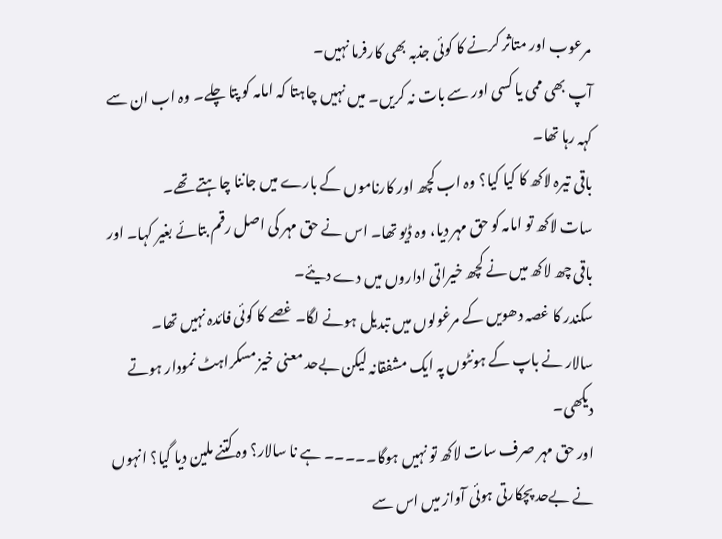مرعوب اور متاثر کرنے کا کوئی جذبہ بھی کارفرما نہیں۔
آپ بھی ممی یا کسی اور سے بات نہ کریں۔ میں نہیں چاہتا کہ امامہ کو پتا چلے۔ وہ اب ان سے کہہ رہا تھا۔
باقی تیرہ لاکھ کا کیا کیا؟ وہ اب کچھ اور کارناموں کے بارے میں جاننا چاہتے تھے۔
سات لاکھ تو امامہ کو حق مہر دیا، وہ ڈیو تھا۔ اس نے حق مہر کی اصل رقم بتائے بغیر کہا۔ اور باقی چھ لاکھ میں نے کچھ خیراتی اداروں میں دے دیئے۔
سکندر کا غصہ دھویں کے مرغولوں میں تبدیل ہونے لگا۔ غصے کا کوئی فائدہ نہیں تھا۔
سالار نے باپ کے ہونٹوں پہ ایک مشفقانہ لیکن بےحد معنی خیز مسکراہٹ نمودار ہوتے دیکھی۔
اور حق مہر صرف سات لاکھ تو نہیں ہوگا۔۔۔۔۔ ہے نا سالار؟ وہ کتنے ملین دیا گیا؟ انہوں نے بےحد پچکارتی ہوئی آواز میں اس سے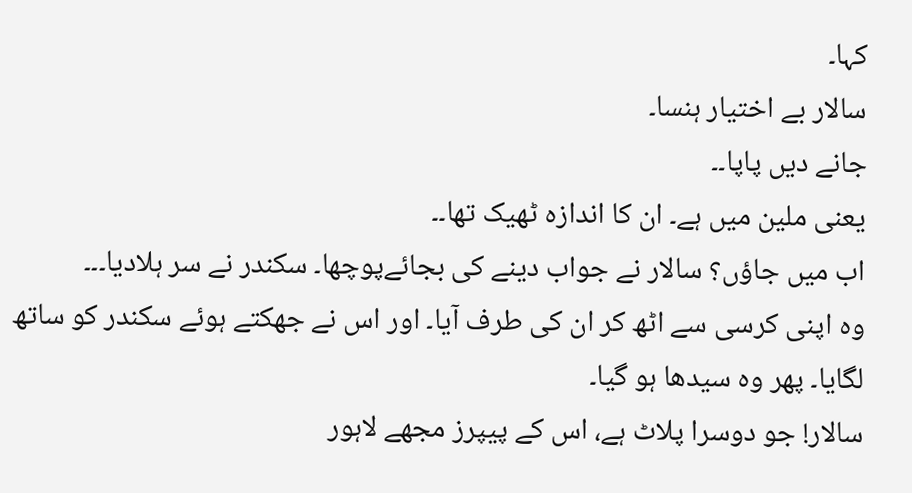کہا۔
سالار بے اختیار ہنسا۔
جانے دیں پاپا۔۔
یعنی ملین میں ہے۔ ان کا اندازہ ٹھیک تھا۔۔
اب میں جاؤں؟ سالار نے جواب دینے کی بجائےپوچھا۔ سکندر نے سر ہلادیا۔۔۔
وہ اپنی کرسی سے اٹھ کر ان کی طرف آیا۔ اور اس نے جھکتے ہوئے سکندر کو ساتھ لگایا۔ پھر وہ سیدھا ہو گیا۔
سالار! جو دوسرا پلاٹ ہے، اس کے پیپرز مجھے لاہور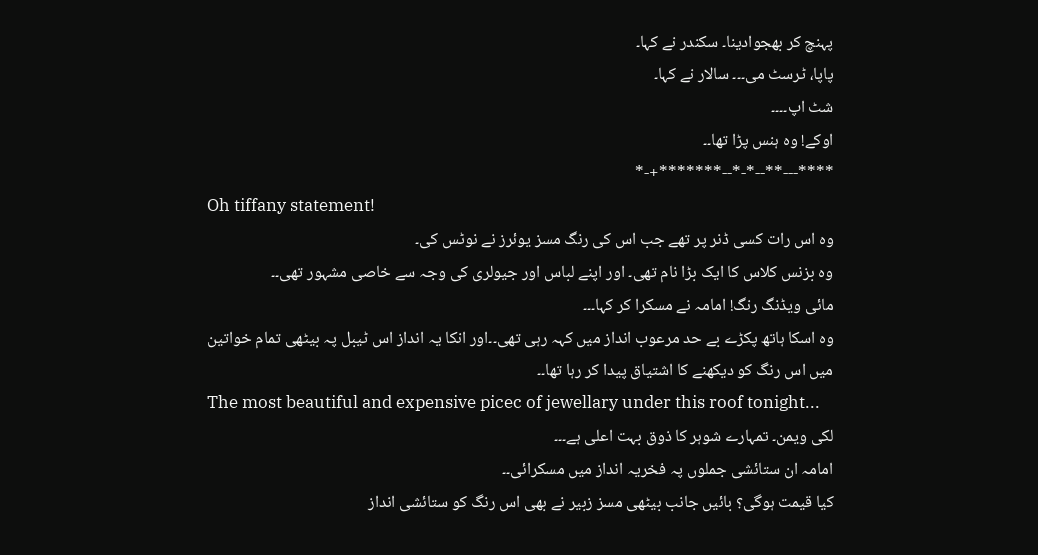پہنچ کر بھجوادینا۔ سکندر نے کہا۔
پاپا، ٹرسٹ می۔۔۔ سالار نے کہا۔
شٹ اپ۔۔۔۔
اوکے! وہ ہنس پڑا تھا۔۔
****---**--*-*--*******+-*
Oh tiffany statement!
وہ اس رات کسی ڈنر پر تھے جب اس کی رنگ مسز یوئرز نے نوٹس کی۔
وہ بزنس کلاس کا ایک بڑا نام تھی۔ اور اپنے لباس اور جیولری کی وجہ سے خاصی مشہور تھی۔۔
مائی ویڈنگ رنگ! امامہ نے مسکرا کر کہا۔۔۔
وہ اسکا ہاتھ پکڑے بے حد مرعوب انداز میں کہہ رہی تھی۔۔اور انکا یہ انداز اس ٹیبل پہ بیٹھی تمام خواتین میں اس رنگ کو دیکھنے کا اشتیاق پیدا کر رہا تھا۔۔
The most beautiful and expensive picec of jewellary under this roof tonight...
لکی ویمن۔ تمہارے شوہر کا ذوق بہت اعلی ہے۔۔۔
امامہ ان ستائشی جملوں پہ فخریہ انداز میں مسکرائی۔۔
کیا قیمت ہوگی؟ بائیں جانب بیٹھی مسز زبیر نے بھی اس رنگ کو ستائشی انداز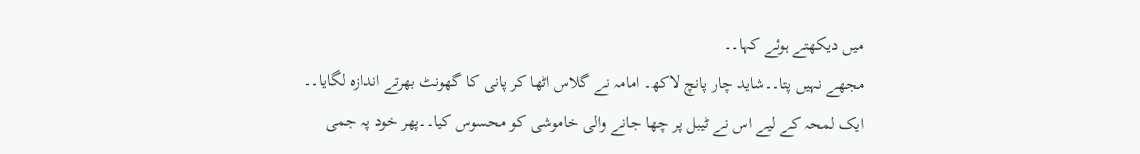میں دیکھتے ہوئے کہا۔۔
مجھے نہیں پتا۔۔شاید چار پانچ لاکھ۔ امامہ نے گلاس اٹھا کر پانی کا گھونٹ بھرتے اندازہ لگایا۔۔
ایک لمحہ کے لیے اس نے ٹیبل پر چھا جانے والی خاموشی کو محسوس کیا۔۔پھر خود پہ جمی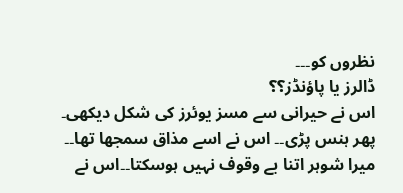نظروں کو۔۔۔
ڈالرز یا پاؤنڈز؟؟
اس نے حیرانی سے مسز یوئرز کی شکل دیکھی۔ پھر ہنس پڑی۔۔ اس نے اسے مذاق سمجھا تھا۔۔ میرا شوہر اتنا بے وقوف نہیں ہوسکتا۔۔اس نے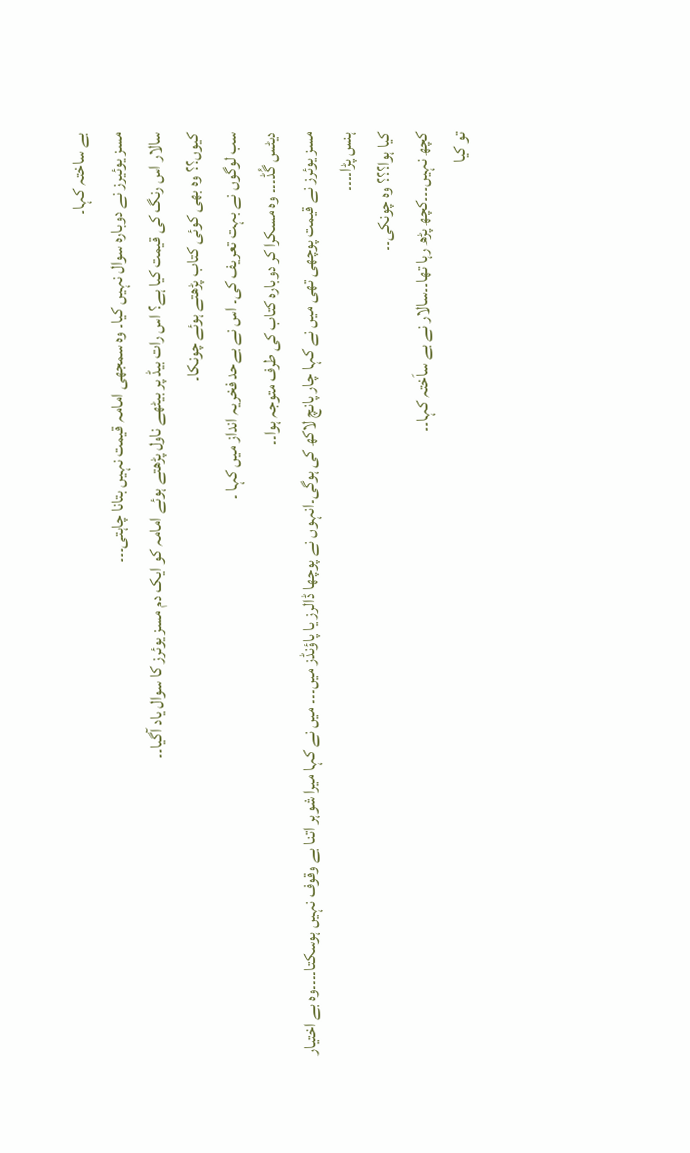بے ساختہ کہا۔
مسز یوئیرز نے دوبارہ سوال نہیں کیا۔ وہ سمجھی امامہ قیمت نہیں بتانا چاہتی۔۔۔
سالار اس رنگ کی قیمت کیا ہے؟ اس رات بیڈ پر بیٹھے ناول پڑھتے ہوئے امامہ کو ایک دم مسز یوئرز کا سوال یاد آگیا۔۔
کیوں؟؟ وہ بھی کوئی کتاب پڑھتے ہوئے چونکا۔
سب لوگوں نے بہت تعریف کی۔ اس نے بےحد فخریہ انداز میں کہا ۔
دیٹس گُڈ۔۔۔ وہ مسکرا کر دوبارہ کتاب کی طرف متوجہ ہوا۔۔
مسز یوئرز نے قیمت پوچھی تھی میں نے کہا چار پانچ لاکھ کی ہوگی۔انہوں نے پوچھا ڈالرز یا پاؤنڈز میں۔۔۔ میں نے کہا میرا شوہر اتنا بے وقوف نہیں ہوسکتا۔۔۔۔وہ بے اختیار ہنس پڑا۔۔۔۔
کیا ہوا؟؟؟ وہ چونکی۔۔
کچھ نہیں۔۔۔کچھ پڑھ رہا تھا۔۔سالار نے بے ساَختہ کہا۔۔
تو کیا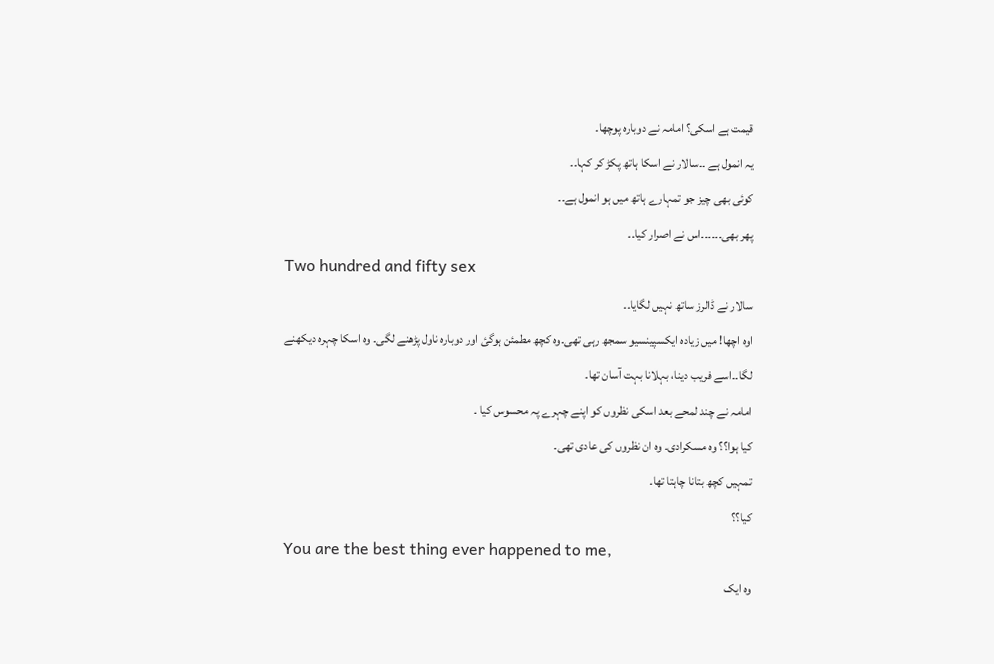قیمت ہے اسکی؟ امامہ نے دوبارہ پوچھا۔
یہ انمول ہے ۔۔سالار نے اسکا ہاتھ پکڑ کر کہا۔۔
کوئی بھی چیز جو تمہارے ہاتھ میں ہو انمول ہے۔۔
پھر بھی۔۔۔۔۔۔اس نے اصرار کیا۔۔
Two hundred and fifty sex
سالار نے ڈالرز ساتھ نہیں لگایا۔۔
اوہ اچھا! میں زیادہ ایکسپینسیو سمجھ رہی تھی۔وہ کچھ مطمئن ہوگئ اور دوبارہ ناول پڑھنے لگی۔ وہ اسکا چہرہ دیکھنے لگا۔۔اسے فریب دینا، بہلانا بہت آسان تھا۔
امامہ نے چند لمحے بعد اسکی نظروں کو اپنے چہرے پہ محسوس کیا ۔
کیا ہوا؟؟ وہ مسکرادی۔ وہ ان نظروں کی عادی تھی۔
تمہیں کچھ بتانا چاہتا تھا۔
کیا؟؟
You are the best thing ever happened to me,
وہ ایک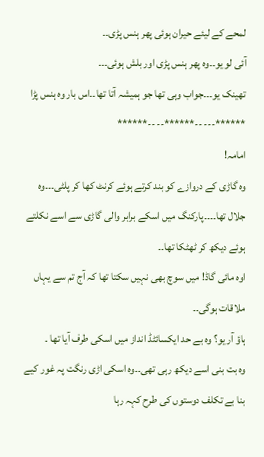لمحے کے لیئے حیران ہوئی پھر ہنس پڑی۔۔
آئی لو یو۔۔وہ پھر ہنس پڑی اور بلش ہوئی۔۔۔
تھینک یو۔۔۔جواب وہی تھا جو ہمیشہ آتا تھا۔۔اس بار وہ ہنس پڑا
******-----******----******
امامہ!
وہ گاڑی کے دروازے کو بند کرتے ہوئے کرنٹ کھا کر پلٹی۔۔۔وہ جلال تھا۔۔۔۔پارکنگ میں اسکے برابر والی گاڑی سے اسے نکلتے ہوئے دیکھ کر ٹھٹکا تھا۔۔
اوہ مائی گاڈ! میں سوچ بھی نہیں سکتا تھا کہ آج تم سے یہاں ملاقات ہوگی۔۔
ہاؤ آر یو؟ وہ بے حد ایکسائٹڈ انداز میں اسکی طرف آیا تھا ۔
وہ بت بنی اسے دیکھ رہی تھی۔۔وہ اسکی اڑی رنگت پہ غور کیے بنا بے تکلف دوستوں کی طرح کہہ رہا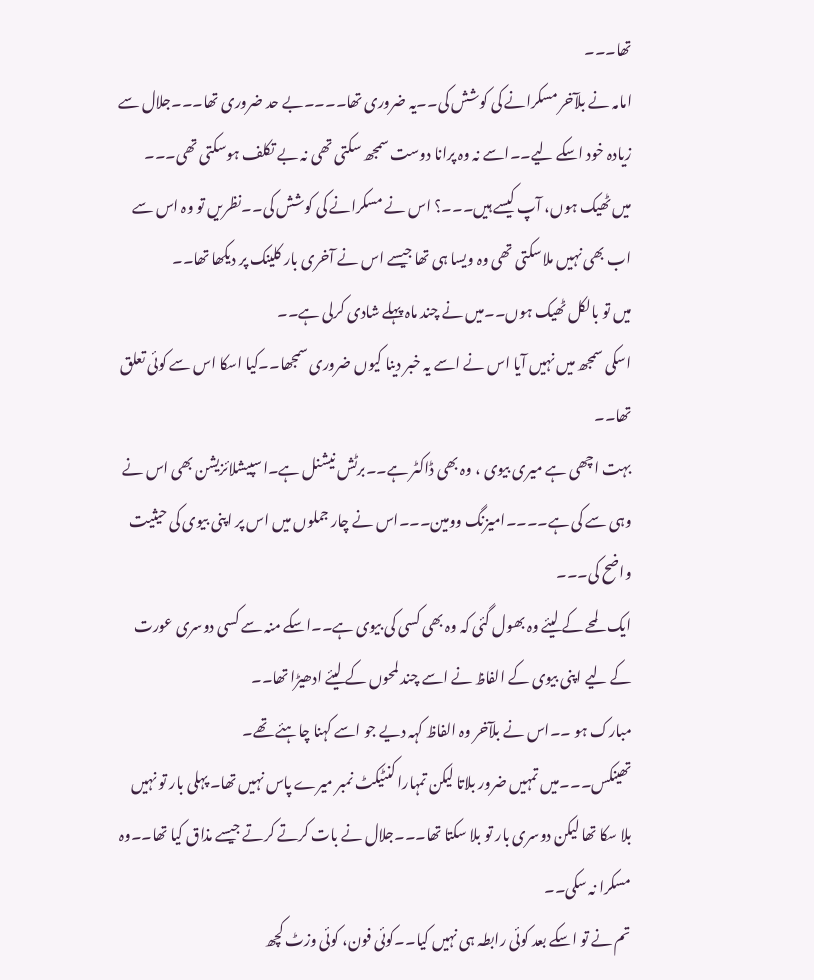تھا۔۔۔
امامہ نے بلآخر مسکرانے کی کوشش کی۔۔یہ ضروری تھا۔۔۔۔بے حد ضروری تھا۔۔۔جلال سے زیادہ خود اسکے لیے۔۔اسے نہ وہ پرانا دوست سمجھ سکتی تھی نہ بے تکلف ہوسکتی تھی۔۔۔
میں ٹھیک ہوں، آپ کیسے ہیں۔۔۔؟ اس نے مسکرانے کی کوشش کی۔۔نظریں تو وہ اس سے اب بھی نہیں ملاسکتی تھی وہ ویسا ہی تھا جیسے اس نے آخری بار کلینک پر دیکھا تھا۔۔
میں تو بالکل ٹھیک ہوں۔۔میں نے چند ماہ پہلے شادی کرلی ہے۔۔
اسکی سمجھ میں نہیں آیا اس نے اسے یہ خبر دینا کیوں ضروری سمجھا۔۔کیا اسکا اس سے کوئی تعلق تھا۔۔
بہت اچھی ہے میری بیوی ، وہ بھی ڈاکٹر ہے۔۔برٹش نیشنل ہے۔اسپیشلائزیشن بھی اس نے وہی سے کی ہے۔۔۔۔امیزنگ وومین۔۔۔اس نے چار جملوں میں اس پر اپنی بیوی کی حیثیت واضح کی۔۔۔
ایک لمحے کے لیئے وہ بھول گئی کہ وہ بھی کسی کی بیوی ہے۔۔اسکے منہ سے کسی دوسری عورت کے لیے اپنی بیوی کے الفاظ نے اسے چند لمحوں کے لیئے ادھیڑا تھا۔۔
مبارک ہو ۔۔اس نے بلآخر وہ الفاظ کہہ دیے جو اسے کہنا چاہئے تھے۔
تھینکس۔۔۔میں تمہیں ضرور بلاتا لیکن تمہارا کنٹیکٹ نمبر میرے پاس نہیں تھا۔ پہلی بار تو نہیں بلا سکا تھا لیکن دوسری بار تو بلا سکتا تھا۔۔۔جلال نے بات کرتے کرتے جیسے مذاق کیا تھا۔۔وہ مسکرا نہ سکی۔۔
تم نے تو اسکے بعد کوئی رابطہ ہی نہیں کیا۔۔کوئی فون، کوئی وزٹ کچھ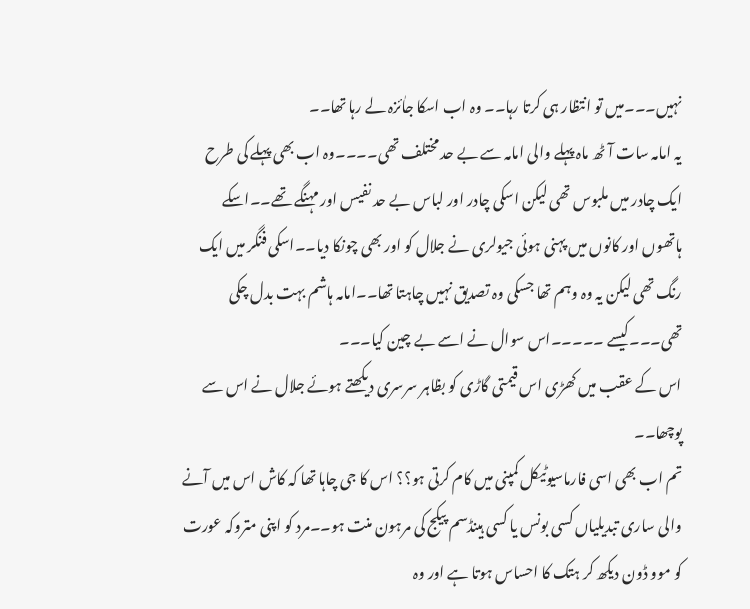نہیں۔۔۔میں تو انتظار ہی کرتا رہا۔۔ وہ اب اسکا جاٰئزہ لے رہا تھا۔۔
یہ امامہ سات آٹھ ماہ پہلے والی امامہ سے بے حد مختلف تھی۔۔۔۔وہ اب بھی پہلے کی طرح ایک چادر میں ملبوس تھی لیکن اسکی چادر اور لباس بے حد نفیس اور مہنگے تھے۔۔اسکے ہاتھوں اور کانوں میں پہنی ہوئی جیولری نے جلال کو اور بھی چونکا دیا۔۔اسکی فنگر میں ایک رنگ تھی لیکن یہ وہ وہم تھا جسکی وہ تصدیق نہیں چاہتا تھا۔۔امامہ ہاشم بہت بدل چکی تھی۔۔۔کیسے ۔۔۔۔۔اس سوال نے اسے بے چین کیا۔۔۔
اس کے عقب میں کھڑی اس قیمتی گاڑی کو بظاہر سرسری دیکھتے ہوئے جلال نے اس سے پوچھا۔۔
تم اب بھی اسی فارماسیوٹیکل کمپنی میں کام کرتی ہو؟؟ اس کا جی چاہا تھا کہ کاش اس میں آنے والی ساری تبدیلیاں کسی بونس یا کسی ہینڈسم پیکج کی مرہون منت ہو۔۔مرد کو اپنی متروکہ عورت کو موو ڈون دیکھ کر ہتک کا احساس ہوتا ہے اور وہ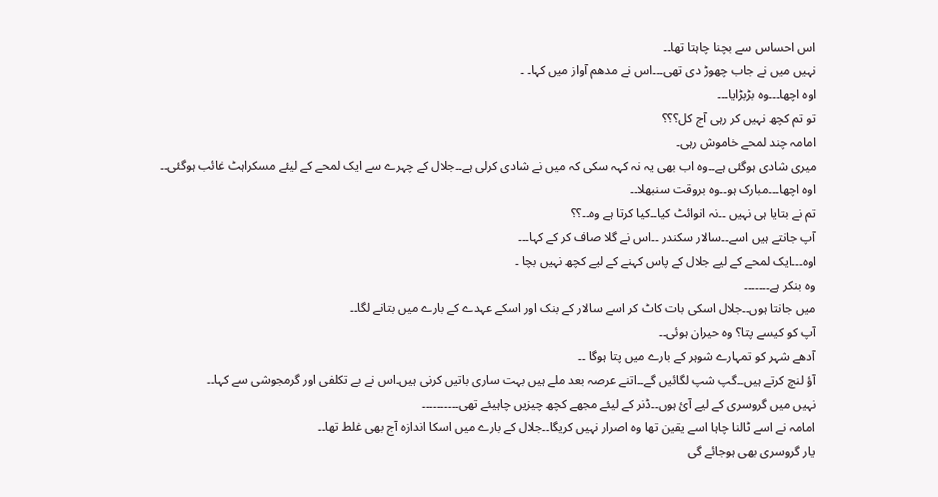اس احساس سے بچنا چاہتا تھا۔۔
نہیں میں نے جاب چھوڑ دی تھی۔۔۔اس نے مدھم آواز میں کہا۔ ۔
اوہ اچھا۔۔۔وہ بڑبڑایا۔۔۔
تو تم کچھ نہیں کر رہی آج کل؟؟؟
امامہ چند لمحے خاموش رہی۔
میری شادی ہوگئی ہے۔۔وہ اب بھی یہ نہ کہہ سکی کہ میں نے شادی کرلی ہے۔۔جلال کے چہرے سے ایک لمحے کے لیئے مسکراہٹ غائب ہوگئی۔۔
اوہ اچھا۔۔۔مبارک ہو۔۔وہ بروقت سنبھلا۔۔
تم نے بتایا ہی نہیں ۔۔نہ انوائٹ کیا۔۔کیا کرتا ہے وہ۔۔؟؟
آپ جانتے ہیں اسے۔۔سالار سکندر ۔۔اس نے گلا صاف کر کے کہا۔۔۔
اوہ۔۔۔ایک لمحے کے لیے جلال کے پاس کہنے کے لیے کچھ نہیں بچا ۔
وہ بنکر ہے۔۔۔۔۔۔۔
میں جانتا ہوں۔۔جلال اسکی بات کاٹ کر اسے سالار کے بنک اور اسکے عہدے کے بارے میں بتانے لگا۔۔
آپ کو کیسے پتا؟ وہ حیران ہوئی۔۔
آدھے شہر کو تمہارے شوہر کے بارے میں پتا ہوگا ۔۔
آؤ لنچ کرتے ہیں۔۔گپ شپ لگائیں گے۔۔اتنے عرصہ بعد ملے ہیں بہت ساری باتیں کرنی ہیں۔اس نے بے تکلفی اور گرمجوشی سے کہا۔۔
نہیں میں گروسری کے لیے آئ ہوں۔۔ڈنر کے لیئے مجھے کچھ چیزیں چاہیئے تھی۔۔۔۔۔۔۔۔۔۔
امامہ نے اسے ٹالنا چاہا اسے یقین تھا وہ اصرار نہیں کریگا۔۔جلال کے بارے میں اسکا اندازہ آج بھی غلط تھا۔۔
یار گروسری بھی ہوجائے گی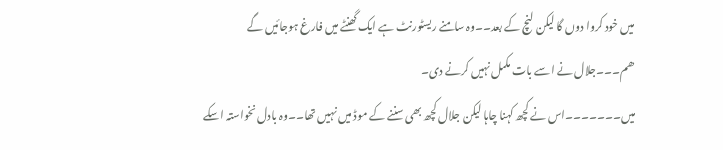میں خود کروا دوں گا لیکن لنچ کے بعد۔۔وہ سامنے ریسٹورنٹ ہے ایک گھنٹے میں فارغ ہوجائیں گے ھم۔۔۔جلال نے اسے بات مکمل نہیں کرنے دی۔
میں۔۔۔۔۔۔۔اس نے کچھ کہنا چاہا لیکن جلال کچھ بھی سننے کے موڈ میں نہیں تھا۔۔وہ بادل نخواستہ اسکے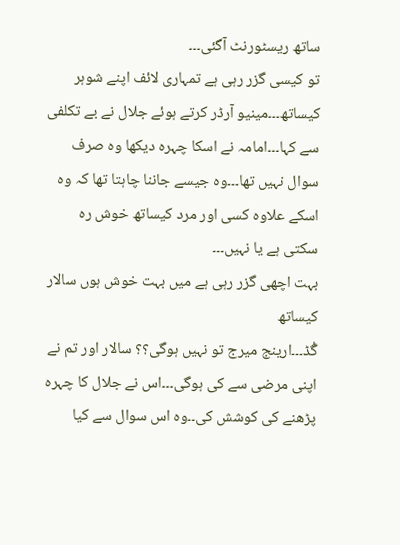ساتھ ریسٹورنٹ آگئی۔۔۔
تو کیسی گزر رہی ہے تمہاری لائف اپنے شوہر کیساتھ۔۔۔مینیو آرڈر کرتے ہوئے جلال نے بے تکلفی سے کہا۔۔۔امامہ نے اسکا چہرہ دیکھا وہ صرف سوال نہیں تھا۔۔۔وہ جیسے جاننا چاہتا تھا کہ وہ اسکے علاوہ کسی اور مرد کیساتھ خوش رہ سکتی ہے یا نہیں۔۔۔
بہت اچھی گزر رہی ہے میں بہت خوش ہوں سالار کیساتھ
گُڈ۔۔۔ارینج میرج تو نہیں ہوگی؟؟ سالار اور تم نے اپنی مرضی سے کی ہوگی۔۔۔اس نے جلال کا چہرہ پڑھنے کی کوشش کی۔۔وہ اس سوال سے کیا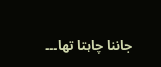جاننا چاہتا تھا۔۔۔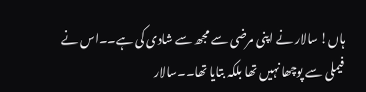ہاں! سالار نے اپنی مرضی سے مجھ سے شادی کی ہے۔۔اس نے فیملی سے پوچھا نہیں تھا بلکہ بتایا تھا۔۔سالار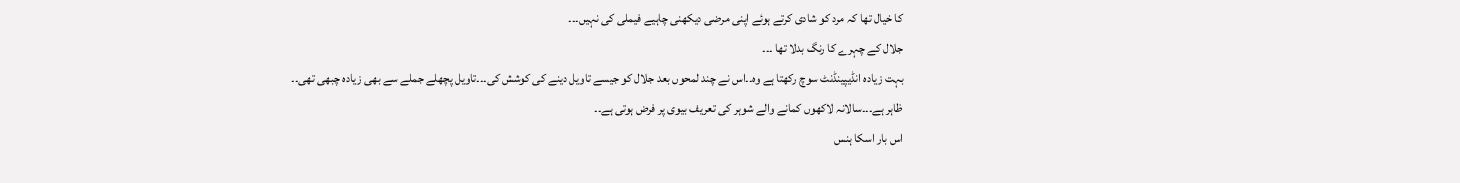کا خیال تھا کہ مرد کو شادی کرتے ہوئے اپنی مرضی دیکھنی چاہیے فیملی کی نہیں۔۔۔
جلال کے چہرے کا رنگ بدلا تھا ۔۔۔
بہت زیادہ انڈیپینڈنٹ سوچ رکھتا ہے وہ۔۔اس نے چند لمحوں بعد جلال کو جیسے تاویل دینے کی کوشش کی۔۔۔تاویل پچھلے جملے سے بھی زیادہ چبھی تھی۔۔
ظاہر ہے۔۔۔سالانہ لاکھوں کمانے والے شوہر کی تعریف بیوی پر فرض ہوتی ہے۔۔
اس بار اسکا ہنس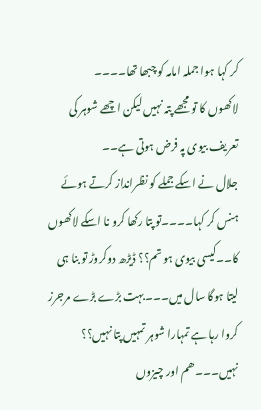کر کہا ہوا جملہ امامہ کو چبھا تھا۔۔۔۔
لاکھوں کا تو مجھے پتہ نہیں لیکن اچھے شوہر کی تعریف بیوی پہ فرض ہوتی ہے۔۔
جلال نے اسکے جملے کو نظرانداز کرتے ہوئے ہنس کر کہا۔۔۔۔تو پتا رکھا کرو نا اسکے لاکھوں کا۔۔کیسی بیوی ہو تم؟؟ ڈیڑھ دوکروڑ تو بنا ہی لیتا ہوگا سال میں۔۔۔بہت بڑے بڑے مرجرز کروا رہا ہے تمہارا شوہر تمہیں پتا نہیں؟؟
نہیں۔۔۔ھم اور چیزوں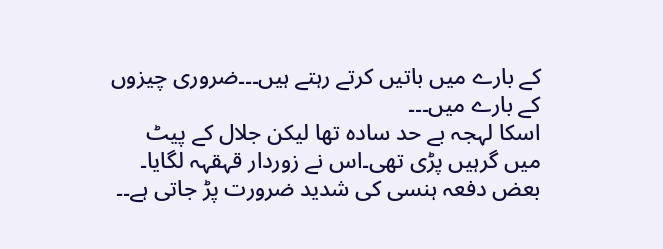کے بارے میں باتیں کرتے رہتے ہیں۔۔۔ضروری چیزوں کے بارے میں۔۔۔
اسکا لہجہ بے حد سادہ تھا لیکن جلال کے پیٹ میں گرہیں پڑی تھی۔اس نے زوردار قہقہہ لگایا۔ بعض دفعہ ہنسی کی شدید ضرورت پڑ جاتی ہے۔۔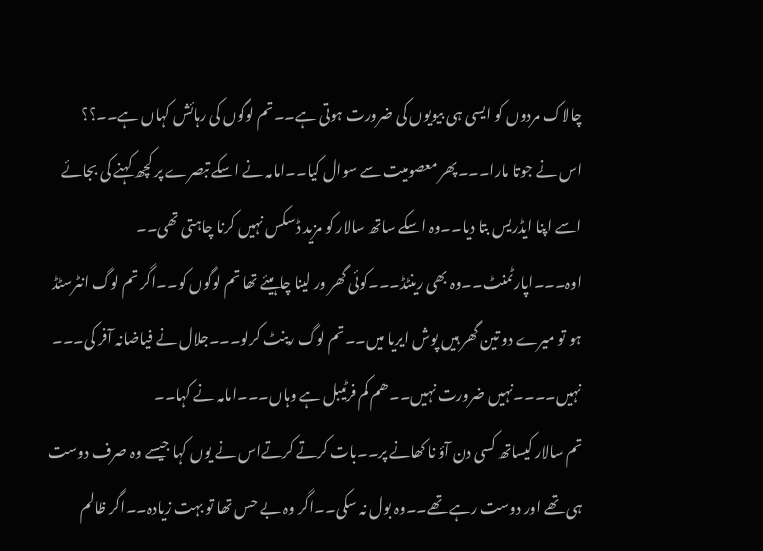چالاک مردوں کو ایسی ہی بیویوں کی ضرورت ہوتی ہے۔۔تم لوگوں کی رہائش کہاں ہے۔۔؟؟
اس نے جوتا مارا۔۔۔پھر معصومیت سے سوال کیا۔۔امامہ نے اسکے تبصرے پر کچھ کہنے کی بجائے اسے اپنا ایڈریس بتا دیا۔۔وہ اسکے ساتھ سالار کو مزید ڈسکس نہیں کرنا چاہتی تھی۔۔
اوہ۔۔۔اپارٹمنٹ۔۔وہ بھی رینٹڈ۔۔۔کوئی گھر ور لینا چاہیئے تھا تم لوگوں کو۔۔اگر تم لوگ انٹرسٹڈ ہو تو میرے دو تین گھر ہیں پوش ایریا میں۔۔تم لوگ رینٹ کرلو۔۔۔جلال نے فیاضانہ آفر کی۔۔۔
نہیں۔۔۔۔نہیں ضرورت نہیں۔۔ھم کم فرٹیبل ہے وہاں۔۔۔امامہ نے کہا۔۔
تم سالار کیساتھ کسی دن آؤ نا کھانے پر۔۔بات کرتے کرتےاس نے یوں کہا جیسے وہ صرف دوست ہی تھے اور دوست رہے تھے۔۔وہ بول نہ سکی۔۔اگر وہ بے حس تھا تو بہت زیادہ۔۔اگر ظالم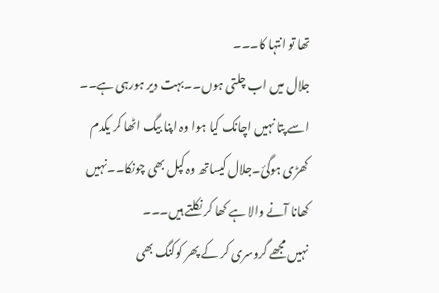تھا تو انتہا کا۔۔۔
جلال میں اب چلتی ہوں۔۔بہت دیر ہورہی ہے۔۔
اسے پتا نہیں اچانک کیا ہوا وہ اپنا بیگ اٹھا کر یکدم کھڑی ہوگئ۔جلال کیساتھ وہ کپل بھی چونکا۔۔نہیں کھانا آنے والا ہے کھا کر نکلتے ہیں۔۔۔
نہیں مجھے گروسری کر کے پھر کوکنگ بھی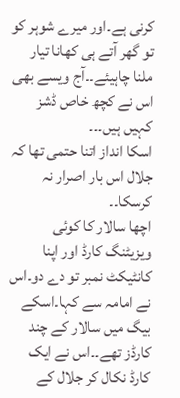کرنی ہے۔اور میرے شوہر کو تو گھر آتے ہی کھانا تیار ملنا چاہیئے۔۔آج ویسے بھی اس نے کچھ خاص ڈشز کہیں ہیں۔۔۔
اسکا انداز اتنا حتمی تھا کہ جلال اس بار اصرار نہ کرسکا۔۔
اچھا سالار کا کوئی ویزیٹنگ کارڈ اور اپنا کانٹیکٹ نمبر تو دے دو۔اس نے امامہ سے کہا۔اسکے بیگ میں سالار کے چند کارڈز تھے۔۔اس نے ایک کارڈ نکال کر جلال کے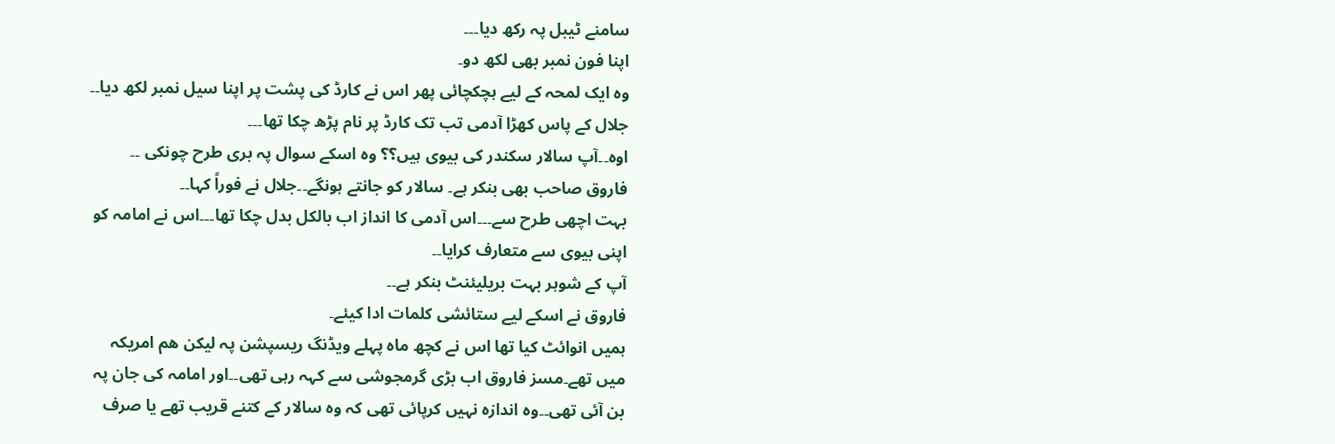سامنے ٹیبل پہ رکھ دیا۔۔۔
اپنا فون نمبر بھی لکھ دو۔
وہ ایک لمحہ کے لیے ہچکچائی پھر اس نے کارڈ کی پشت پر اپنا سیل نمبر لکھ دیا۔۔
جلال کے پاس کھڑا آدمی تب تک کارڈ پر نام پڑھ چکا تھا۔۔۔
اوہ۔۔آپ سالار سکندر کی بیوی ہیں؟؟ وہ اسکے سوال پہ بری طرح چونکی ۔۔
فاروق صاحب بھی بنکر ہے۔ سالار کو جانتے ہونگے۔۔جلال نے فوراً کہا۔۔
بہت اچھی طرح سے۔۔۔اس آدمی کا انداز اب بالکل بدل چکا تھا۔۔۔اس نے امامہ کو اپنی بیوی سے متعارف کرایا۔۔
آپ کے شوہر بہت بریلیئنٹ بنکر ہے۔۔
فاروق نے اسکے لیے ستائشی کلمات ادا کیئے۔
ہمیں انوائٹ کیا تھا اس نے کچھ ماہ پہلے ویڈنگ ریسپشن پہ لیکن ھم امریکہ میں تھے۔مسز فاروق اب بڑی گرمجوشی سے کہہ رہی تھی۔۔اور امامہ کی جان پہ بن آئی تھی۔۔وہ اندازہ نہیں کرپائی تھی کہ وہ سالار کے کتنے قریب تھے یا صرف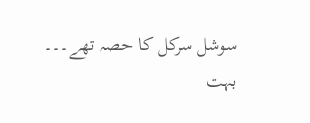سوشل سرکل کا حصہ تھے۔۔۔
بہت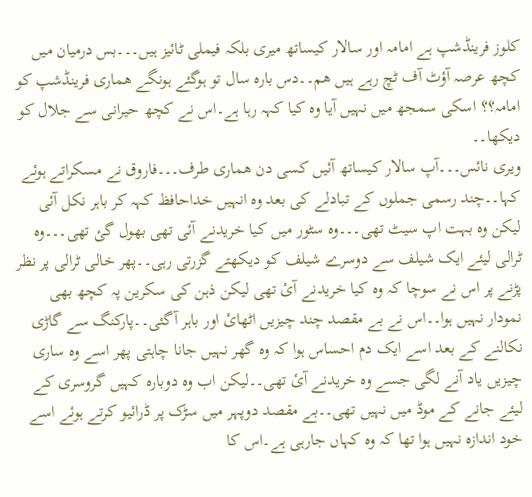کلوز فرینڈشپ ہے امامہ اور سالار کیساتھ میری بلکہ فیملی ٹائیز ہیں۔۔۔بس درمیان میں کچھ عرصہ آؤٹ آف ٹچ رہے ہیں ھم۔۔دس بارہ سال تو ہوگئے ہونگے ھماری فرینڈشپ کو امامہ؟؟ اسکی سمجھ میں نہیں آیا وہ کیا کہہ رہا ہے۔اس نے کچھ حیرانی سے جلال کو دیکھا۔۔
ویری نائس۔۔۔آپ سالار کیساتھ آئیں کسی دن ھماری طرف۔۔۔فاروق نے مسکراتے ہوئے کہا۔۔چند رسمی جملوں کے تبادلے کی بعد وہ انہیں خداحافظ کہہ کر باہر نکل آئی لیکن وہ بہت اپ سیٹ تھی۔۔۔وہ سٹور میں کیا خریدنے آئی تھی بھول گئ تھی۔۔۔وہ ٹرالی لیئے ایک شیلف سے دوسرے شیلف کو دیکھتے گزرتی رہی۔۔پھر خالی ٹرالی پر نظر پڑنے پر اس نے سوچا کہ وہ کیا خریدنے آئ تھی لیکن ذہن کی سکرین پہ کچھ بھی نمودار نہیں ہوا۔۔اس نے بے مقصد چند چیزیں اٹھائ اور باہر آگئی۔۔پارکنگ سے گاڑی نکالنے کے بعد اسے ایک دم احساس ہوا کہ وہ گھر نہیں جانا چاہتی پھر اسے وہ ساری چیزیں یاد آنے لگی جسے وہ خریدنے آئ تھی۔۔لیکن اب وہ دوبارہ کہیں گروسری کے لیئے جانے کے موڈ میں نہیں تھی۔۔بے مقصد دوپہر میں سڑک پر ڈرائیو کرتے ہوئے اسے خود اندازہ نہیں ہوا تھا کہ وہ کہاں جارہی ہے۔اس کا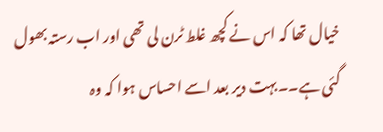خیال تھا کہ اس نے کچھ غلط ٹرن لی تھی اور اب رستہ بھول گئی ہے۔۔بہت دیر بعد اسے احساس ہوا کہ وہ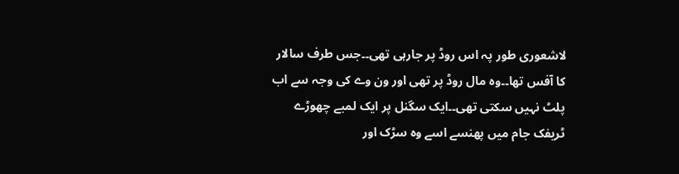لاشعوری طور پہ اس روڈ پر جارہی تھی۔۔جس طرف سالار کا آفس تھا۔۔وہ مال روڈ پر تھی اور ون وے کی وجہ سے اب پلٹ نہیں سکتی تھی۔۔ایک سگنل پر ایک لمبے چھوڑے ٹریفک جام میں پھنسے اسے وہ سڑک اور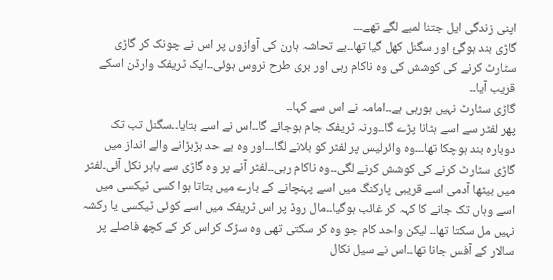اپنی زندگی ایل جتنا لمبے لگے تھے۔۔۔
گاڑی بند ہوگئ اور سگنل کھل گیا تھا۔۔بے تحاشہ ہارن کی آوازوں پر اس نے چونک کر گاڑی سٹارٹ کرنے کی کوشش کی وہ ناکام رہی اور بری طرح نروس ہوئی۔۔ایک ٹریفک وارڈن اسکے قریب آیا۔۔
گاڑی سٹارٹ نہیں ہورہی ہے۔۔امامہ نے اس سے کہا۔۔
پھر لفٹر سے اسے ہٹانا پڑے گا۔۔ورنہ ٹریفک جام ہوجائے گا۔۔اس نے اسے بتایا۔۔سگنل تب تک دوبارہ بند ہوچکا تھا۔۔۔وہ وائرلیس پر لفٹر کو بلانے لگا۔۔۔اور وہ بے حد ہڑبڑانے والے انداز میں گاڑی سٹارٹ کرنے کی کوشش کرنے لگی۔۔وہ ناکام رہی۔۔لفٹر آنے پر وہ گاڑی سے باہر نکل آئی۔لفٹر میں بیٹھا آدمی اسے قریبی پارکنگ میں اسے پہنچانے کے بارے میں بتاتا ہوا کسی ٹیکسی میں اسے وہاں تک جانے کا کہہ کر غائب ہوگیا۔۔مال روڈ پر اس ٹریفک میں اسے کوئی ٹیکسی یا رکشہ نہیں مل سکتا تھا۔۔ لیکن واحد کام جو وہ کر سکتی تھی وہ سڑک کراس کر کے کچھ فاصلے پر سالار کے آفس جانا تھا۔۔اس نے سیل نکال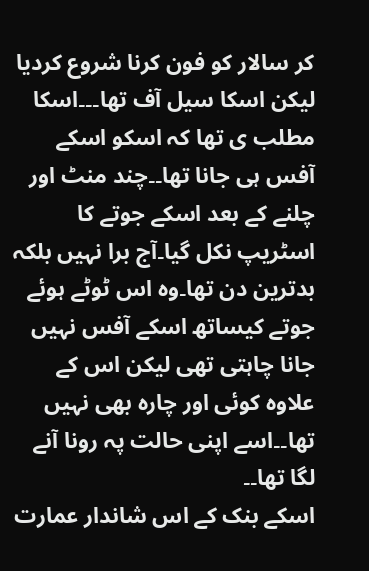کر سالار کو فون کرنا شروع کردیا لیکن اسکا سیل آف تھا۔۔۔اسکا مطلب ی تھا کہ اسکو اسکے آفس ہی جانا تھا۔۔چند منٹ اور چلنے کے بعد اسکے جوتے کا اسٹریپ نکل گیا۔آج برا نہیں بلکہ بدترین دن تھا۔وہ اس ٹوٹے ہوئے جوتے کیساتھ اسکے آفس نہیں جانا چاہتی تھی لیکن اس کے علاوہ کوئی اور چارہ بھی نہیں تھا۔۔اسے اپنی حالت پہ رونا آنے لگا تھا۔۔
اسکے بنک کے اس شاندار عمارت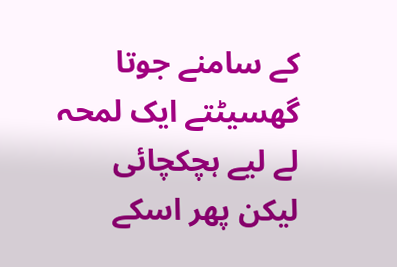کے سامنے جوتا گھسیٹتے ایک لمحہ لے لیے ہچکچائی لیکن پھر اسکے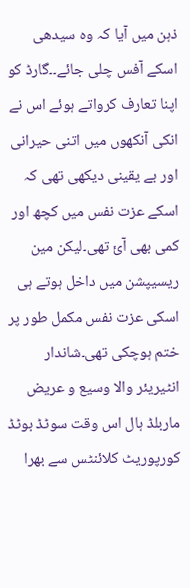ذہن میں آیا کہ وہ سیدھی اسکے آفس چلی جائے۔۔گارڈ کو اپنا تعارف کرواتے ہوئے اس نے انکی آنکھوں میں اتنی حیرانی اور بے یقینی دیکھی تھی کہ اسکے عزت نفس میں کچھ اور کمی بھی آئ تھی۔لیکن مین ریسیپشن میں داخل ہوتے ہی اسکی عزت نفس مکمل طور پر ختم ہوچکی تھی۔شاندار انٹیریئر والا وسیع و عریض ماربلڈ ہال اس وقت سوٹڈ بوٹڈ کورپوریٹ کلائنٹس سے بھرا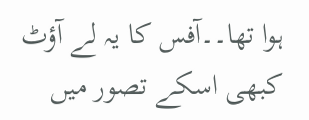ہوا تھا۔۔آفس کا یہ لے آؤٹ کبھی اسکے تصور میں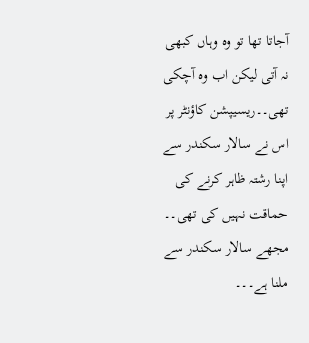آجاتا تھا تو وہ وہاں کبھی نہ آتی لیکن اب وہ آچکی تھی۔۔ریسیپشن کاؤنٹر پر اس نے سالار سکندر سے اپنا رشتہ ظاہر کرنے کی حماقت نہیں کی تھی۔۔
مجھے سالار سکندر سے ملنا ہے۔۔۔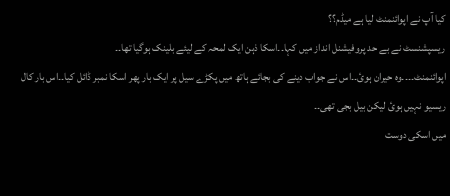کیا آپ نے اپوائنمنٹ لیا ہے میڈم؟؟
ریسپشنسٹ نے بے حد پروفیشنل انداز میں کہا۔۔اسکا ذہن ایک لمحہ کے لیئے بلینک ہوگیا تھا۔۔
اپوائنمنٹ۔۔۔۔وہ حیران ہوئ۔۔اس نے جواب دینے کی بجائے ہاتھ میں پکڑے سیل پر ایک بار پھر اسکا نمبر ڈائل کیا۔۔اس بار کال ریسیو نہیں ہوئ لیکن بیل بجی تھی۔۔
میں اسکی دوست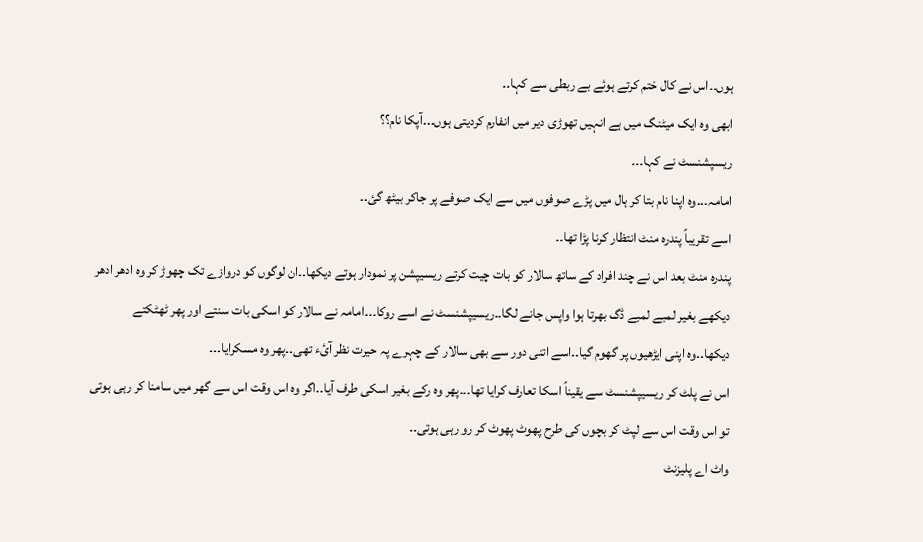ہوں۔۔اس نے کال ختم کرتے ہوئے بے ربطی سے کہا۔۔
ابھی وہ ایک میٹنگ میں ہے انہیں تھوڑی دیر میں انفارم کردیتی ہوں۔۔۔آپکا نام؟؟
ریسپشنسٹ نے کہا۔۔۔
امامہ۔۔۔وہ اپنا نام بتا کر ہال میں پڑے صوفوں میں سے ایک صوفے پر جاکر بیٹھ گئ۔۔
اسے تقریباً پندرہ منٹ انتظار کرنا پڑا تھا۔۔
پندرہ منٹ بعد اس نے چند افراد کے ساتھ سالار کو بات چیت کرتے ریسیپشن پر نمودار ہوتے دیکھا۔۔ان لوگوں کو دروازے تک چھوڑ کر وہ ادھر ادھر دیکھے بغیر لمبے لمبے ڈگ بھرتا ہوا واپس جانے لگا۔۔ریسیپشنسٹ نے اسے روکا۔۔۔امامہ نے سالار کو اسکی بات سنتے اور پھر ٹھٹکتے دیکھا۔۔وہ اپنی ایڑھیوں پر گھوم گیا۔۔اسے اتنی دور سے بھی سالار کے چہرے پہ حیرت نظر آئء تھی۔۔پھر وہ مسکرایا۔۔۔
اس نے پلٹ کر ریسیپشنسٹ سے یقیناً اسکا تعارف کرایا تھا۔۔۔پھر وہ رکے بغیر اسکی طرف آیا۔۔اگر وہ اس وقت اس سے گھر میں سامنا کر رہی ہوتی تو اس وقت اس سے لپٹ کر بچوں کی طرح پھوٹ پھوٹ کر رو رہی ہوتی۔۔
واٹ اے پلیزنٹ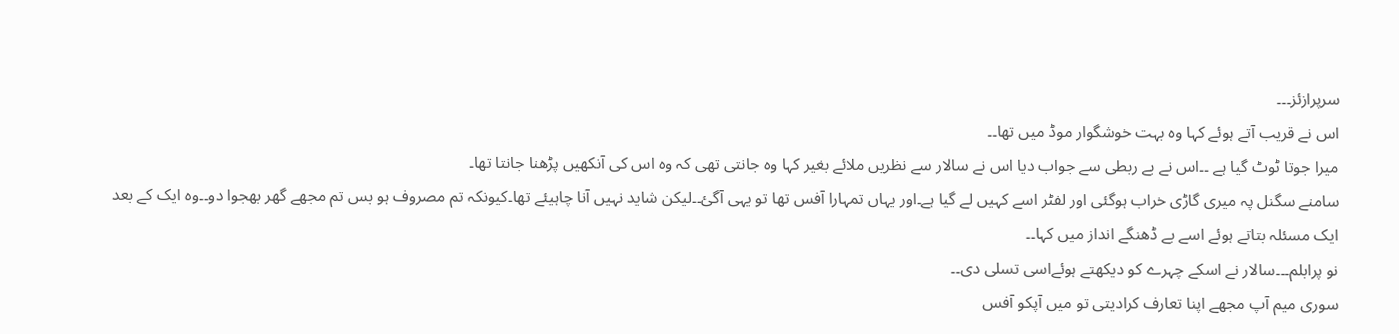سرپرازئز۔۔۔
اس نے قریب آتے ہوئے کہا وہ بہت خوشگوار موڈ میں تھا۔۔
میرا جوتا ٹوٹ گیا ہے ۔۔اس نے بے ربطی سے جواب دیا اس نے سالار سے نظریں ملائے بغیر کہا وہ جانتی تھی کہ وہ اس کی آنکھیں پڑھنا جانتا تھا۔
سامنے سگنل پہ میری گاڑی خراب ہوگئی اور لفٹر اسے کہیں لے گیا ہے۔اور یہاں تمہارا آفس تھا تو یہی آگئ۔۔لیکن شاید نہیں آنا چاہیئے تھا۔کیونکہ تم مصروف ہو بس تم مجھے گھر بھجوا دو۔۔وہ ایک کے بعد ایک مسئلہ بتاتے ہوئے اسے بے ڈھنگے انداز میں کہا۔۔
نو پرابلم۔۔۔سالار نے اسکے چہرے کو دیکھتے ہوئےاسی تسلی دی۔۔
سوری میم آپ مجھے اپنا تعارف کرادیتی تو میں آپکو آفس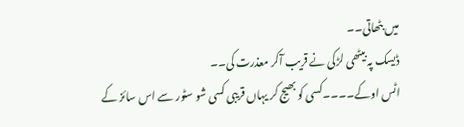میں بٹھاتی۔۔
ڈیسک پہ بیٹھی لڑکی نے قریب آکر معذرت کی۔۔
اٹس اوکے۔۔۔۔کسی کو بھیج کر یہاں قریبی کسی شو سٹور سے اس سائز کے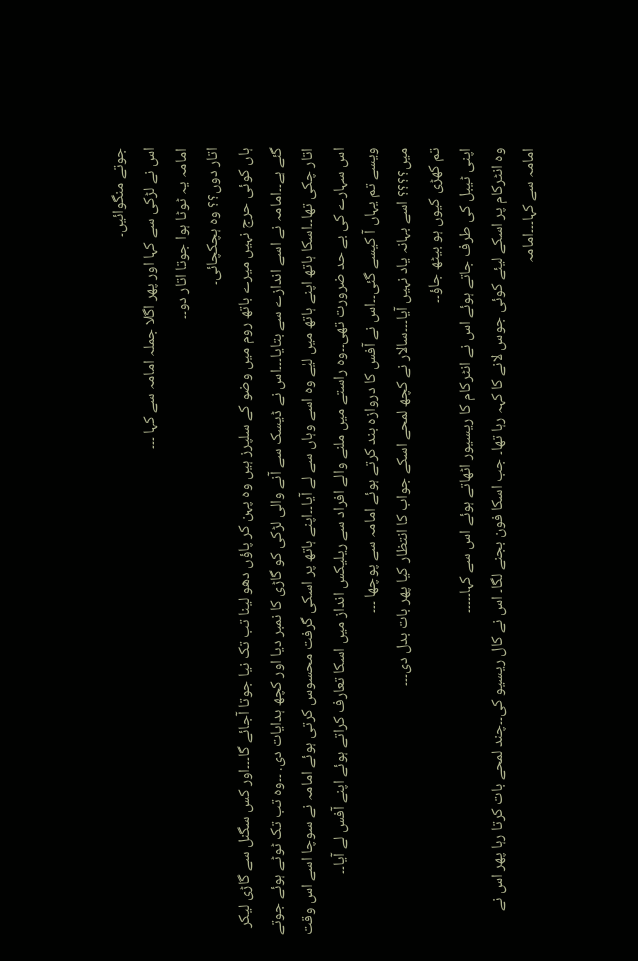جوتے منگوائیں۔
اس نے لڑکی سے کہا اور پھر اگلا جملہ امامہ سے کہا ۔۔۔
امامہ یہ ٹوٹا ہوا جوتا اتار دو۔۔
اتار دوں؟؟ وہ ہچکچائی۔
ہاں کوئی حرج نہیں میرے باتھ روم میں وضو کے سلپرز ہیں وہ پہن کر پاؤں دھو لینا تب تک نیا جوتا آجائے گا۔۔۔اور کس سگنل سے گاڑی لیکر گئے ہے۔۔امامہ نے اسے اندازے سے بتایا۔۔۔اس نے ڈیسک سے آنے والی لڑکی کو گاڑی کا نمبر دیا اور کچھ ہدایات دی. ۔۔وہ تب تک ٹوٹے ہوئے جوتے اتار چکی تھا۔۔اسکا ہاتھ اپنے ہاتھ میں لیٰے وہ اسے وہاں سے لے آیا۔۔اپنے ہاتھ پر اسکی گرفت محسوس کرتی ہوئے امامہ نے سوچا اسے اس وقت اس سہارے کی بے حد ضرورت تھی۔۔وہ راستے میں ملنے والے افراد سے ریلیکس انداز میں اسکا تعارف کراتے ہوئے اپنے آفس لے آیا۔۔
ویسے تم یہاں آ کیسے گئی۔۔اس نے آفس کا دروازہ بند کرتے ہوئے امامہ سے پوچھا ۔۔۔
میں؟؟؟؟ اسے بہانہ یاد نہیں آیا۔۔۔سالار نے کچھ لمحے اسکے جواب کا انتظار کیا پھر بات بدل دی۔۔۔
تم کھڑی کیوں ہو بیٹھ جاؤ۔۔
اپنی ٹیبل کی طرف جاتے ہوئے اس نے انٹرکام کا ریسیور اٹھاتے ہوئے اس سے کہا۔۔۔۔۔
وہ انٹرکام پر اسکے لیئے کوئی جوس لانے کا کہہ رہا تھا۔ جب اسکا فون بجنے لگا۔ اس نے کال ریسیو کی۔۔چند لمحے بات کرتا رہا پھر اس نے امامہ سے کہا۔۔۔امامہ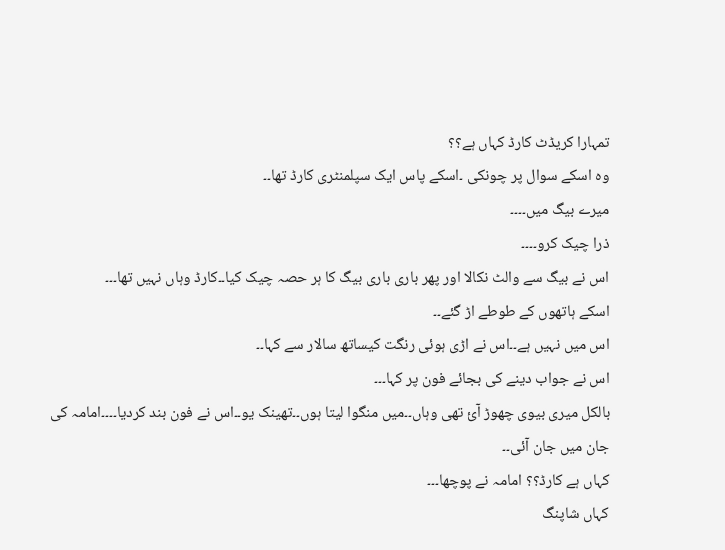تمہارا کریڈٹ کارڈ کہاں ہے؟؟
وہ اسکے سوال پر چونکی ۔اسکے پاس ایک سپلمنٹری کارڈ تھا۔۔
میرے بیگ میں۔۔۔۔
ذرا چیک کرو۔۔۔۔
اس نے بیگ سے والٹ نکالا اور پھر باری باری بیگ کا ہر حصہ چیک کیا۔۔کارڈ وہاں نہیں تھا۔۔۔
اسکے ہاتھوں کے طوطے اڑ گئے۔۔
اس میں نہیں ہے۔۔اس نے اڑی ہوئی رنگت کیساتھ سالار سے کہا۔۔
اس نے جواب دینے کی بجائے فون پر کہا۔۔۔
بالکل میری بیوی چھوڑ آئ تھی وہاں۔۔میں منگوا لیتا ہوں۔۔تھینک یو۔۔اس نے فون بند کردیا۔۔۔۔امامہ کی جان میں جان آئی۔۔
کہاں ہے کارڈ؟؟ امامہ نے پوچھا۔۔۔
کہاں شاپنگ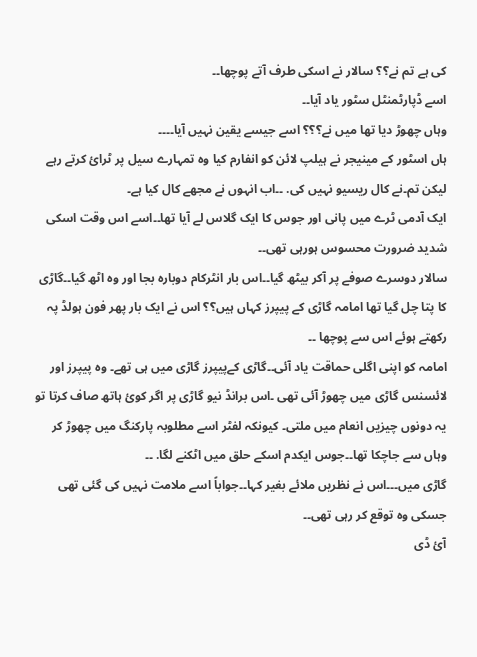کی ہے تم نے؟؟ سالار نے اسکی طرف آتے پوچھا۔۔
اسے ڈپارٹمنٹل سٹور یاد آیا۔۔
وہاں چھوڑ دیا تھا میں نے؟؟؟ اسے جیسے یقین نہیں آیا۔۔۔۔
ہاں اسٹور کے مینیجر نے ہیلپ لائن کو انفارم کیا وہ تمہارے سیل پر ٹرائ کرتے رہے لیکن تم۔نے کال ریسیو نہیں کی. ۔۔اب انہوں نے مجھے کال کیا ہے۔
ایک آدمی ٹرے میں پانی اور جوس کا ایک گلاس لے آیا تھا۔۔اسے اس وقت اسکی شدید ضرورت محسوس ہورہی تھی۔۔
سالار دوسرے صوفے پر آکر بیٹھ گیا۔۔اس بار انٹرکام دوبارہ بجا اور وہ اٹھ گیا۔۔گاڑی کا پتا چل گیا تھا امامہ گاڑی کے پیپرز کہاں ہیں؟؟ اس نے ایک بار پھر فون ہولڈ پہ رکھتے ہوئے اس سے پوچھا ۔۔
امامہ کو اپنی اگلی حماقت یاد آئی۔۔گاڑی کےپیپرز گاڑی میں ہی تھے۔ وہ پیپرز اور لائسنس گاڑی میں چھوڑ آئی تھی ۔اس برانڈ نیو گاڑی پر اگر کوئ ہاتھ صاف کرتا تو یہ دونوں چیزیں انعام میں ملتی۔ کیونکہ لفٹر اسے مطلوبہ پارکنگ میں چھوڑ کر وہاں سے جاچکا تھا۔۔جوس ایکدم اسکے حلق میں اٹکنے لگا. ۔۔
گاڑی میں۔۔۔اس نے نظریں ملائے بغیر کہا۔۔جواباً اسے ملامت نہیں کی گئی تھی جسکی وہ توقع کر رہی تھی۔۔
آئ ڈی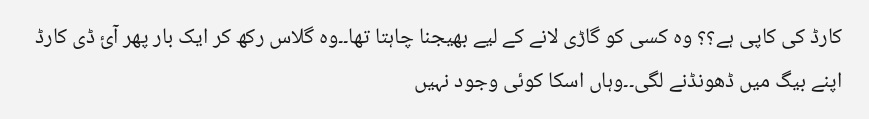کارڈ کی کاپی ہے؟؟ وہ کسی کو گاڑی لانے کے لیے بھیجنا چاہتا تھا۔۔وہ گلاس رکھ کر ایک بار پھر آئ ڈی کارڈ اپنے بیگ میں ڈھونڈنے لگی۔۔وہاں اسکا کوئی وجود نہیں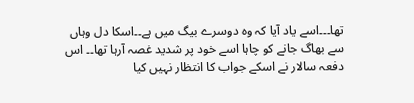تھا۔۔۔اسے یاد آیا کہ وہ دوسرے بیگ میں ہے۔۔اسکا دل وہاں سے بھاگ جانے کو چاہا اسے خود پر شدید غصہ آرہا تھا۔۔ اس دفعہ سالار نے اسکے جواب کا انتظار نہیں کیا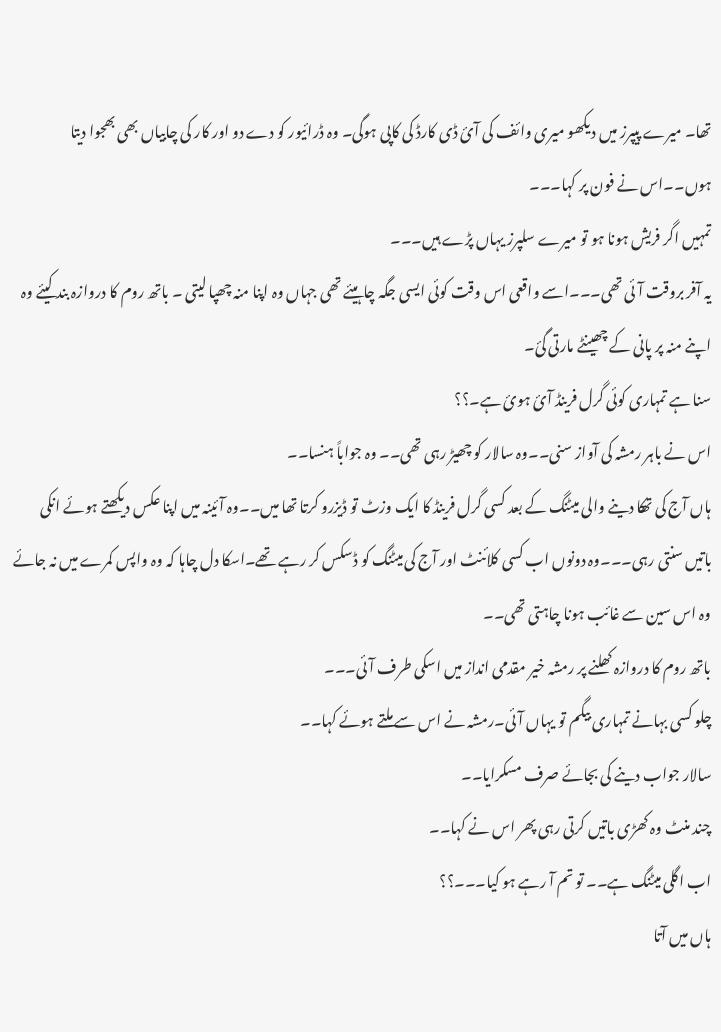تھا۔ میرے پیپرز میں دیکھو میری وائف کی آئ ڈی کارڈ کی کاپی ہوگی۔ وہ ڈرائیور کو دے دو اور کار کی چابیاں بھی بھجوا دیتا ہوں۔۔اس نے فون پر کہا۔۔۔
تمہیں اگر فریش ہونا ہو تو میرے سلپرز یہاں پڑے ہیں۔۔۔
یہ آفر بروقت آئی تھی۔۔۔اسے واقعی اس وقت کوئی ایسی جگہ چاہیئے تھی جہاں وہ اپنا منہ چھپا لیتی ۔ باتھ روم کا دروازہ بند کیئے وہ اپنے منہ پر پانی کے چھینٹے مارتی گئ۔
سنا ہے تمہاری کوئی گرل فرینڈ آئ ہوئ ہے۔؟؟
اس نے باہر رمشہ کی آواز سنی۔۔وہ سالار کو چھیڑ رہی تھی۔۔ وہ جواباً ہنسا۔۔
ہاں آج کی تھکا دینے والی میٹنگ کے بعد کسی گرل فرینڈ کا ایک وزٹ تو ڈیزرو کرتا تھا میں۔۔وہ آئینہ میں اپنا عکس دیکھتے ہوئے انکی باتیں سنتی رہی۔۔۔وہ دونوں اب کسی کلائنٹ اور آج کی میٹنگ کو ڈسکس کر رہے تھے۔اسکا دل چاہا کہ وہ واپس کمرے میں نہ جائے وہ اس سین سے غائب ہونا چاہتی تھی۔۔
باتھ روم کا دروازہ کھلنے پر رمشہ خیر مقدمی انداز میں اسکی طرف آئی۔۔۔
چلو کسی بہانے تمہاری بیگم تو یہاں آئی۔رمشہ نے اس سے ملتے ہوئے کہا۔۔
سالار جواب دینے کی بجائے صرف مسکرایا۔۔
چند منٹ وہ کھڑی باتیں کرتی رہی پھر اس نے کہا۔۔
اب اگلی میٹنگ ہے۔۔ تو تم آ رہے ہو کیا۔۔۔؟؟
ہاں میں آتا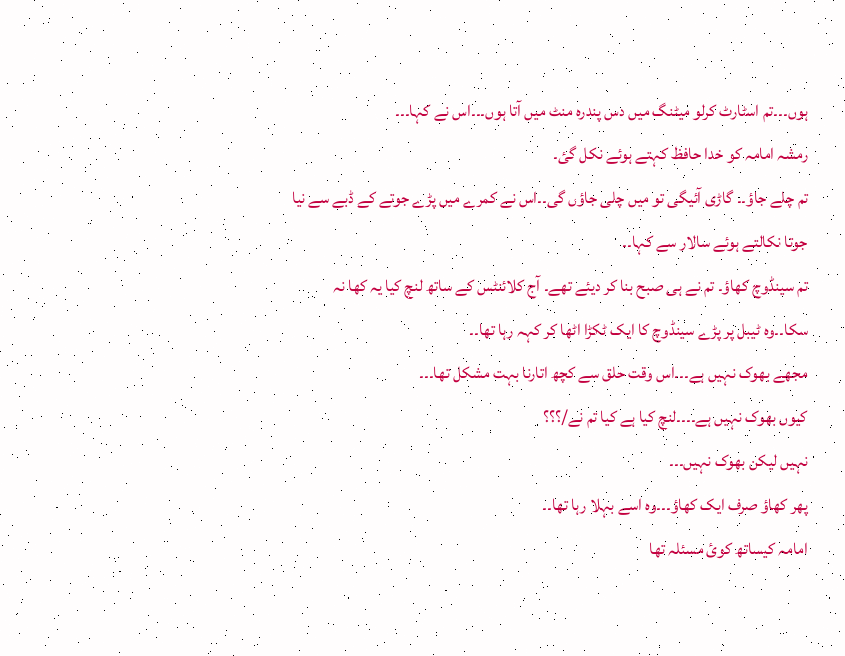ہوں۔۔۔تم اسٹارٹ کرلو میٹنگ میں دس پندرہ منٹ میں آتا ہوں۔۔۔اس نے کہا۔۔۔
رمشہ امامہ کو خدا حافظ کہتے ہوئے نکل گئ۔
تم چلے جاؤ۔۔ گاڑی آئیگی تو میں چلی جاؤں گی۔۔اس نے کمرے میں پڑے جوتے کے ڈبے سے نیا جوتا نکالتے ہوئے سالار سے کہا۔۔
تم سینڈوچ کھاؤ۔ تم نے ہی صبح بنا کر دیئے تھے۔ آج کلائنٹس کے ساتھ لنچ کیا یہ کھا نہ سکا۔۔وہ ٹیبل پر پڑے سینڈوچ کا ایک ٹکڑا اٹھا کر کہہ رہا تھا۔۔
مجھے بھوک نہیں ہے۔۔۔اس وقت حلق سے کچھ اتارنا بہت مشکل تھا۔۔۔
کیوں بھوک نہیں ہے۔۔۔۔لنچ کیا ہے کیا تم نے/؟؟؟
نہیں لیکن بھوک نہیں۔۔۔
پھر کھاؤ صرف ایک کھاؤ۔۔۔وہ اسے بہلا رہا تھا۔۔
امامہ کیساتھ کوئ مسئلہ تھا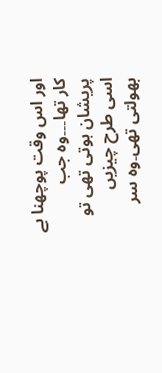اور اس وقت پوچھنا بے کار تھا۔۔۔وہ جب پریشان ہوتی تھی تو اسی طرح چیزیں بھولتی تھی۔وہ سر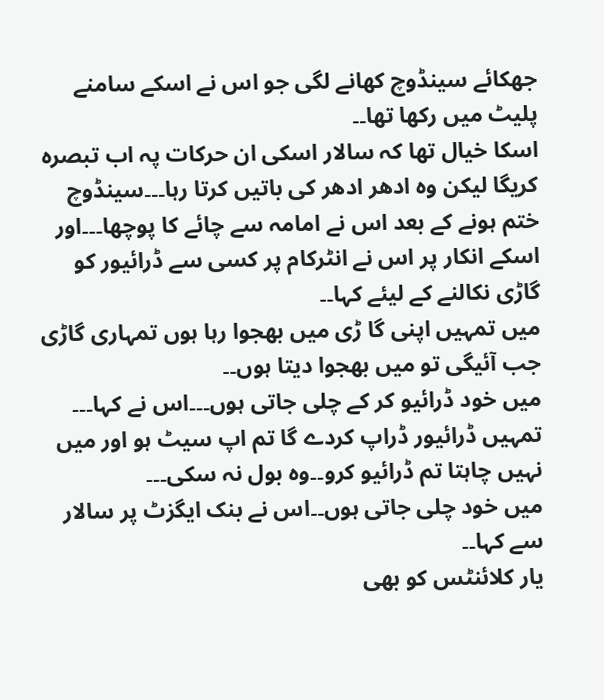جھکائے سینڈوچ کھانے لگی جو اس نے اسکے سامنے پلیٹ میں رکھا تھا۔۔
اسکا خیال تھا کہ سالار اسکی ان حرکات پہ اب تبصرہ کریگا لیکن وہ ادھر ادھر کی باتیں کرتا رہا۔۔۔سینڈوچ ختم ہونے کے بعد اس نے امامہ سے چائے کا پوچھا۔۔۔اور اسکے انکار پر اس نے انٹرکام پر کسی سے ڈرائیور کو گاڑی نکالنے کے لیئے کہا۔۔
میں تمہیں اپنی گا ڑی میں بھجوا رہا ہوں تمہاری گاڑی جب آئیگی تو میں بھجوا دیتا ہوں۔۔
میں خود ڈرائیو کر کے چلی جاتی ہوں۔۔۔اس نے کہا۔۔۔
تمہیں ڈرائیور ڈراپ کردے گا تم اپ سیٹ ہو اور میں نہیں چاہتا تم ڈرائیو کرو۔۔وہ بول نہ سکی۔۔۔
میں خود چلی جاتی ہوں۔۔اس نے بنک ایگزٹ پر سالار سے کہا۔۔
یار کلائنٹس کو بھی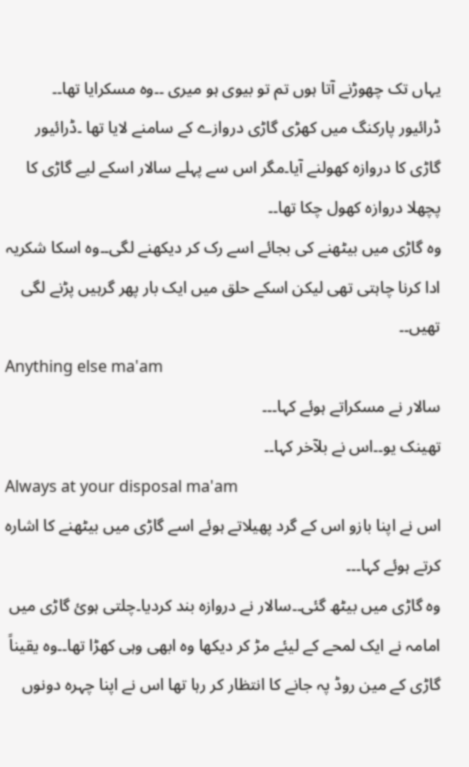یہاں تک چھوڑنے آتا ہوں تم تو بیوی ہو میری ۔۔وہ مسکرایا تھا۔۔
ڈرائیور پارکنگ میں کھڑی گاڑی دروازے کے سامنے لایا تھا ۔ڈرائیور گاڑی کا دروازہ کھولنے آیا۔مگر اس سے پہلے سالار اسکے لیے گاڑی کا پچھلا دروازہ کھول چکا تھا۔۔
وہ گاڑی میں بیٹھنے کی بجائے اسے رک کر دیکھنے لگی۔۔وہ اسکا شکریہ ادا کرنا چاہتی تھی لیکن اسکے حلق میں ایک بار پھر گرہیں پڑنے لگی تھیں۔۔
Anything else ma'am
سالار نے مسکراتے ہوئے کہا۔۔۔
تھینک یو۔۔اس نے بلآخر کہا۔۔
Always at your disposal ma'am
اس نے اپنا بازو اس کے گرد پھیلاتے ہوئے اسے گاڑی میں بیٹھنے کا اشارہ کرتے ہوئے کہا۔۔۔
وہ گاڑی میں بیٹھ گئی۔۔سالار نے دروازہ بند کردیا۔چلتی ہوئ گاڑی میں امامہ نے ایک لمحے کے لیئے مڑ کر دیکھا وہ ابھی وہی کھڑا تھا۔۔وہ یقیناً گاڑی کے مین روڈ پہ جانے کا انتظار کر رہا تھا اس نے اپنا چہرہ دونوں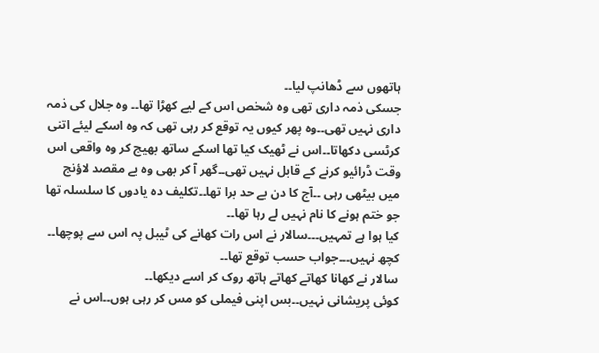ہاتھوں سے ڈھانپ لیا۔۔
جسکی ذمہ داری تھی وہ شخص اس کے لیے کھڑا تھا۔۔ وہ جلال کی ذمہ داری نہیں تھی۔۔وہ پھر کیوں یہ توقع کر رہی تھی کہ وہ اسکے لیئے اتنی کرٹسی دکھاتا۔۔اس نے ٹھیک کیا تھا اسکے ساتھ بھیج کر وہ واقعی اس وقت ڈرائیو کرنے کے قابل نہیں تھی۔۔گھر آ کر بھی وہ بے مقصد لاؤنج میں بیٹھی رہی ۔۔آج کا دن بے حد برا تھا۔۔تکلیف دہ یادوں کا سلسلہ تھا جو ختم ہونے کا نام نہیں لے رہا تھا۔۔
کیا ہوا ہے تمہیں۔۔۔سالار نے اس رات کھانے کی ٹیبل پہ اس سے پوچھا۔۔
کچھ نہیں۔۔۔جواب حسب توقع تھا۔۔
سالار نے کھانا کھاتے کھاتے ہاتھ روک کر اسے دیکھا۔۔
کوئی پریشانی نہیں۔۔بس اپنی فیملی کو مس کر رہی ہوں۔۔اس نے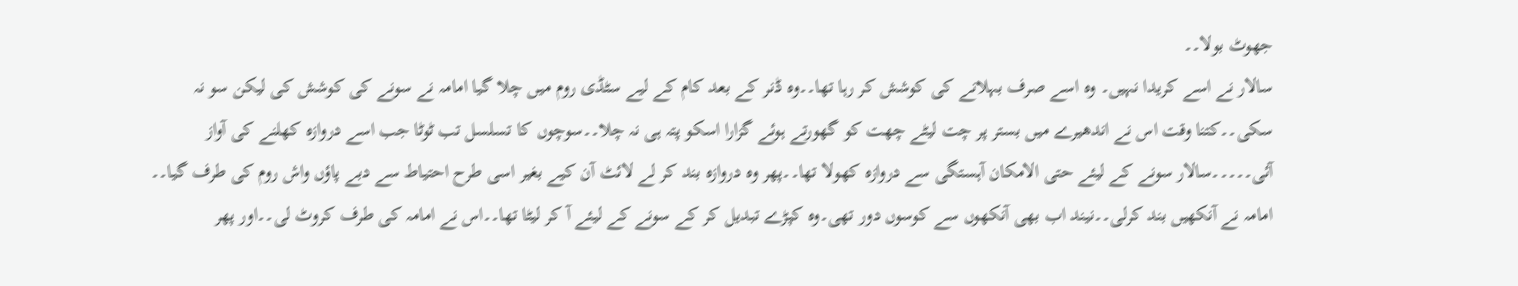جھوٹ بولا۔۔
سالار نے اسے کریدا نہیں۔ وہ اسے صرف بہلانے کی کوشش کر رہا تھا۔۔وہ ڈنر کے بعد کام کے لیے سٹڈی روم میں چلا گیا امامہ نے سونے کی کوشش کی لیکن سو نہ سکی۔۔کتنا وقت اس نے اندھیرے میں بستر پر چت لیٹے چھت کو گھورتے ہوئے گزارا اسکو پتہ ہی نہ چلا۔۔سوچوں کا تسلسل تب ٹوٹا جب اسے دروازہ کھلنے کی آواز آئی۔۔۔۔۔سالار سونے کے لیئے حتی الامکان آہستگی سے دروازہ کھولا تھا۔۔پھر وہ دروازہ بند کر لے لائٹ آن کیے بغیر اسی طرح احتیاط سے دبے پاؤں واش روم کی طرف گیا۔۔
امامہ نے آنکھیں بند کرلی۔۔نیند اب بھی آنکھوں سے کوسوں دور تھی۔وہ کپڑے تبدیل کر کے سونے کے لیئے آ کر لیٹا تھا۔۔اس نے امامہ کی طرف کروٹ لی۔۔اور پھر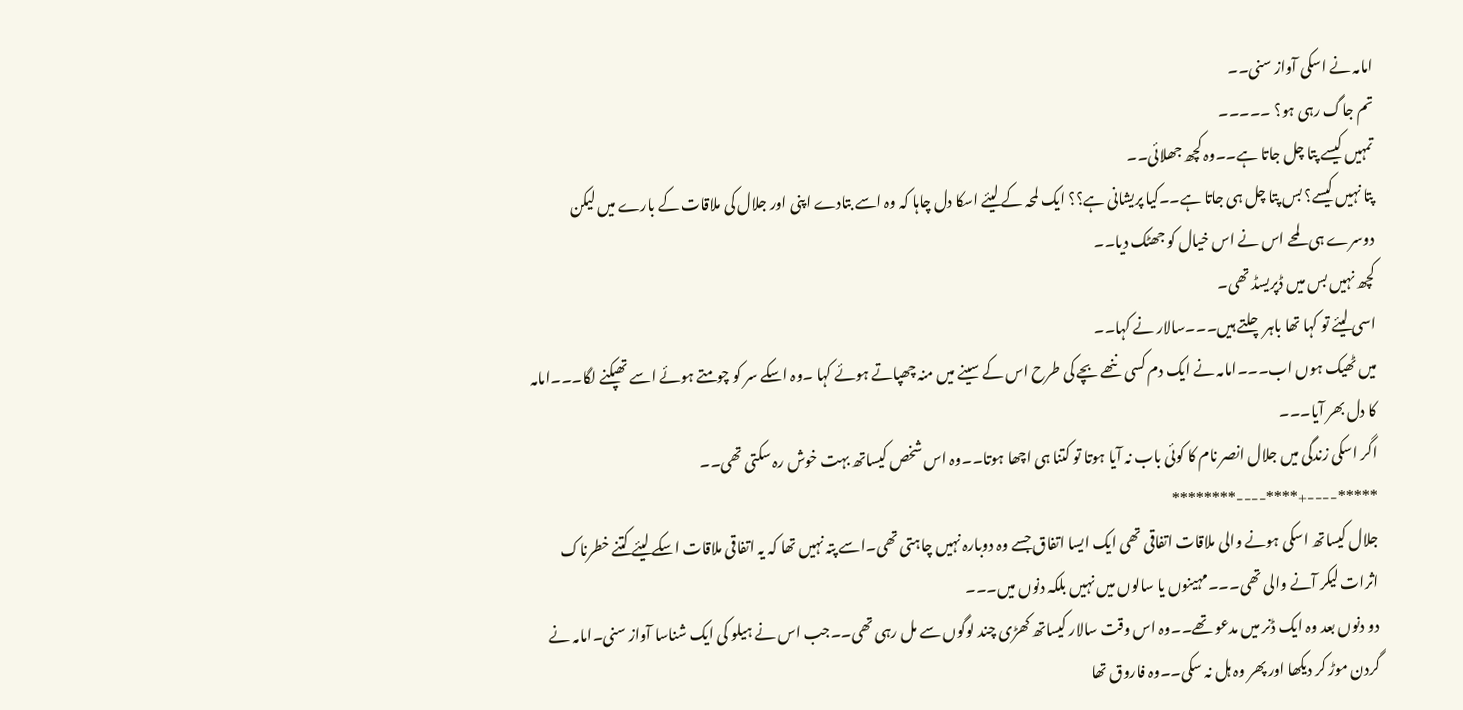امامہ نے اسکی آواز سنی۔۔
تم جاگ رہی ہو؟ ۔۔۔۔۔
تمہیں کیسے پتا چل جاتا ہے۔۔وہ کچھ جھلائی۔۔
پتا نہیں کیسے؟ بس پتا چل ہی جاتا ہے۔۔کیا پریشانی ہے؟؟ ایک لمحہ کے لیئے اسکا دل چاہا کہ وہ اسے بتادے اپنی اور جلال کی ملاقات کے بارے میں لیکن دوسرے ہی لمحے اس نے اس خیال کو جھٹک دیا۔۔
کچھ نہیں بس میں ڈپریسڈ تھی۔
اسی لیئے تو کہا تھا باہر چلتے ہیں۔۔۔سالار نے کہا۔۔
میں ٹھیک ہوں اب۔۔۔امامہ نے ایک دم کسی ننھے بچے کی طرح اس کے سینے میں منہ چھپاتے ہوئے کہا ۔وہ اسکے سر کو چومتے ہوئے اسے تھپکنے لگا۔۔۔امامہ کا دل بھر آیا۔۔۔
اگر اسکی زندگی میں جلال انصر نام کا کوئی باب نہ آیا ہوتا تو کتنا ہی اچھا ہوتا۔۔وہ اس شخص کیساتھ بہت خوش رہ سکتی تھی۔۔
*****----+****----********
جلال کیساتھ اسکی ہونے والی ملاقات اتفاقی تھی ایک ایسا اتفاق جسے وہ دوبارہ نہیں چاہتی تھی۔اسے پتہ نہیں تھا کہ یہ اتفاقی ملاقات اسکے لیئے کتنے خطرناک اثرات لیکر آنے والی تھی۔۔۔مہینوں یا سالوں میں نہیں بلکہ دنوں میں۔۔۔
دو دنوں بعد وہ ایک ڈنر میں مدعو تھے۔۔وہ اس وقت سالار کیساتھ کھڑی چند لوگوں سے مل رہی تھی۔۔جب اس نے ہیلو کی ایک شناسا آواز سنی۔امامہ نے گردن موڑ کر دیکھا اور پھر وہ ہل نہ سکی۔۔وہ فاروق تھا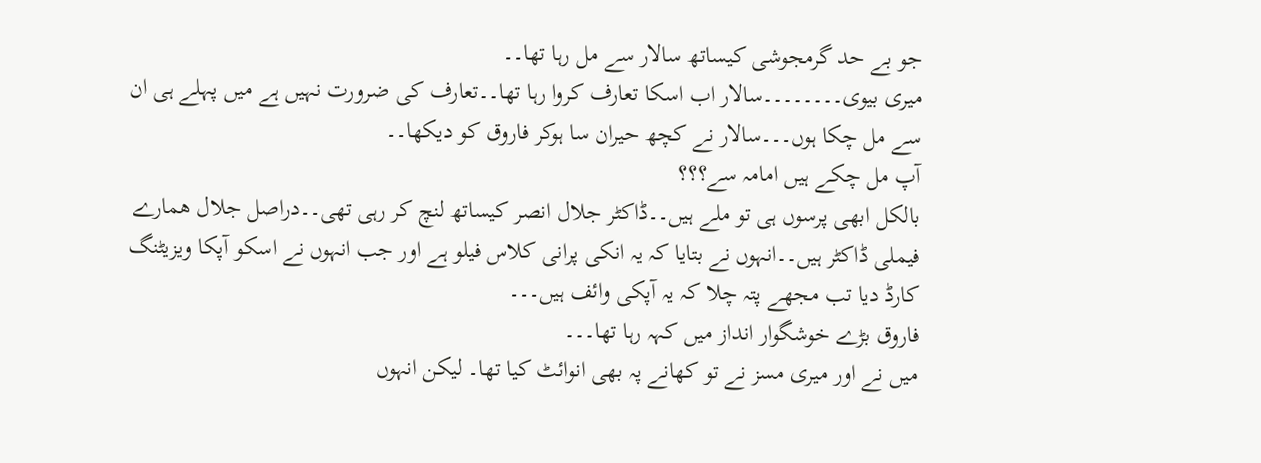جو بے حد گرمجوشی کیساتھ سالار سے مل رہا تھا۔۔
میری بیوی۔۔۔۔۔۔۔۔سالار اب اسکا تعارف کروا رہا تھا۔۔تعارف کی ضرورت نہیں ہے میں پہلے ہی ان سے مل چکا ہوں۔۔۔سالار نے کچھ حیران سا ہوکر فاروق کو دیکھا۔۔
آپ مل چکے ہیں امامہ سے؟؟؟
بالکل ابھی پرسوں ہی تو ملے ہیں۔۔ڈاکٹر جلال انصر کیساتھ لنچ کر رہی تھی۔۔دراصل جلال ھمارے فیملی ڈاکٹر ہیں۔۔انہوں نے بتایا کہ یہ انکی پرانی کلاس فیلو ہے اور جب انہوں نے اسکو آپکا ویزیٹنگ کارڈ دیا تب مجھے پتہ چلا کہ یہ آپکی وائف ہیں۔۔۔
فاروق بڑے خوشگوار انداز میں کہہ رہا تھا۔۔۔
میں نے اور میری مسز نے تو کھانے پہ بھی انوائٹ کیا تھا۔ لیکن انہوں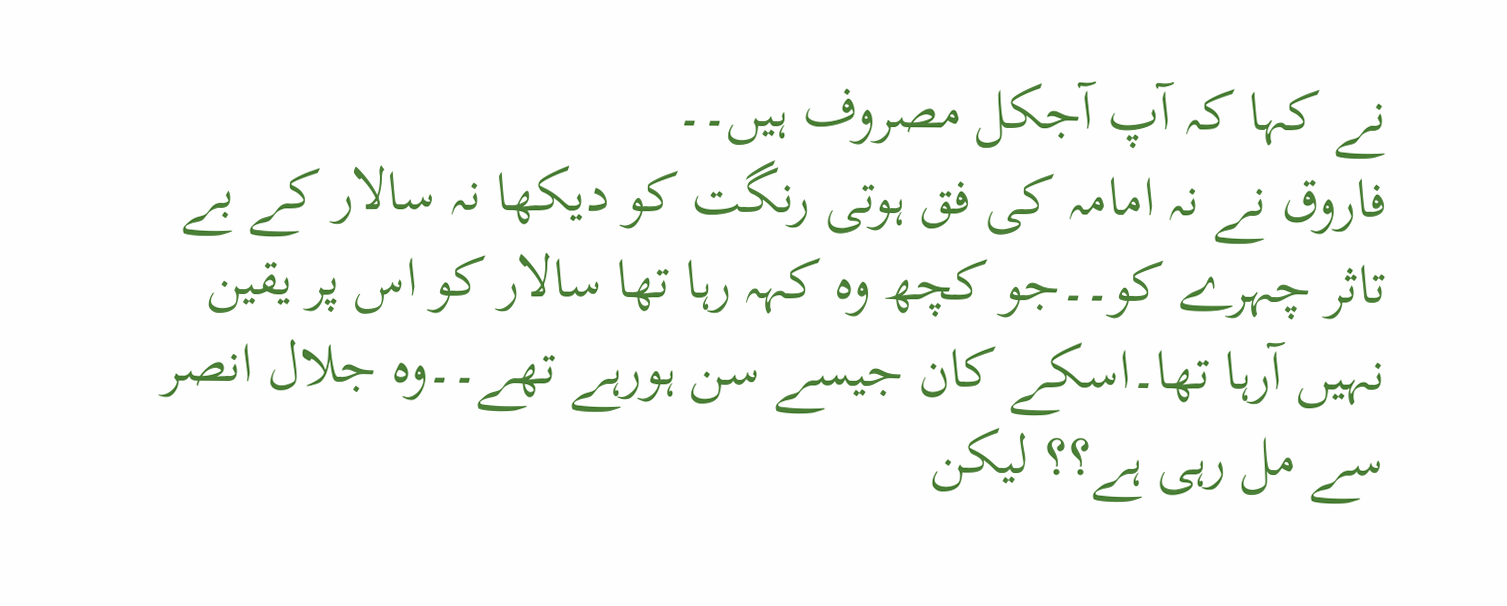نے کہا کہ آپ آجکل مصروف ہیں۔۔
فاروق نے نہ امامہ کی فق ہوتی رنگت کو دیکھا نہ سالار کے بے تاثر چہرے کو۔۔جو کچھ وہ کہہ رہا تھا سالار کو اس پر یقین نہیں آرہا تھا۔اسکے کان جیسے سن ہورہے تھے۔۔وہ جلال انصر سے مل رہی ہے؟؟ لیکن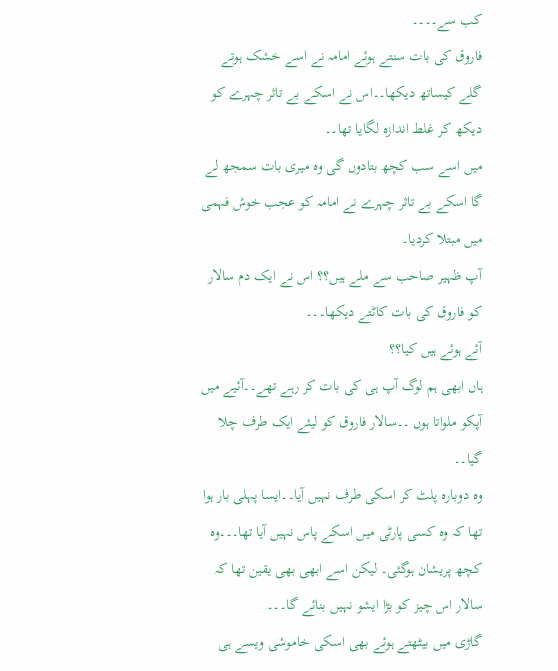کب سے۔۔۔۔
فاروق کی بات سنتے ہوئے امامہ نے اسے خشک ہوتے گلے کیساتھ دیکھا۔۔اس نے اسکے بے تاثر چہرے کو دیکھ کر غلط اندازہ لگایا تھا۔۔
میں اسے سب کچھ بتادوں گی وہ میری بات سمجھ لے گا اسکے بے تاثر چہرے نے امامہ کو عجب خوش فہمی میں مبتلا کردیا۔
آپ ظہیر صاحب سے ملے ہیں؟؟ اس نے ایک دم سالار کو فاروق کی بات کاٹتے دیکھا۔۔۔
آئے ہوئے ہیں کیا؟؟
ہاں ابھی ہم لوگ آپ ہی کی بات کر رہے تھے۔۔آئیے میں آپکو ملواتا ہوں ۔۔سالار فاروق کو لیئے ایک طرف چلا گیا۔۔
وہ دوبارہ پلٹ کر اسکی طرف نہیں آیا۔۔ایسا پہلی بار ہوا تھا کہ وہ کسی پارٹی میں اسکے پاس نہیں آیا تھا۔۔۔وہ کچھ پریشان ہوگئی۔ لیکن اسے ابھی بھی یقین تھا کہ سالار اس چیز کو بڑا ایشو نہیں بنائے گا۔۔۔
گاڑی میں بیٹھتے ہوئے بھی اسکی خاموشی ویسے ہی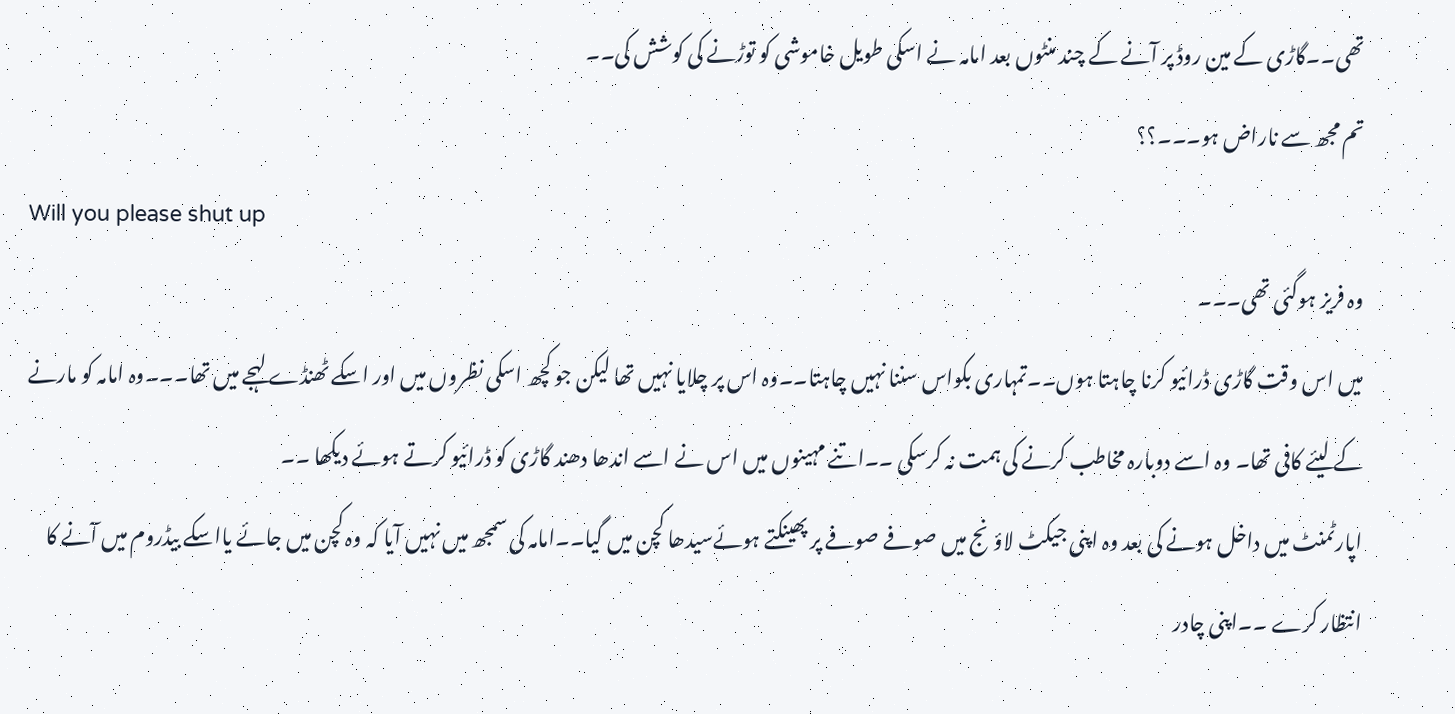تھی۔۔گاڑی کے مین روڈ پر آنے کے چند منٹوں بعد امامہ نے اسکی طویل خاموشی کو توڑنے کی کوشش کی۔۔
تم مجھ سے ناراض ہو۔۔۔؟؟
Will you please shut up
وہ فریز ہوگئی تھی۔۔۔
میں اس وقت گاڑی ڈرائیو کرنا چاہتا ہوں۔۔تمہاری بکواس سننا نہیں چاہتا۔۔وہ اس پر چلایا نہیں تھا لیکن جو کچھ اسکی نظروں میں اور اسکے ٹھنڈے لہجے میں تھا۔۔۔وہ امامہ کو مارنے کے لیئے کافی تھا۔ وہ اسے دوبارہ مخاطب کرنے کی ہمت نہ کرسکی ۔۔اتنے مہینوں میں اس نے اسے اندھا دھند گاڑی کو ڈرائیو کرتے ہوئے دیکھا ۔۔
اپارٹمنٹ میں داخل ہونے کی بعد وہ اپنی جیکٹ لاؤنج میں صوفے صوفے پر پھینکتے ہوئےسیدھا کچن میں گیا۔۔امامہ کی سمجھ میں نہیں آیا کہ وہ کچن میں جائے یااسکے بیڈروم میں آنے کا انتظار کرے ۔۔اپنی چادر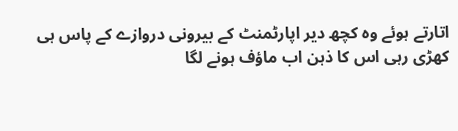اتارتے ہوئے وہ کچھ دیر اپارٹمنٹ کے بیرونی دروازے کے پاس ہی کھڑی رہی اس کا ذہن اب ماؤف ہونے لگا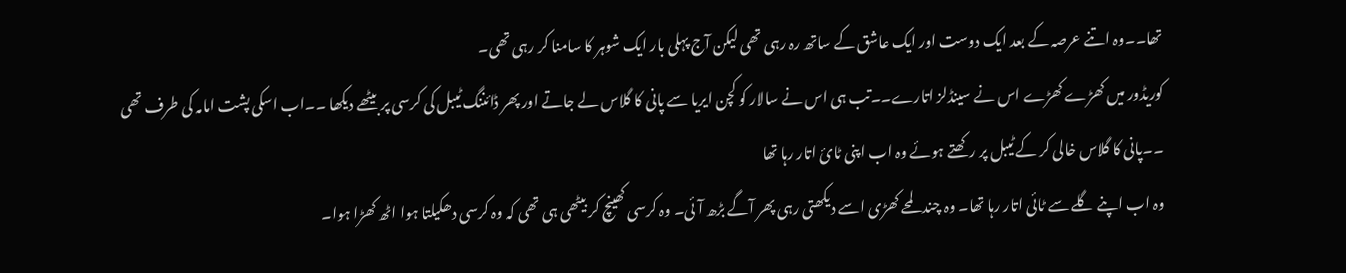تھا۔۔وہ اتنے عرصہ کے بعد ایک دوست اور ایک عاشق کے ساتھ رہ رہی تھی لیکن آج پہلی بار ایک شوہر کا سامنا کر رہی تھی۔
کوریڈور میں کھڑے کھڑے اس نے سینڈلز اتارے۔۔تب ہی اس نے سالار کو کچن ایریا سے پانی کا گلاس لے جاتے اور پھر ڈائننگ ٹیبل کی کرسی پر بیٹھے دیکھا ۔۔اب اسکی پشت امامہ کی طرف تھی ۔۔پانی کا گلاس خالی کر کے ٹیبل پر رکھتے ہوئے وہ اب اپنی ٹائ اتار رہا تھا
وہ اب اپنے گلے سے ٹائی اتار رہا تھا۔ وہ چند لمحے کھڑی اسے دیکھتی رہی پھر آگے بڑھ آئی۔ وہ کرسی کھینچ کر بیٹھی ہی تھی کہ وہ کرسی دھکیلتا ہوا اٹھ کھڑا ہوا۔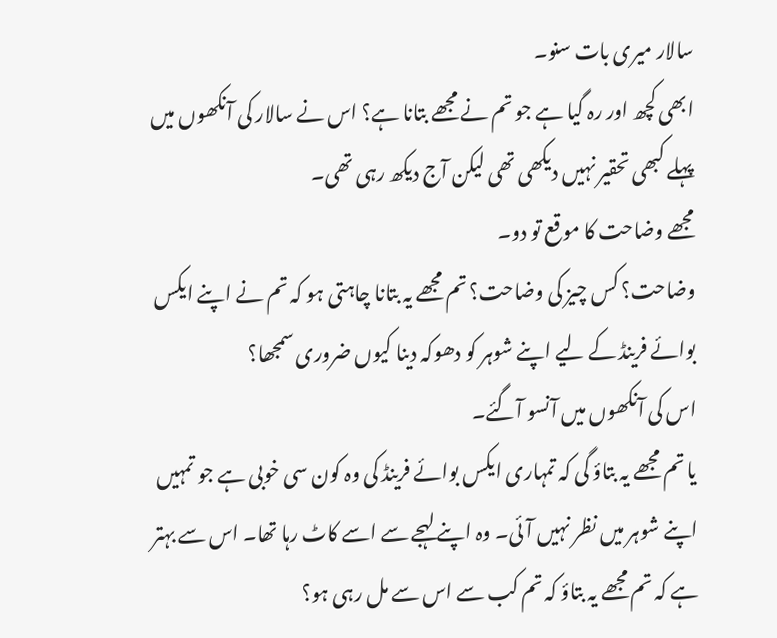سالار میری بات سنو۔
ابھی کچھ اور رہ گیا ہے جو تم نے مجھے بتانا ہے؟ اس نے سالار کی آنکھوں میں پہلے کبھی تحقیر نہیں دیکھی تھی لیکن آج دیکھ رہی تھی۔
مجھے وضاحت کا موقع تو دو۔
وضاحت؟ کس چیز کی وضاحت؟ تم مجھے یہ بتانا چاہتی ہو کہ تم نے اپنے ایکس بوائے فرینڈ کے لیے اپنے شوہر کو دھوکہ دینا کیوں ضروری سمجھا؟
اس کی آنکھوں میں آنسو آگئے۔
یا تم مجھے یہ بتاؤ گی کہ تمہاری ایکس بوائے فرینڈ کی وہ کون سی خوبی ہے جو تمہیں اپنے شوہر میں نظر نہیں آئی۔ وہ اپنے لہجے سے اسے کاٹ رہا تھا۔ اس سے بہتر ہے کہ تم مجھے یہ بتاؤ کہ تم کب سے اس سے مل رہی ہو؟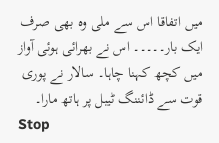میں اتفاقا اس سے ملی وہ بھی صرف ایک بار۔۔۔۔۔ اس نے بھرائی ہوئی آواز میں کچھ کہنا چاہا۔ سالار نے پوری قوت سے ڈائننگ ٹیبل پر ہاتھ مارا۔
Stop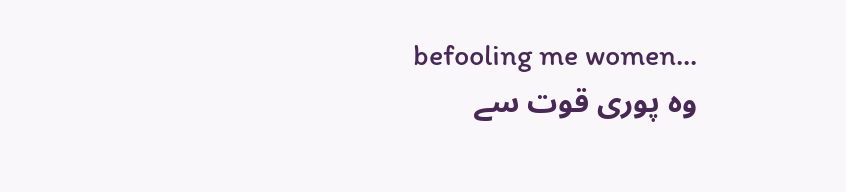befooling me women...
وہ پوری قوت سے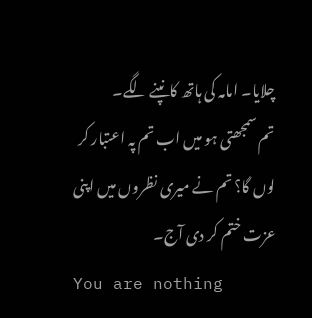چلایا۔ امامہ کی ہاتھ کانپنے لگے۔
تم سمجھتی ہو میں اب تم پہ اعتبار کر لوں گا؟ تم نے میری نظروں میں اپنی عزت ختم کر دی آج۔
You are nothing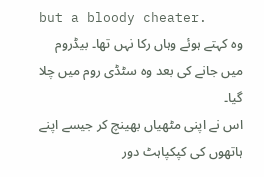but a bloody cheater.
وہ کہتے ہوئے وہاں رکا نہں تھا۔ بیڈروم میں جانے کی بعد وہ سٹڈی روم میں چلا گیا۔
اس نے اپنی مٹھیاں بھینچ کر جیسے اپنے ہاتھوں کی کپکپاہٹ دور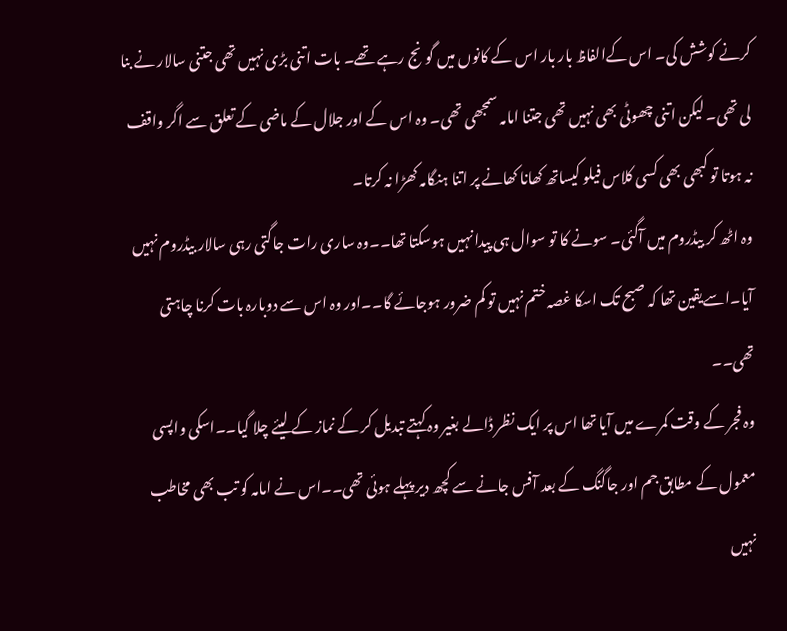کرنے کوشش کی۔ اس کےالفاظ بار بار اس کے کانوں میں گونج رہے تھے۔ بات اتنی بڑی نہیں تھی جتنی سالار نے بنا لی تھی۔ لیکن اتنی چھوٹی بھی نہیں تھی جتنا امامہ سمجھی تھی۔ وہ اس کے اور جلال کے ماضی کے تعلق سے اگر واقف نہ ہوتا تو کبھی بھی کسی کلاس فیلو کیساتھ کھانا کھانے پر اتنا ہنگامہ کھڑا نہ کرتا۔
وہ اٹھ کر بیڈروم میں آگئی۔ سونے کا تو سوال ہی پیدا نہیں ہوسکتا تھا۔۔وہ ساری رات جاگتی رہی سالار بیڈروم نہیں آیا۔اسےیقین تھا کہ صبح تک اسکا غصہ ختم نہیں تو کم ضرور ہوجائے گا۔۔اور وہ اس سے دوبارہ بات کرنا چاہتی تھی۔۔
وہ فجر کے وقت کمرے میں آیا تھا اس پر ایک نظر ڈالے بغیر وہ کہتے تبدیل کر کے نماز کے لیئے چلا گیا۔۔اسکی واپسی معمول کے مطابق جم اور جاگنگ کے بعد آفس جانے سے کچھ دیر پہلے ہوئی تھی۔۔اس نے امامہ کو تب بھی مخاطب نہیں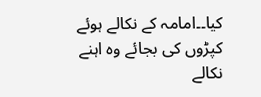کیا۔۔امامہ کے نکالے ہوئے کپڑوں کی بجائے وہ اہنے نکالے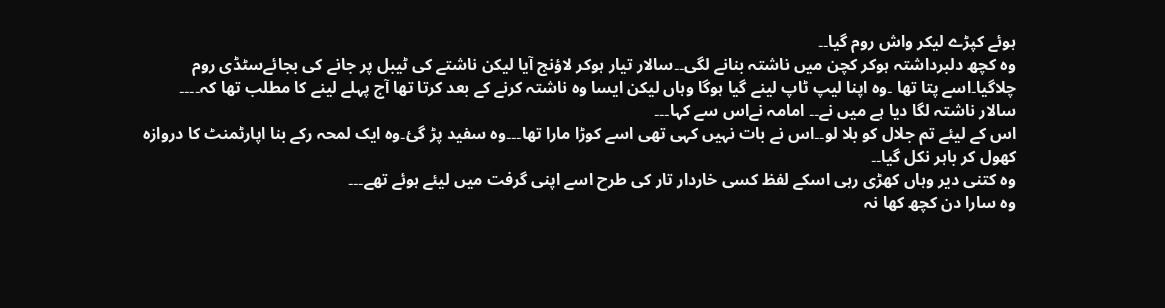ہوئے کپڑے لیکر واش روم گیا۔۔
وہ کچھ دلبرداشتہ ہوکر کچن میں ناشتہ بنانے لگی۔۔سالار تیار ہوکر لاؤنج آیا لیکن ناشتے کی ٹیبل پر جانے کی بجائےسٹڈی روم چلاگیا۔اسے پتا تھا ۔وہ اپنا لیپ ٹاپ لینے گیا ہوگا وہاں لیکن ایسا وہ ناشتہ کرنے کے بعد کرتا تھا آج پہلے لینے کا مطلب تھا کہ۔۔۔۔
سالار ناشتہ لگا دیا ہے میں نے۔۔ امامہ نےاس سے کہا۔۔۔
اس کے لیئے تم جلال کو بلا لو۔۔اس نے بات نہیں کہی تھی اسے کوڑا مارا تھا۔۔۔وہ سفید پڑ گئ۔وہ ایک لمحہ رکے بنا اپارٹمنٹ کا دروازہ کھول کر باہر نکل گیا۔۔
وہ کتنی دیر وہاں کھڑی رہی اسکے لفظ کسی خاردار تار کی طرح اسے اپنی گرفت میں لیئے ہوئے تھے۔۔۔
وہ سارا دن کچھ کھا نہ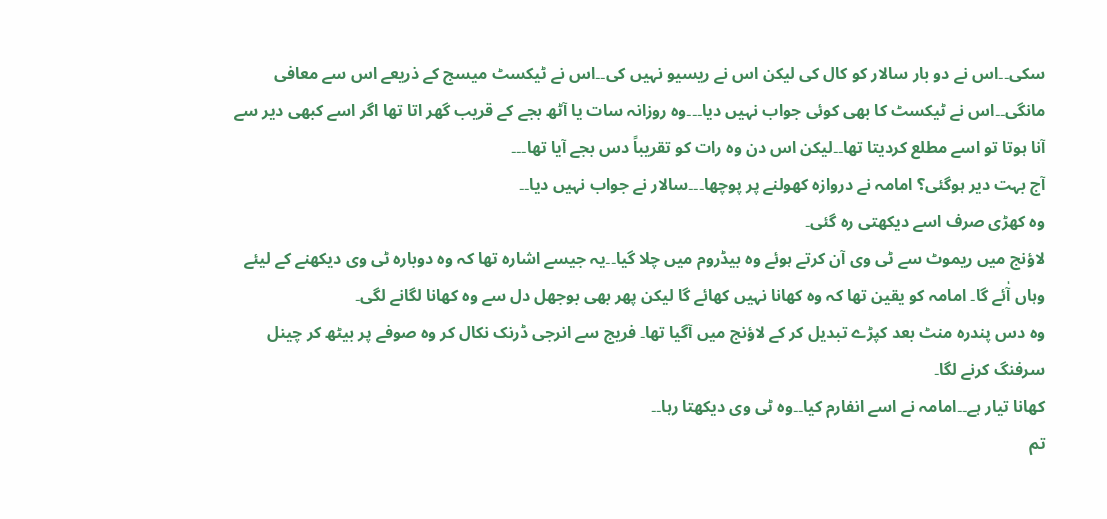سکی۔۔اس نے دو بار سالار کو کال کی لیکن اس نے ریسیو نہیں کی۔۔اس نے ٹیکسٹ میسج کے ذریعے اس سے معافی مانگی۔۔اس نے ٹیکسٹ کا بھی کوئی جواب نہیں دیا۔۔۔وہ روزانہ سات یا آٹھ بجے کے قریب گھر اتا تھا اگر اسے کبھی دیر سے آنا ہوتا تو اسے مطلع کردیتا تھا۔۔لیکن اس دن وہ رات کو تقریباً دس بجے آیا تھا۔۔۔
آج بہت دیر ہوگئی؟ امامہ نے دروازہ کھولنے پر پوچھا۔۔۔سالار نے جواب نہیں دیا۔۔
وہ کھڑی صرف اسے دیکھتی رہ گئی۔
لاؤنج میں ریموٹ سے ٹی وی آن کرتے ہوئے وہ بیڈروم میں چلا گیا۔۔یہ جیسے اشارہ تھا کہ وہ دوبارہ ٹی وی دیکھنے کے لیئے وہاں آٰئے گا۔ امامہ کو یقین تھا کہ وہ کھانا نہیں کھائے گا لیکن پھر بھی بوجھل دل سے وہ کھانا لگانے لگی۔
وہ دس پندرہ منٹ بعد کپڑے تبدیل کر کے لاؤنج میں آگیا تھا۔ فریج سے انرجی ڈرنک نکال کر وہ صوفے پر بیٹھ کر چینل سرفنگ کرنے لگا۔
کھانا تیار ہے۔۔امامہ نے اسے انفارم کیا۔۔وہ ٹی وی دیکھتا رہا۔۔
تم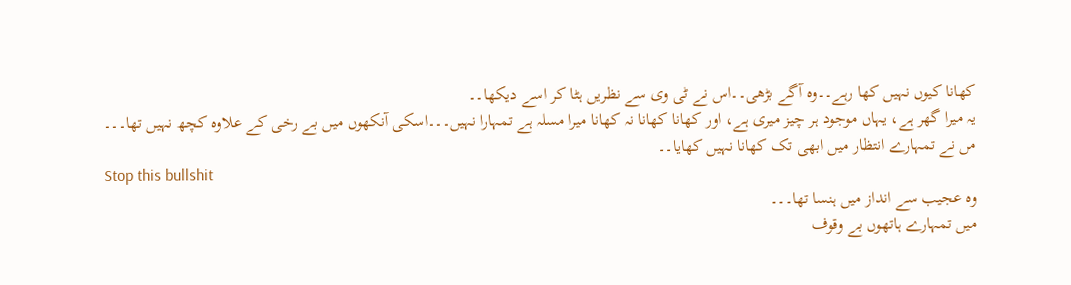کھانا کیوں نہیں کھا رہے۔۔وہ آگے بڑھی۔۔اس نے ٹی وی سے نظریں ہٹا کر اسے دیکھا۔۔
یہ میرا گھر ہے، یہاں موجود ہر چیز میری ہے، اور کھانا کھانا نہ کھانا میرا مسلہ ہے تمہارا نہیں۔۔۔اسکی آنکھوں میں بے رخی کے علاوہ کچھ نہیں تھا۔۔۔
مں نے تمہارے انتظار میں ابھی تک کھانا نہیں کھایا۔۔
Stop this bullshit
وہ عجیب سے انداز میں ہنسا تھا۔۔۔
میں تمہارے ہاتھوں بے وقوف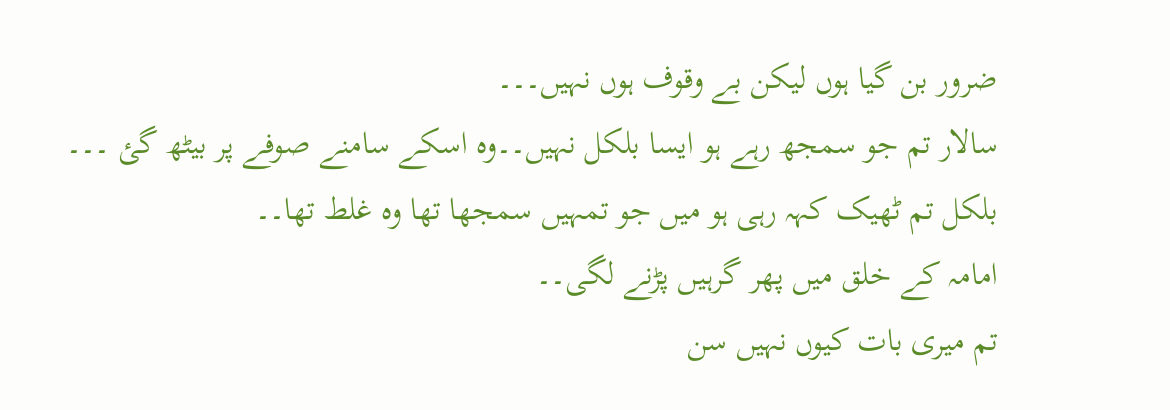ضرور بن گیا ہوں لیکن بے وقوف ہوں نہیں۔۔۔
سالار تم جو سمجھ رہے ہو ایسا بلکل نہیں۔۔وہ اسکے سامنے صوفے پر بیٹھ گئ ۔۔۔
بلکل تم ٹھیک کہہ رہی ہو میں جو تمہیں سمجھا تھا وہ غلط تھا۔۔
امامہ کے خلق میں پھر گرہیں پڑنے لگی۔۔
تم میری بات کیوں نہیں سن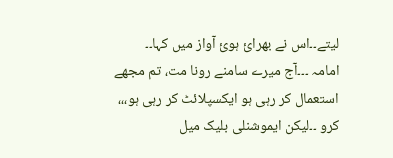لیتے۔۔اس نے بھرائ ہوئ آواز میں کہا۔۔
امامہ ۔۔۔آج میرے سامنے رونا مت، تم مجھے استعمال کر رہی ہو ایکسپلائٹ کر رہی ہو،،، کرو ۔۔لیکن ایموشنلی بلیک میل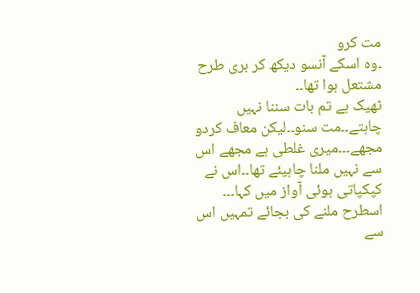مت کرو
۔وہ اسکے آنسو دیکھ کر بری طرح مشتعل ہوا تھا۔۔
ٹھیک ہے تم بات سننا نہیں چاہتے۔۔مت سنو۔۔لیکن معاف کردو مجھے۔۔۔میری غلطی ہے مجھے اس سے نہیں ملنا چاہیئے تھا۔۔اس نے کپکپاتی ہوئی آواز میں کہا۔۔۔
اسطرح ملنے کی بجائے تمہیں اس سے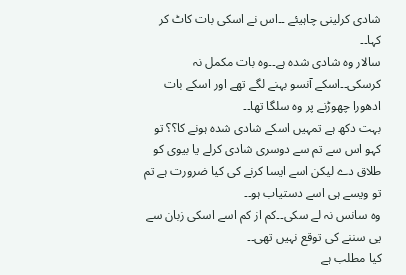شادی کرلینی چاہیئے ۔۔اس نے اسکی بات کاٹ کر کہا۔۔
سالار وہ شادی شدہ ہے۔۔وہ بات مکمل نہ کرسکی۔۔اسکے آنسو بہنے لگے تھے اور اسکے بات ادھورا چھوڑنے پر وہ سلگا تھا۔۔
بہت دکھ ہے تمہیں اسکے شادی شدہ ہونے کا؟؟ تو کہو اس سے تم سے دوسری شادی کرلے یا بیوی کو طلاق دے لیکن اسے ایسا کرنے کی کیا ضرورت ہے تم تو ویسے ہی اسے دستیاب ہو۔۔
وہ سانس نہ لے سکی۔۔کم از کم اسے اسکی زبان سے یی سننے کی توقع نہیں تھی۔۔
کیا مطلب ہے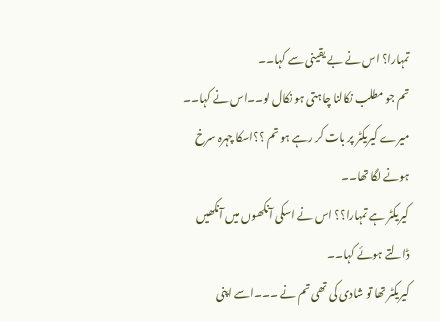تمہارا؟ اس نے بے یقینی سے کہا۔۔
تم جو مطلب نکالنا چاہتی ہو نکال لو۔۔اس نے کہا۔۔
میرے کیریکٹر پر بات کر رہے ہو تم ؟؟اسکا چہرہ سرخ ہونے لگا تھا۔۔
کیریکٹر ہے تمہارا؟؟ اس نے اسکی آنکھوں میں آنکھیں ڈالتے ہوئے کہا۔۔
کیریکٹر تھا تو شادی کی تھی تم نے ۔۔۔اسے اپنی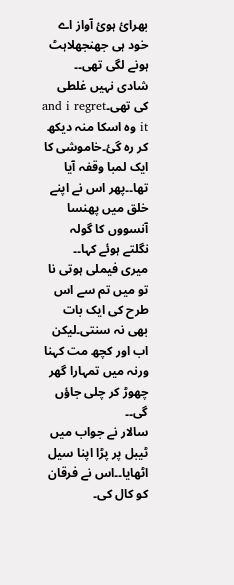بھرائ ہوئ آواز اے خود ہی جھنجھلاہٹ ہونے لگی تھی۔۔
شادی نہیں غلطی کی تھی۔and i regret it وہ اسکا منہ دیکھ کر رہ گئ۔خاموشی کا ایک لمبا وقفہ آیا تھا۔۔پھر اس نے اپنے خلق میں پھنسا آنسووں کا گولہ نگلتے ہوئے کہا۔۔
میری فیملی ہوتی نا تو میں تم سے اس طرح کی ایک بات بھی نہ سنتی۔لیکن اب اور کچھ مت کہنا ورنہ میں تمہارا گھر چھوڑ کر چلی جاؤں گی۔۔
سالار نے جواب میں ٹیبل پر پڑا اپنا سیل اٹھایا۔۔اس نے فرقان کو کال کی۔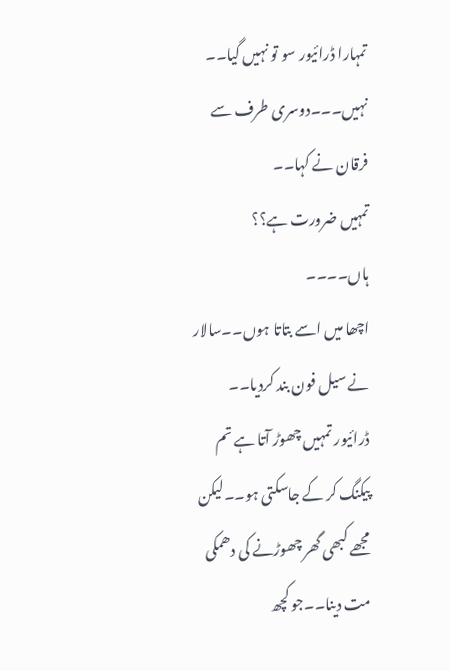تمہارا ڈرائیور سو تو نہیں گیا۔۔
نہیں۔۔۔دوسری طرف سے فرقان نے کہا۔۔
تمہیں ضرورت ہے؟؟
ہاں۔۔۔۔
اچھا میں اسے بتاتا ہوں۔۔سالار نے سیل فون بند کردیا۔۔
ڈرائیور تمہیں چھوڑ آتا ہے تم پیکنگ کر کے جاسکتی ہو۔۔لیکن مجھے کبھی گھر چھوڑنے کی دھمکی مت دینا۔۔جو کچھ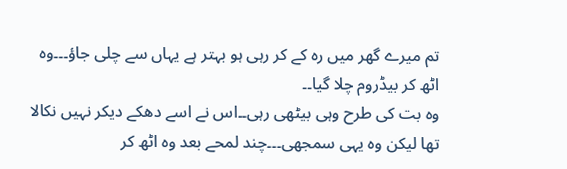تم میرے گھر میں رہ کے کر رہی ہو بہتر ہے یہاں سے چلی جاؤ۔۔۔وہ اٹھ کر بیڈروم چلا گیا۔۔
وہ بت کی طرح وہی بیٹھی رہی۔۔اس نے اسے دھکے دیکر نہیں نکالا تھا لیکن وہ یہی سمجھی۔۔۔چند لمحے بعد وہ اٹھ کر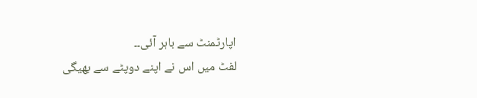اپارٹمنٹ سے باہر آئی۔۔
لفٹ میں اس نے اپنے دوپٹے سے بھیگی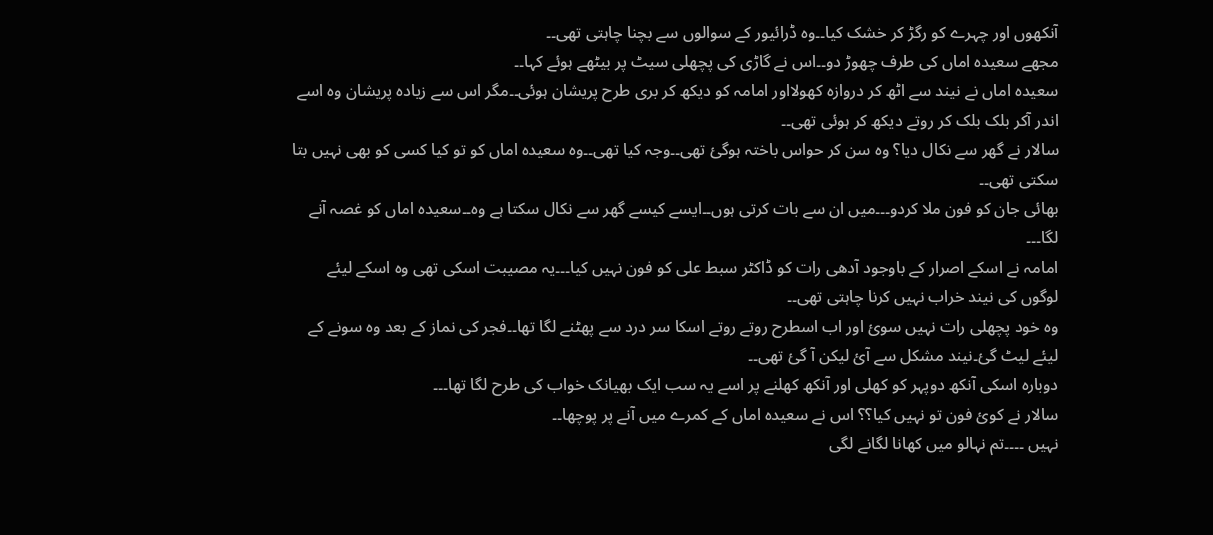آنکھوں اور چہرے کو رگڑ کر خشک کیا۔۔وہ ڈرائیور کے سوالوں سے بچنا چاہتی تھی۔۔
مجھے سعیدہ اماں کی طرف چھوڑ دو۔۔اس نے گاڑی کی پچھلی سیٹ پر بیٹھے ہوئے کہا۔۔
سعیدہ اماں نے نیند سے اٹھ کر دروازہ کھولااور امامہ کو دیکھ کر بری طرح پریشان ہوئی۔۔مگر اس سے زیادہ پریشان وہ اسے اندر آکر بلک بلک کر روتے دیکھ کر ہوئی تھی۔۔
سالار نے گھر سے نکال دیا؟ وہ سن کر حواس باختہ ہوگئ تھی۔۔وجہ کیا تھی۔۔وہ سعیدہ اماں کو تو کیا کسی کو بھی نہیں بتا سکتی تھی۔۔
بھائی جان کو فون ملا کردو۔۔۔میں ان سے بات کرتی ہوں۔۔ایسے کیسے گھر سے نکال سکتا ہے وہ۔۔سعیدہ اماں کو غصہ آنے لگا۔۔۔
امامہ نے اسکے اصرار کے باوجود آدھی رات کو ڈاکٹر سبط علی کو فون نہیں کیا۔۔۔یہ مصیبت اسکی تھی وہ اسکے لیئے لوگوں کی نیند خراب نہیں کرنا چاہتی تھی۔۔
وہ خود پچھلی رات نہیں سوئ اور اب اسطرح روتے روتے اسکا سر درد سے پھٹنے لگا تھا۔۔فجر کی نماز کے بعد وہ سونے کے لیئے لیٹ گئ۔نیند مشکل سے آئ لیکن آ گئ تھی۔۔
دوبارہ اسکی آنکھ دوپہر کو کھلی اور آنکھ کھلنے پر اسے یہ سب ایک بھیانک خواب کی طرح لگا تھا۔۔۔
سالار نے کوئ فون تو نہیں کیا؟؟ اس نے سعیدہ اماں کے کمرے میں آنے پر پوچھا۔۔
نہیں ۔۔۔۔تم نہالو میں کھانا لگانے لگی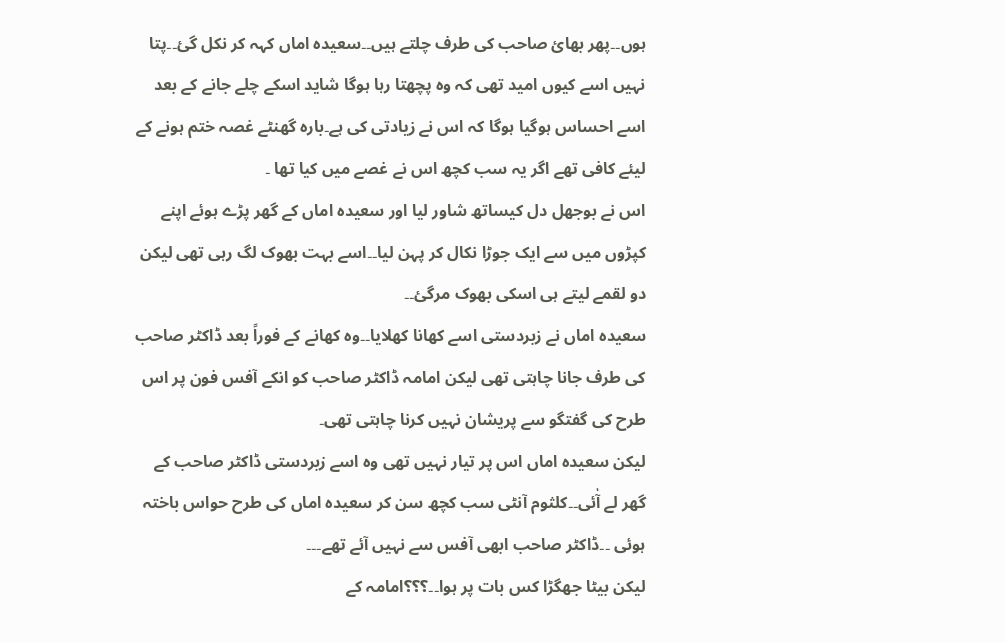ہوں۔۔پھر بھائ صاحب کی طرف چلتے ہیں۔۔سعیدہ اماں کہہ کر نکل گئ۔۔پتا نہیں اسے کیوں امید تھی کہ وہ پچھتا رہا ہوگا شاید اسکے چلے جانے کے بعد اسے احساس ہوگیا ہوگا کہ اس نے زیادتی کی ہے۔بارہ گھنٹے غصہ ختم ہونے کے لیئے کافی تھے اگر یہ سب کچھ اس نے غصے میں کیا تھا ۔
اس نے بوجھل دل کیساتھ شاور لیا اور سعیدہ اماں کے گھر پڑے ہوئے اپنے کپڑوں میں سے ایک جوڑا نکال کر پہن لیا۔۔اسے بہت بھوک لگ رہی تھی لیکن دو لقمے لیتے ہی اسکی بھوک مرگئ۔۔
سعیدہ اماں نے زبردستی اسے کھانا کھلایا۔۔وہ کھانے کے فوراً بعد ڈاکٹر صاحب کی طرف جانا چاہتی تھی لیکن امامہ ڈاکٹر صاحب کو انکے آفس فون پر اس طرح کی گفتگو سے پریشان نہیں کرنا چاہتی تھی۔
لیکن سعیدہ اماں اس پر تیار نہیں تھی وہ اسے زبردستی ڈاکٹر صاحب کے گھر لے آٰئی۔۔کلثوم آنٹی سب کچھ سن کر سعیدہ اماں کی طرح حواس باختہ ہوئی ۔۔ڈاکٹر صاحب ابھی آفس سے نہیں آئے تھے۔۔۔
لیکن بیٹا جھگڑا کس بات پر ہوا۔۔؟؟؟امامہ کے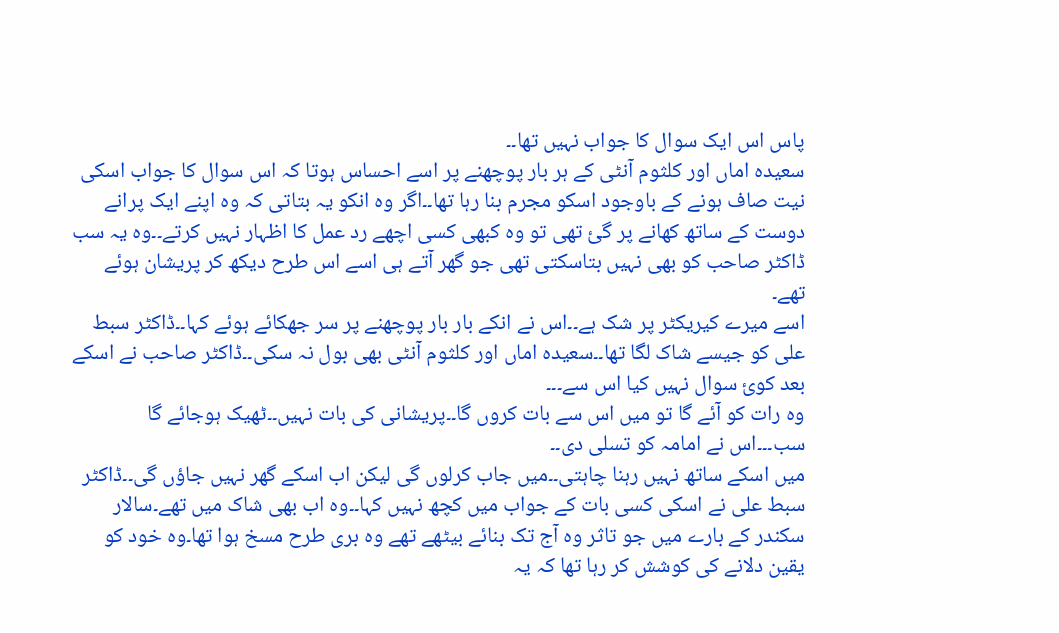پاس اس ایک سوال کا جواب نہیں تھا۔۔
سعیدہ اماں اور کلثوم آنٹی کے ہر بار پوچھنے پر اسے احساس ہوتا کہ اس سوال کا جواب اسکی نیت صاف ہونے کے باوجود اسکو مجرم بنا رہا تھا۔۔اگر وہ انکو یہ بتاتی کہ وہ اپنے ایک پرانے دوست کے ساتھ کھانے پر گئ تھی تو وہ کبھی کسی اچھے رد عمل کا اظہار نہیں کرتے۔۔وہ یہ سب ڈاکٹر صاحب کو بھی نہیں بتاسکتی تھی جو گھر آتے ہی اسے اس طرح دیکھ کر پریشان ہوئے تھے۔
اسے میرے کیریکٹر پر شک ہے۔۔اس نے انکے بار بار پوچھنے پر سر جھکائے ہوئے کہا۔۔ڈاکٹر سبط علی کو جیسے شاک لگا تھا۔۔سعیدہ اماں اور کلثوم آنٹی بھی بول نہ سکی۔۔ڈاکٹر صاحب نے اسکے بعد کوئ سوال نہیں کیا اس سے۔۔۔
وہ رات کو آئے گا تو میں اس سے بات کروں گا۔۔پریشانی کی بات نہیں۔۔ٹھیک ہوجائے گا سب۔۔۔اس نے امامہ کو تسلی دی۔۔
میں اسکے ساتھ نہیں رہنا چاہتی۔۔میں جاب کرلوں گی لیکن اب اسکے گھر نہیں جاؤں گی۔۔ڈاکٹر سبط علی نے اسکی کسی بات کے جواب میں کچھ نہیں کہا۔۔وہ اب بھی شاک میں تھے۔سالار سکندر کے بارے میں جو تاثر وہ آج تک بنائے بیٹھے تھے وہ بری طرح مسخ ہوا تھا۔وہ خود کو یقین دلانے کی کوشش کر رہا تھا کہ یہ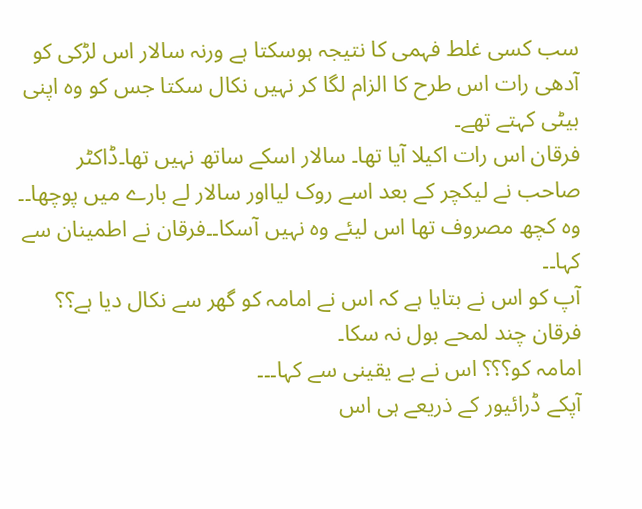سب کسی غلط فہمی کا نتیجہ ہوسکتا ہے ورنہ سالار اس لڑکی کو آدھی رات اس طرح کا الزام لگا کر نہیں نکال سکتا جس کو وہ اپنی بیٹی کہتے تھے۔
فرقان اس رات اکیلا آیا تھا۔ سالار اسکے ساتھ نہیں تھا۔ڈاکٹر صاحب نے لیکچر کے بعد اسے روک لیااور سالار لے بارے میں پوچھا۔۔
وہ کچھ مصروف تھا اس لیئے وہ نہیں آسکا۔۔فرقان نے اطمینان سے کہا۔۔
آپ کو اس نے بتایا ہے کہ اس نے امامہ کو گھر سے نکال دیا ہے؟؟ فرقان چند لمحے بول نہ سکا۔
امامہ کو؟؟؟ اس نے بے یقینی سے کہا۔۔۔
آپکے ڈرائیور کے ذریعے ہی اس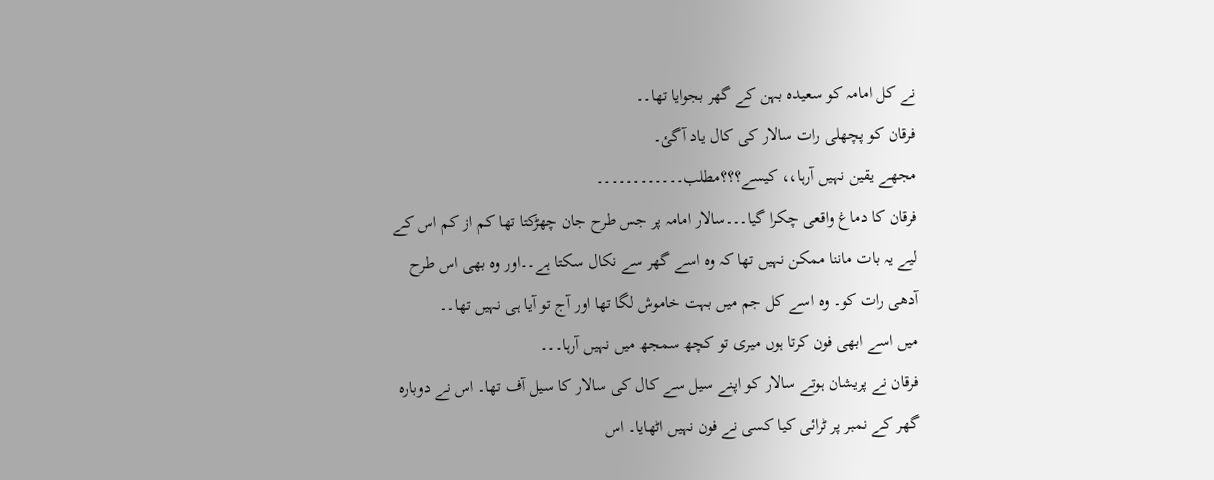نے کل امامہ کو سعیدہ بہن کے گھر بجوایا تھا۔۔
فرقان کو پچھلی رات سالار کی کال یاد آگئ۔
مجھے یقین نہیں آرہا،، کیسے؟؟؟مطلب۔۔۔۔۔۔۔۔۔۔۔۔
فرقان کا دماغ واقعی چکرا گیا۔۔۔سالار امامہ پر جس طرح جان چھڑکتا تھا کم از کم اس کے لیے یہ بات ماننا ممکن نہیں تھا کہ وہ اسے گھر سے نکال سکتا ہے۔۔اور وہ بھی اس طرح آدھی رات کو۔ وہ اسے کل جم میں بہت خاموش لگا تھا اور آج تو آیا ہی نہیں تھا۔۔
میں اسے ابھی فون کرتا ہوں میری تو کچھ سمجھ میں نہیں آرہا۔۔۔
فرقان نے پریشان ہوتے سالار کو اپنے سیل سے کال کی سالار کا سیل آف تھا۔ اس نے دوبارہ گھر کے نمبر پر ٹرائی کیا کسی نے فون نہیں اٹھایا۔ اس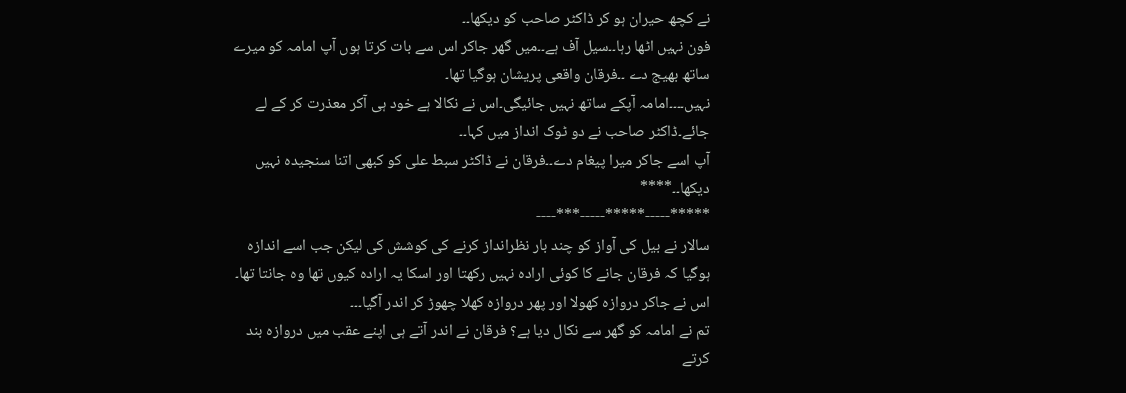نے کچھ حیران ہو کر ڈاکٹر صاحب کو دیکھا۔۔
فون نہیں اٹھا رہا۔۔سیل آف ہے۔۔میں گھر جاکر اس سے بات کرتا ہوں آپ امامہ کو میرے ساتھ بھیج دے ۔۔فرقان واقعی پریشان ہوگیا تھا۔
نہیں۔۔۔۔امامہ آپکے ساتھ نہیں جائیگی۔اس نے نکالا ہے خود ہی آکر معذرت کر کے لے جائے۔ڈاکٹر صاحب نے دو ٹوک انداز میں کہا۔۔
آپ اسے جاکر میرا پیغام دے۔۔فرقان نے ڈاکٹر سبط علی کو کبھی اتنا سنجیدہ نہیں دیکھا۔۔****
*****-----*****-----***----
سالار نے بیل کی آواز کو چند بار نظرانداز کرنے کی کوشش کی لیکن جب اسے اندازہ ہوگیا کہ فرقان جانے کا کوئی ارادہ نہیں رکھتا اور اسکا یہ ارادہ کیوں تھا وہ جانتا تھا۔ اس نے جاکر دروازہ کھولا اور پھر دروازہ کھلا چھوڑ کر اندر آگیا۔۔۔
تم نے امامہ کو گھر سے نکال دیا ہے؟ فرقان نے اندر آتے ہی اپنے عقب میں دروازہ بند کرتے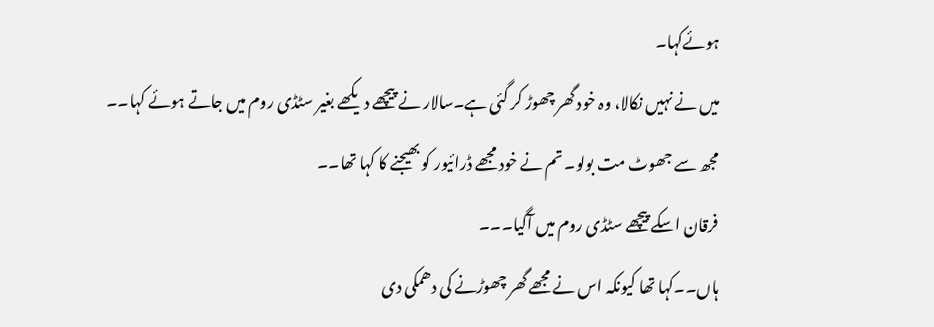ہوئےکہا۔
میں نے نہیں نکالا، وہ خود گھر چھوڑ کر گئی ہے۔سالار نے پیچھے دیکھے بغیر سٹڈی روم میں جاتے ہوئے کہا۔۔
مجھ سے جھوٹ مت بولو۔ تم نے خود مجھے ڈرائیور کو بھیجنے کا کہا تھا۔۔
فرقان اسکے پیچھے سٹڈی روم میں آگیا۔۔۔
ہاں۔۔کہا تھا کیونکہ اس نے مجھے گھر چھوڑنے کی دھمکی دی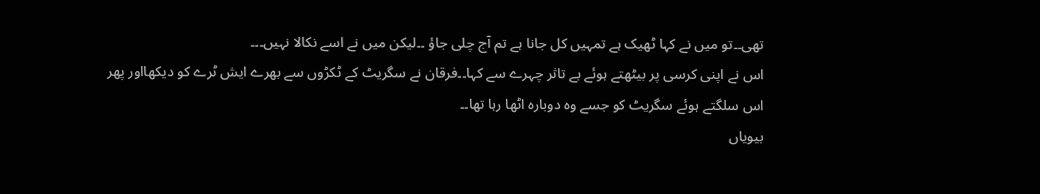تھی۔۔تو میں نے کہا ٹھیک ہے تمہیں کل جانا ہے تم آج چلی جاؤ ۔۔لیکن میں نے اسے نکالا نہیں۔۔۔
اس نے اپنی کرسی پر بیٹھتے ہوئے بے تاثر چہرے سے کہا۔۔فرقان نے سگریٹ کے ٹکڑوں سے بھرے ایش ٹرے کو دیکھااور پھر اس سلگتے ہوئے سگریٹ کو جسے وہ دوبارہ اٹھا رہا تھا۔۔
بیویاں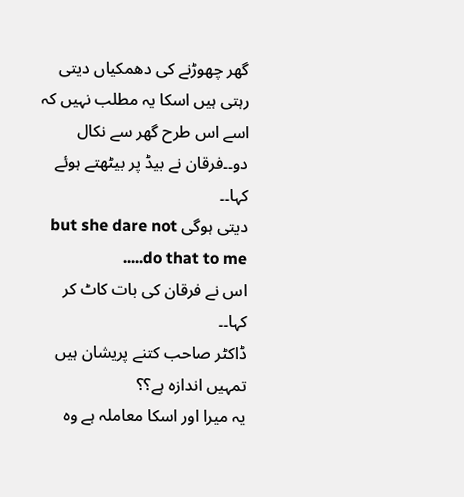گھر چھوڑنے کی دھمکیاں دیتی رہتی ہیں اسکا یہ مطلب نہیں کہ اسے اس طرح گھر سے نکال دو۔۔فرقان نے بیڈ پر بیٹھتے ہوئے کہا۔۔
دیتی ہوگی but she dare not do that to me.....
اس نے فرقان کی بات کاٹ کر کہا۔۔
ڈاکٹر صاحب کتنے پریشان ہیں تمہیں اندازہ ہے؟؟
یہ میرا اور اسکا معاملہ ہے وہ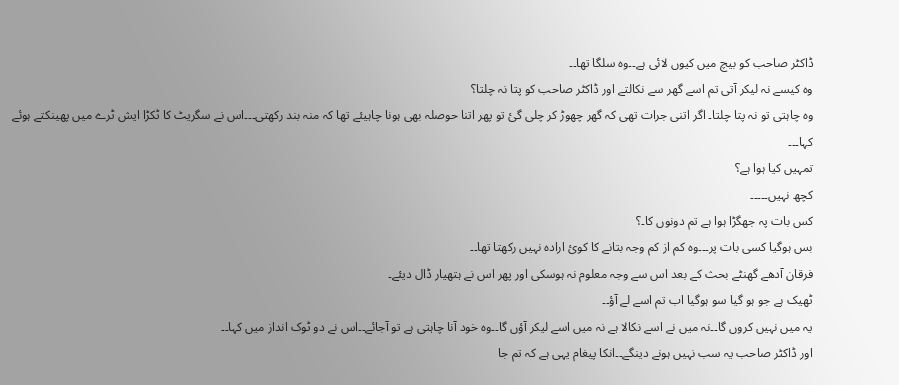ڈاکٹر صاحب کو بیچ میں کیوں لائی ہے۔۔وہ سلگا تھا۔۔
وہ کیسے نہ لیکر آتی تم اسے گھر سے نکالتے اور ڈاکٹر صاحب کو پتا نہ چلتا؟
وہ چاہتی تو نہ پتا چلتا۔ اگر اتنی جرات تھی کہ گھر چھوڑ کر چلی گئ تو پھر اتنا حوصلہ بھی ہونا چاہیئے تھا کہ منہ بند رکھتی۔۔۔اس نے سگریٹ کا ٹکڑا ایش ٹرے میں پھینکتے ہوئے کہا۔۔۔
تمہیں کیا ہوا ہے؟
کچھ نہیں۔۔۔۔۔
کس بات پہ جھگڑا ہوا ہے تم دونوں کا۔؟
بس ہوگیا کسی بات پر۔۔۔وہ کم از کم وجہ بتانے کا کوئ ارادہ نہیں رکھتا تھا۔۔
فرقان آدھے گھنٹے بحث کے بعد اس سے وجہ معلوم نہ ہوسکی اور پھر اس نے ہتھیار ڈال دیئے۔
ٹھیک ہے جو ہو گیا سو ہوگیا اب تم اسے لے آؤ۔۔
یہ میں نہیں کروں گا۔۔نہ میں نے اسے نکالا ہے نہ میں اسے لیکر آؤں گا۔۔وہ خود آنا چاہتی ہے تو آجائے۔۔اس نے دو ٹوک انداز میں کہا۔۔
اور ڈاکٹر صاحب یہ سب نہیں ہونے دینگے۔۔انکا پیغام یہی ہے کہ تم جا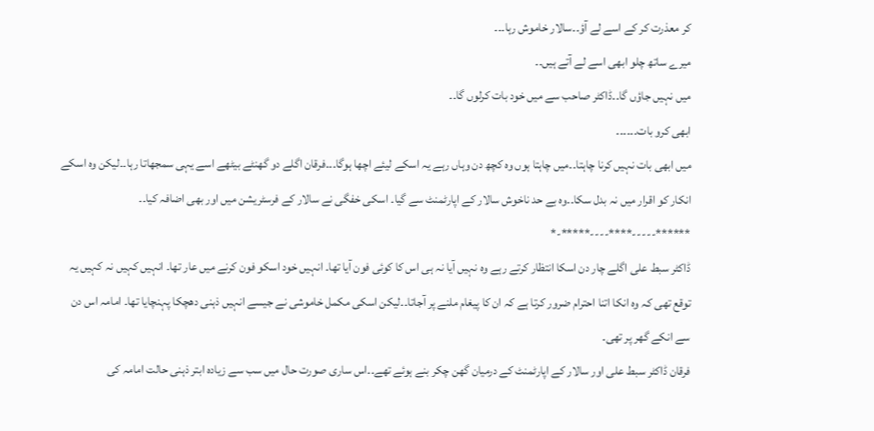کر معذرت کر کے اسے لے آؤ۔۔سالار خاموش رہا۔۔۔
میرے ساتھ چلو ابھی اسے لے آتے ہیں۔۔
میں نہیں جاؤں گا۔۔ڈاکٹر صاحب سے میں خود بات کرلوں گا۔۔
ابھی کرو بات۔۔۔۔۔۔
میں ابھی بات نہیں کرنا چاہتا۔۔میں چاہتا ہوں وہ کچھ دن وہاں رہے یہ اسکے لیئے اچھا ہوگا۔۔۔فرقان اگلے دو گھنٹے بیٹھے اسے یہی سمجھاتا رہا۔۔لیکن وہ اسکے انکار کو اقرار میں نہ بدل سکا۔۔وہ بے حد ناخوش سالار کے اپارٹمنٹ سے گیا۔ اسکی خفگی نے سالار کے فرسٹریشن میں اور بھی اضافہ کیا۔۔
******-----****----*****-*
ڈاکٹر سبط علی اگلے چار دن اسکا انتظار کرتے رہے وہ نہیں آیا نہ ہی اس کا کوئی فون آیا تھا۔ انہیں خود اسکو فون کرنے میں عار تھا۔ انہیں کہیں نہ کہیں یہ توقع تھی کہ وہ انکا اتنا احترام ضرور کرتا ہے کہ ان کا پیغام ملنے پر آجاتا۔۔لیکن اسکی مکمل خاموشی نے جیسے انہیں ذہنی دھچکا پہنچایا تھا۔ امامہ اس دن سے انکے گھر پر تھی۔
فرقان ڈاکٹر سبط علی اور سالار کے اپارٹمنٹ کے درمیان گھن چکر بنے ہوئے تھے۔۔اس ساری صورت حال میں سب سے زیادہ ابتر ذہنی حالت امامہ کی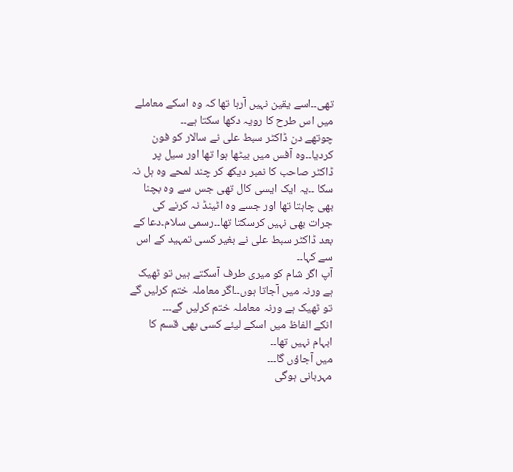تھی۔۔اسے یقین نہیں آرہا تھا کہ وہ اسکے معاملے میں اس طرح کا رویہ دکھا سکتا ہے۔۔
چوتھے دن ڈاکٹر سبط علی نے سالار کو فون کردیا۔۔وہ آفس میں بیٹھا ہوا تھا اور سیل پر ڈاکٹر صاحب کا نمبر دیکھ کر چند لمحے وہ ہل نہ سکا ۔۔یہ ایک ایسی کال تھی جس سے وہ بچنا بھی چاہتا تھا اور جسے وہ اٹینڈ نہ کرنے کی جرات بھی نہیں کرسکتا تھا۔۔رسمی سلام۔دعا کے بعد ڈاکٹر سبط علی نے بغیر کسی تمہید کے اس سے کہا۔۔
آپ اگر شام کو میری طرف آسکتے ہیں تو ٹھیک ہے ورنہ میں آجاتا ہوں۔۔اگر معاملہ ختم کرلیں گے تو ٹھیک ہے ورنہ معاملہ ختم کرلیں گے۔۔۔
انکے الفاظ میں اسکے لیئے کسی بھی قسم کا ابہام نہیں تھا۔۔
میں آجاؤں گا۔۔۔
مہربانی ہوگی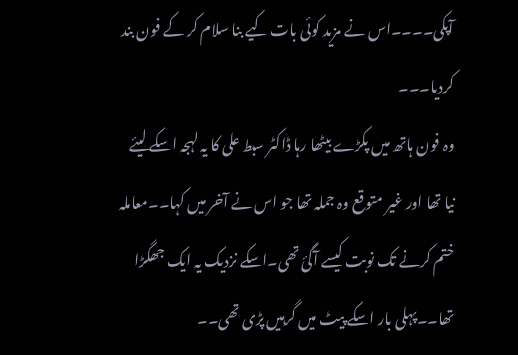آپکی۔۔۔۔اس نے مزید کوئی بات کیے بنا سلام کر کے فون بند کردیا۔۔۔
وہ فون ہاتھ میں پکڑے بیٹھا رہا ڈاکٹر سبط علی کا یہ لہجہ اسکے لیئے نیا تھا اور غیر متوقع وہ جملہ تھا جو اس نے آخر میں کہا۔۔معاملہ ختم کرنے تک نوبت کیسے آگئ تھی۔اسکے نزدیک یہ ایک جھگڑا تھا۔۔پہلی بار اسکے پیٹ میں گرہیں پڑی تھی۔۔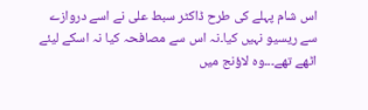اس شام پہلے کی طرح ڈاکٹر سبط علی نے اسے دروازے سے ریسیو نہیں کیا۔نہ اس سے مصافحہ کیا نہ اسکے لیئے اٹھے تھے۔۔۔وہ لاؤنج میں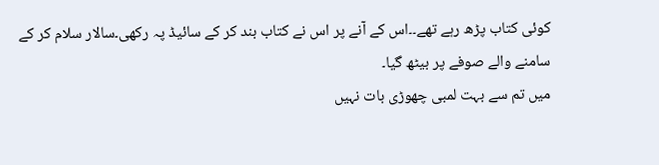کوئی کتاب پڑھ رہے تھے۔۔اس کے آنے پر اس نے کتاب بند کر کے سائیڈ پہ رکھی۔سالار سلام کر کے سامنے والے صوفے پر بیٹھ گیا۔
میں تم سے بہت لمبی چھوڑی بات نہیں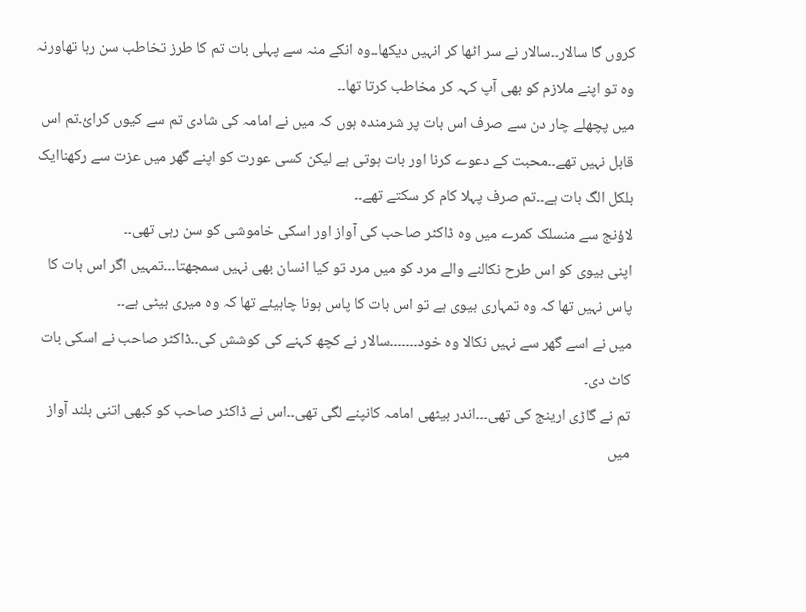کروں گا سالار۔۔سالار نے سر اٹھا کر انہیں دیکھا۔۔وہ انکے منہ سے پہلی بات تم کا طرز تخاطب سن رہا تھاورنہ وہ تو اپنے ملازم کو بھی آپ کہہ کر مخاطب کرتا تھا۔۔
میں پچھلے چار دن سے صرف اس بات پر شرمندہ ہوں کہ میں نے امامہ کی شادی تم سے کیوں کرائ۔تم اس قابل نہیں تھے۔۔محبت کے دعوے کرنا اور بات ہوتی ہے لیکن کسی عورت کو اپنے گھر میں عزت سے رکھناایک بلکل الگ بات ہے۔۔تم صرف پہلا کام کر سکتے تھے۔۔
لاؤنج سے منسلک کمرے میں وہ ڈاکٹر صاحب کی آواز اور اسکی خاموشی کو سن رہی تھی۔۔
اپنی بیوی کو اس طرح نکالنے والے مرد کو میں مرد تو کیا انسان بھی نہیں سمجھتا۔۔۔تمہیں اگر اس بات کا پاس نہیں تھا کہ وہ تمہاری بیوی ہے تو اس بات کا پاس ہونا چاہیئے تھا کہ وہ میری بیٹی ہے۔۔
میں نے اسے گھر سے نہیں نکالا وہ خود۔۔۔۔۔۔۔سالار نے کچھ کہنے کی کوشش کی۔۔ڈاکٹر صاحب نے اسکی بات کاٹ دی۔
تم نے گاڑی ارینج کی تھی۔۔۔اندر بیٹھی امامہ کانپنے لگی تھی۔۔اس نے ڈاکٹر صاحب کو کبھی اتنی بلند آواز میں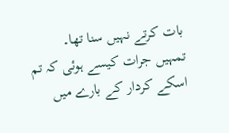بات کرتے نہیں سنا تھا۔
تمہیں جرات کیسے ہوئی کہ تم اسکے کردار کے بارے میں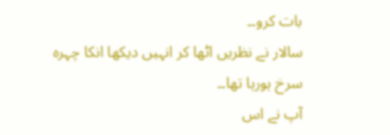بات کرو۔۔
سالار نے نظریں اٹھا کر انہیں دیکھا انکا چہرہ سرخ ہورہا تھا۔۔
آپ نے اس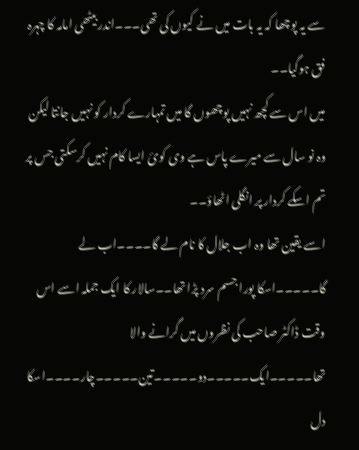سے یہ پوچھا کہ یہ بات میں نے کیوں کی تھی۔۔۔اندر بیٹھی امامہ کا چہرہ فق ہوگیا۔۔
میں اس سے کچھ نہیں پوچھوں گا میں تمہارے کردار کو نہیں جانتا لیکن وہ نو سال سے میرے پاس ہے وی کوئ ایسا کام نہیں کرسکتی جس پر تم اسکے کردار پر انگلی اٹھاؤ۔۔
اسے یقین تھا وہ اب جلال کا نام لے گا۔۔۔۔اب لے گا۔۔۔۔۔اسکا پورا جسم سرد پڑا تھا۔۔سالار کا ایک جملہ اسے اس وقت ڈاکٹر صاحب کی نظروں میں گرانے والا تھا۔۔۔۔۔ایک۔۔۔۔۔دو۔۔۔۔۔تین۔۔۔۔۔چار۔۔۔۔اسکا دل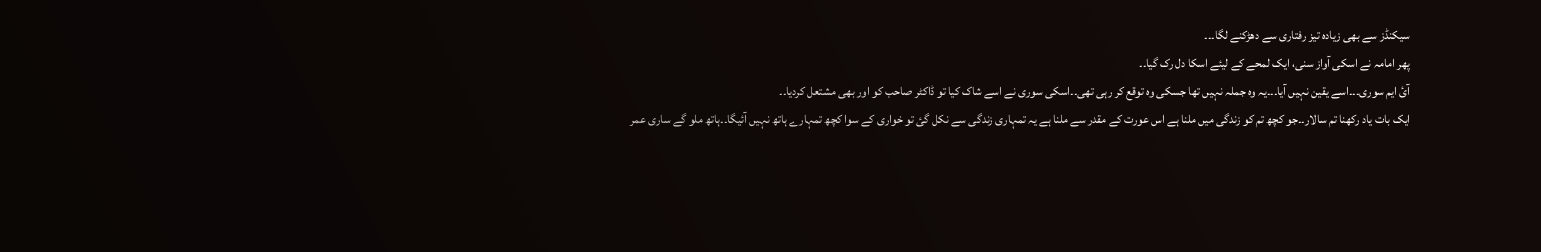سیکنڈز سے بھی زیادہ تیز رفتاری سے دھڑکنے لگا۔۔۔
پھر امامہ نے اسکی آواز سنی، ایک لمحے کے لیئے اسکا دل رک گیا۔۔
آئ ایم سوری۔۔۔اسے یقین نہیں آیا۔۔۔یہ وہ جملہ نہیں تھا جسکی وہ توقع کر رہی تھی۔۔اسکی سوری نے اسے شاک کیا تو ڈاکٹر صاحب کو اور بھی مشتعل کردیا۔۔
ایک بات یاد رکھنا تم سالار۔۔جو کچھ تم کو زندگی میں ملنا ہے اس عورت کے مقدر سے ملنا ہے یہ تمہاری زندگی سے نکل گئ تو خواری کے سوا کچھ تمہارے ہاتھ نہیں آئیگا۔۔ہاتھ ملو گے ساری عمر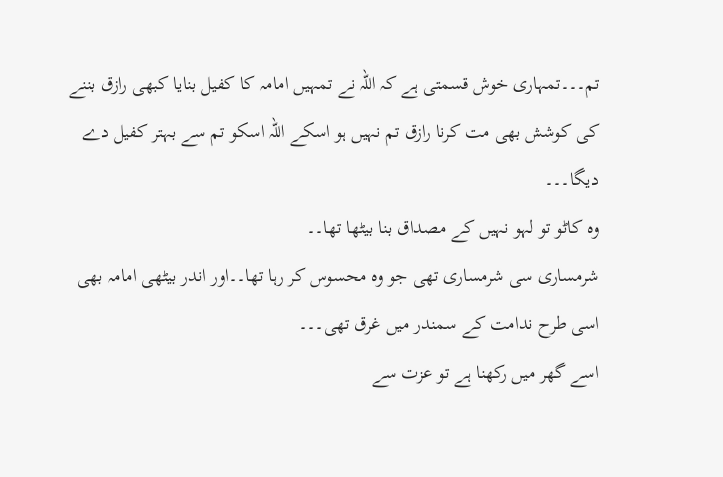تم۔۔۔تمہاری خوش قسمتی ہے کہ اللہ نے تمہیں امامہ کا کفیل بنایا کبھی رازق بننے کی کوشش بھی مت کرنا رازق تم نہیں ہو اسکے اللہ اسکو تم سے بہتر کفیل دے دیگا۔۔۔
وہ کاٹو تو لہو نہیں کے مصداق بنا بیٹھا تھا۔۔
شرمساری سی شرمساری تھی جو وہ محسوس کر رہا تھا۔۔اور اندر بیٹھی امامہ بھی اسی طرح ندامت کے سمندر میں غرق تھی۔۔۔
اسے گھر میں رکھنا ہے تو عزت سے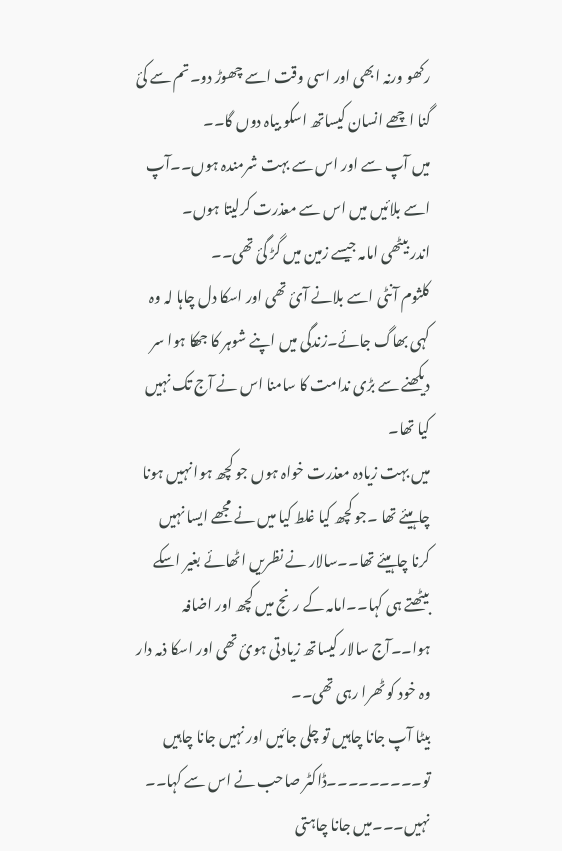رکھو ورنہ ابھی اور اسی وقت اسے چھوڑ دو۔تم سے کئ گنا اچھے انسان کیساتھ اسکو بیاہ دوں گا۔۔
میں آپ سے اور اس سے بہت شرمندہ ہوں۔۔آپ اسے بلائیں میں اس سے معذرت کرلیتا ہوں۔
اندر بیٹھی امامہ جیسے زمین میں گڑ گئ تھی۔۔
کلثوم آنٹی اسے بلانے آئ تھی اور اسکا دل چاہا لہ وہ کہی بھاگ جائے۔زندگی میں اپنے شوہر کا جھکا ہوا سر دیکھنے سے بڑی ندامت کا سامنا اس نے آج تک نہیں کیا تھا۔
میں بہت زیادہ معذرت خواہ ہوں جو کچھ ہوا نہیں ہونا چاہیئے تھا ۔جو کچھ کیا غلط کیا میں نے مجھے ایسا نہیں کرنا چاہیئے تھا۔۔سالار نے نظریں اٹھائے بغیر اسکے بیٹھتے ہی کہا۔۔امامہ کے رنج میں کچھ اور اضافہ ہوا۔۔آج سالار کیساتھ زیادتی ہوئ تھی اور اسکا ذمہ دار وہ خود کو ٹھرا رہی تھی۔۔
بیٹا آپ جانا چاہیں تو چلی جائیں اور نہیں جانا چاہیں تو۔۔۔۔۔۔۔۔۔ڈاکٹر صاحب نے اس سے کہا۔۔
نہیں۔۔۔میں جانا چاہتی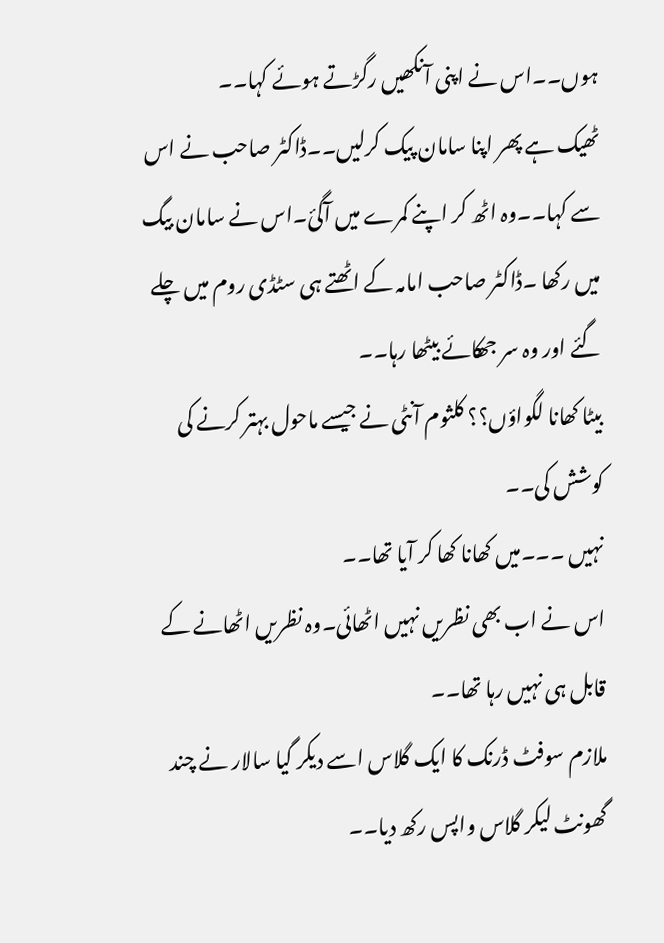ہوں۔۔اس نے اپنی آنکھیں رگڑتے ہوئے کہا۔۔
ٹھیک ہے پھر اپنا سامان پیک کرلیں۔۔ڈاکٹر صاحب نے اس سے کہا۔۔وہ اٹھ کر اپنے کمرے میں آگئ۔اس نے سامان بیگ میں رکھا ۔ڈاکٹر صاحب امامہ کے اٹھتے ہی سٹڈی روم میں چلے گئے اور وہ سر جھکائے بیٹھا رہا۔۔
بیٹا کھانا لگواؤں؟؟ کلثوم آنٹی نے جیسے ماحول بہتر کرنے کی کوشش کی۔۔
نہیں ۔۔۔میں کھانا کھا کر آیا تھا۔۔
اس نے اب بھی نظریں نہیں اٹھائی۔وہ نظریں اٹھانے کے قابل ہی نہیں رہا تھا۔۔
ملازم سوفٹ ڈرنک کا ایک گلاس اسے دیکر گیا سالار نے چند گھونٹ لیکر گلاس واپس رکھ دیا۔۔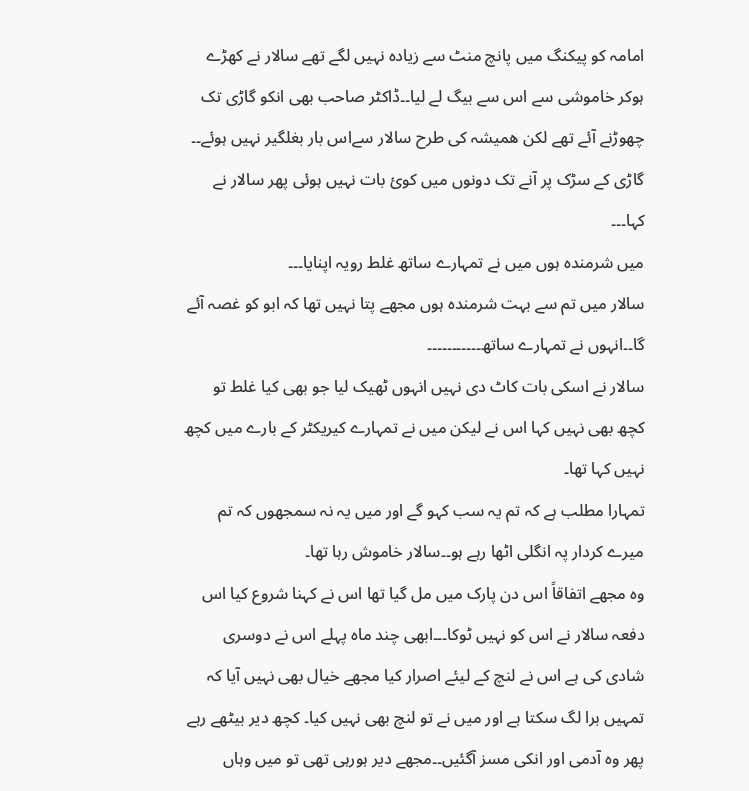امامہ کو پیکنگ میں پانچ منٹ سے زیادہ نہیں لگے تھے سالار نے کھڑے ہوکر خاموشی سے اس سے بیگ لے لیا۔۔ڈاکٹر صاحب بھی انکو گاڑی تک چھوڑنے آئے تھے لکن ھمیشہ کی طرح سالار سےاس بار بغلگیر نہیں ہوئے۔۔
گاڑی کے سڑک پر آنے تک دونوں میں کوئ بات نہیں ہوئی پھر سالار نے کہا۔۔۔
میں شرمندہ ہوں میں نے تمہارے ساتھ غلط رویہ اپنایا۔۔۔
سالار میں تم سے بہت شرمندہ ہوں مجھے پتا نہیں تھا کہ ابو کو غصہ آئے گا۔۔انہوں نے تمہارے ساتھ۔۔۔۔۔۔۔۔۔۔۔
سالار نے اسکی بات کاٹ دی نہیں انہوں ٹھیک لیا جو بھی کیا غلط تو کچھ بھی نہیں کہا اس نے لیکن میں نے تمہارے کیریکٹر کے بارے میں کچھ نہیں کہا تھا۔
تمہارا مطلب ہے کہ تم یہ سب کہو گے اور میں یہ نہ سمجھوں کہ تم میرے کردار پہ انگلی اٹھا رہے ہو۔۔سالار خاموش رہا تھا۔
وہ مجھے اتفاقاً اس دن پارک میں مل گیا تھا اس نے کہنا شروع کیا اس دفعہ سالار نے اس کو نہیں ٹوکا۔۔۔ابھی چند ماہ پہلے اس نے دوسری شادی کی ہے اس نے لنچ کے لیئے اصرار کیا مجھے خیال بھی نہیں آیا کہ تمہیں برا لگ سکتا ہے اور میں نے تو لنچ بھی نہیں کیا۔ کچھ دیر بیٹھے رہے پھر وہ آدمی اور انکی مسز آگئیں۔۔مجھے دیر ہورہی تھی تو میں وہاں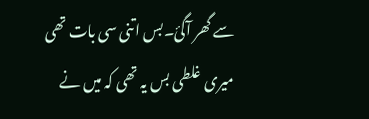سے گھر آگئ۔بس اتنی سی بات تھی میری غلطی بس یہ تھی کہ میں نے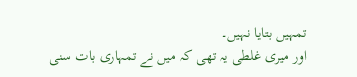تمہیں بتایا نہیں۔
اور میری غلطی یہ تھی کہ میں نے تمہاری بات سنی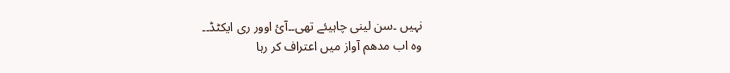نہیں ۔سن لینی چاہیئے تھی۔۔آئ اوور ری ایکٹڈ۔۔
وہ اب مدھم آواز میں اعتراف کر رہا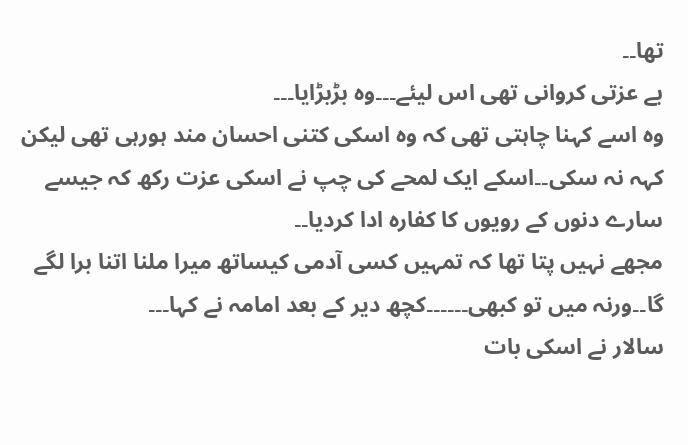تھا۔۔
بے عزتی کروانی تھی اس لیئے۔۔۔وہ بڑبڑایا۔۔۔
وہ اسے کہنا چاہتی تھی کہ وہ اسکی کتنی احسان مند ہورہی تھی لیکن کہہ نہ سکی۔۔اسکے ایک لمحے کی چپ نے اسکی عزت رکھ کہ جیسے سارے دنوں کے رویوں کا کفارہ ادا کردیا۔۔
مجھے نہیں پتا تھا کہ تمہیں کسی آدمی کیساتھ میرا ملنا اتنا برا لگے گا۔۔ورنہ میں تو کبھی۔۔۔۔۔۔کچھ دیر کے بعد امامہ نے کہا۔۔۔
سالار نے اسکی بات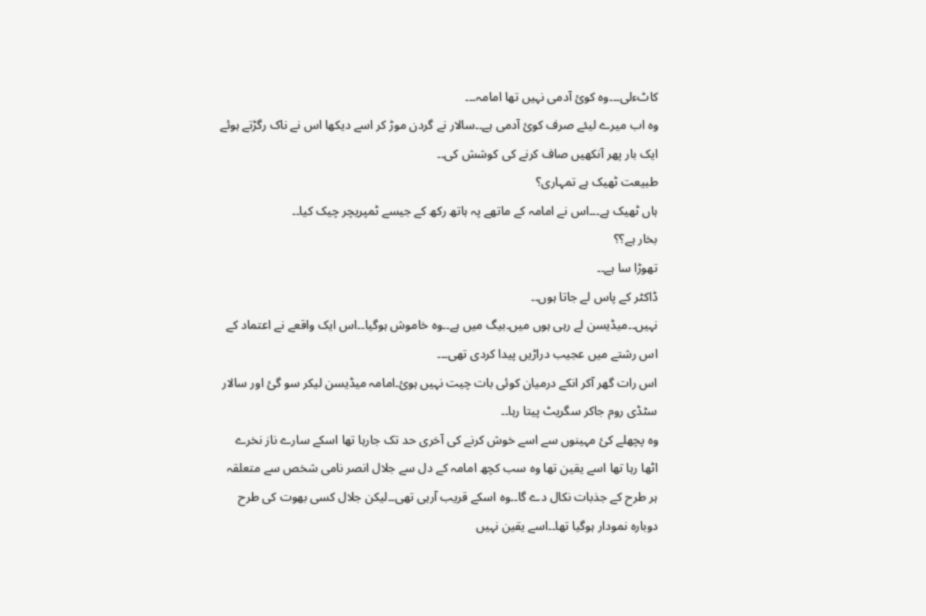کاٹءلی۔۔۔وہ کوئ آدمی نہیں تھا امامہ۔۔۔
وہ اب میرے لیئے صرف کوئ آدمی ہے۔۔سالار نے گردن موڑ کر اسے دیکھا اس نے ناک رگڑتے ہوئے ایک بار پھر آنکھیں صاف کرنے کی کوشش کی۔۔
طبیعت ٹھیک ہے تمہاری؟
ہاں ٹھیک ہے۔۔۔اس نے امامہ کے ماتھے پہ ہاتھ رکھ کے جیسے ٹمپریچر چیک کیا۔۔
بخار ہے؟؟
تھوڑا سا ہے۔۔
ڈاکٹر کے پاس لے جاتا ہوں۔۔
نہیں۔۔میڈیسن لے رہی ہوں میں۔بیگ میں ہے۔۔وہ خاموش ہوگیا۔۔اس ایک واقعے نے اعتماد کے اس رشتے میں عجیب دراڑیں پیدا کردی تھی۔۔۔
اس رات گھر آکر انکے درمیان کوئی بات چیت نہیں ہوئ۔امامہ میڈیسن لیکر سو گئ اور سالار سٹڈی روم جاکر سگریٹ پیتا رہا۔۔
وہ پچھلے کئ مہینوں سے اسے خوش کرنے کی آخری حد تک جارہا تھا اسکے سارے ناز نخرے اٹھا رہا تھا اسے یقین تھا وہ سب کچھ امامہ کے دل سے جلال انصر نامی شخص سے متعلقہ ہر طرح کے جذبات نکال دے گا۔۔وہ اسکے قریب آرہی تھی۔۔لیکن جلال کسی بھوت کی طرح دوبارہ نمودار ہوگیا تھا۔۔اسے یقین نہیں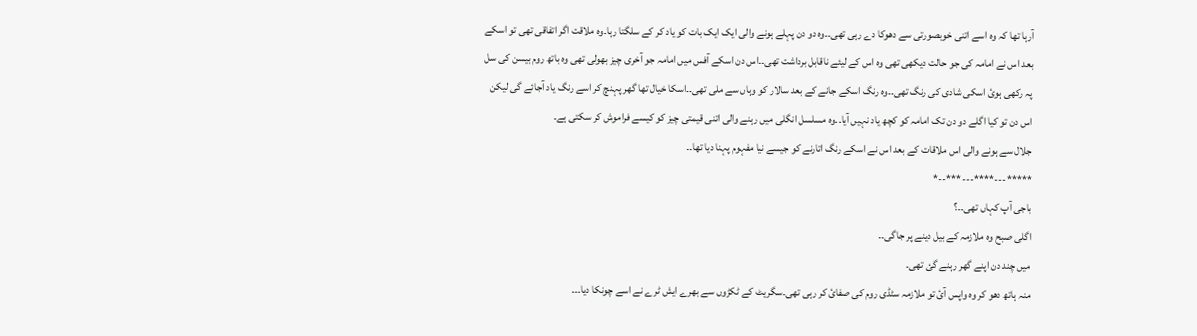آرہا تھا کہ وہ اسے اتنی خوبصورتی سے دھوکا دے رہی تھی۔۔وہ دو دن پہلے ہونے والی ایک ایک بات کو یاد کر کے سلگتا رہا۔وہ ملاقت اگر اتفاقی تھی تو اسکے بعد اس نے امامہ کی جو حالت دیکھی تھی وہ اس کے لیئے ناقابل برداشت تھی۔۔اس دن اسکے آفس میں امامہ جو آخری چیز بھولی تھی وہ باتھ روم بیسن کی سل پہ رکھی ہوئ اسکی شادی کی رنگ تھی۔۔وہ رنگ اسکے جانے کے بعد سالار کو وہاں سے ملی تھی۔۔اسکا خیال تھا گھر پہنچ کر اسے رنگ یاد آجائے گی لیکن اس دن تو کیا اگلے دو دن تک امامہ کو کچھ یاد نہیں آیا۔۔وہ مسلسل انگلی میں رہنے والی اتنی قیمتی چیز کو کیسے فراموش کر سکتی ہے۔
جلال سے ہونے والی اس ملاقات کے بعد اس نے اسکے رنگ اتارنے کو جیسے نیا مفہوم پہنا دیا تھا۔۔
*****---****---***--*
باجی آپ کہاں تھی۔۔؟
اگلی صبح وہ ملازمہ کے بیل دینے پر جاگی۔۔
میں چند دن اپنے گھر رہنے گئ تھی۔
منہ ہاتھ دھو کر وہ واپس آئ تو ملازمہ سٹڈی روم کی صفائ کر رہی تھی۔سگریٹ کے ٹکڑوں سے بھرے ایش ٹرے نے اسے چونکا دیا۔۔۔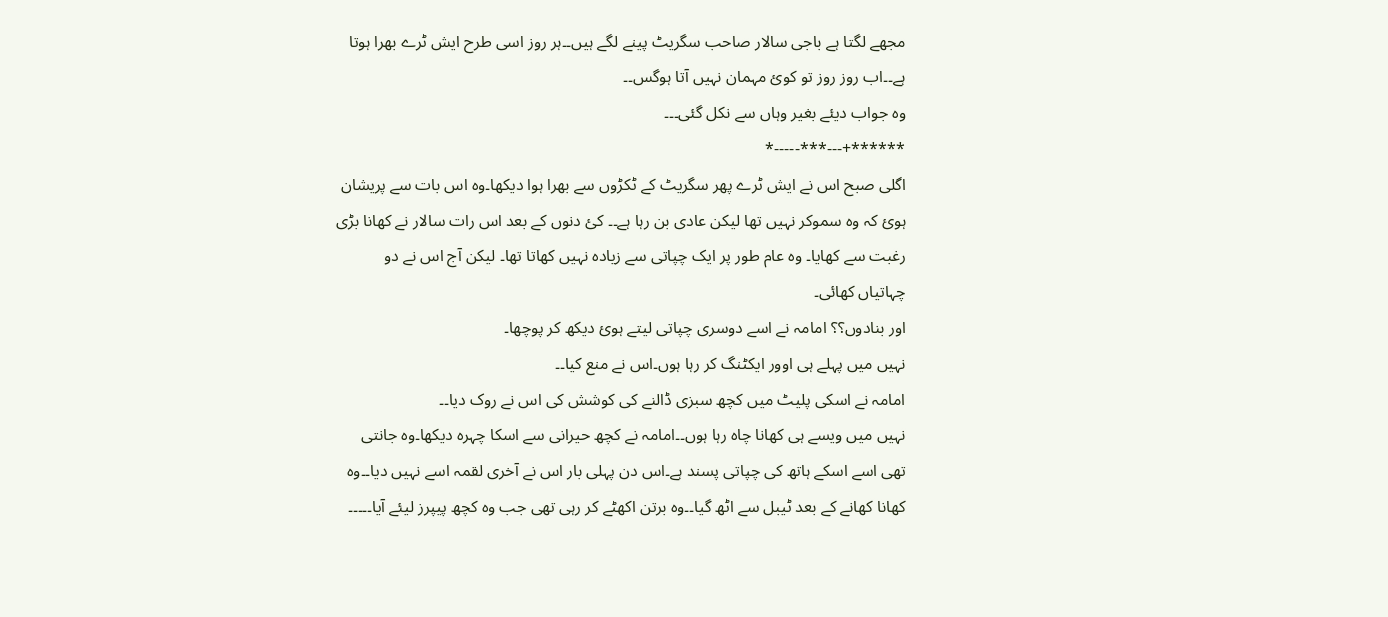مجھے لگتا ہے باجی سالار صاحب سگریٹ پینے لگے ہیں۔۔ہر روز اسی طرح ایش ٹرے بھرا ہوتا ہے۔۔اب روز روز تو کوئ مہمان نہیں آتا ہوگس۔۔
وہ جواب دیئے بغیر وہاں سے نکل گئی۔۔۔
******+---***-----*
اگلی صبح اس نے ایش ٹرے پھر سگریٹ کے ٹکڑوں سے بھرا ہوا دیکھا۔وہ اس بات سے پریشان ہوئ کہ وہ سموکر نہیں تھا لیکن عادی بن رہا ہے۔۔ کئ دنوں کے بعد اس رات سالار نے کھانا بڑی رغبت سے کھایا۔ وہ عام طور پر ایک چپاتی سے زیادہ نہیں کھاتا تھا۔ لیکن آج اس نے دو چہاتیاں کھائی۔
اور بنادوں؟؟ امامہ نے اسے دوسری چپاتی لیتے ہوئ دیکھ کر پوچھا۔
نہیں میں پہلے ہی اوور ایکٹنگ کر رہا ہوں۔اس نے منع کیا۔۔
امامہ نے اسکی پلیٹ میں کچھ سبزی ڈالنے کی کوشش کی اس نے روک دیا۔۔
نہیں میں ویسے ہی کھانا چاہ رہا ہوں۔۔امامہ نے کچھ حیرانی سے اسکا چہرہ دیکھا۔وہ جانتی تھی اسے اسکے ہاتھ کی چپاتی پسند ہے۔اس دن پہلی بار اس نے آخری لقمہ اسے نہیں دیا۔۔وہ کھانا کھانے کے بعد ٹیبل سے اٹھ گیا۔۔وہ برتن اکھٹے کر رہی تھی جب وہ کچھ پیپرز لیئے آیا۔۔۔۔۔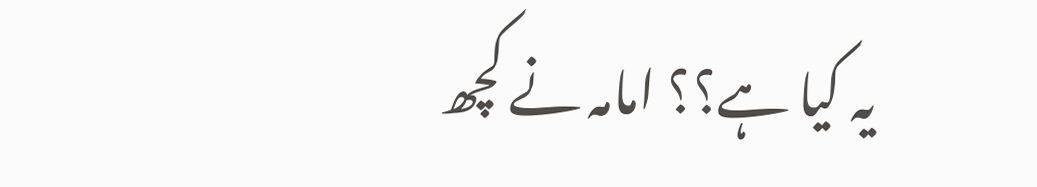یہ کیا ہے؟؟ امامہ نے کچھ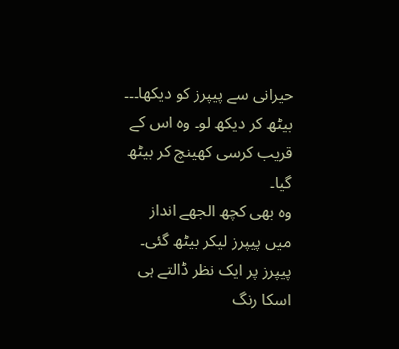حیرانی سے پیپرز کو دیکھا۔۔۔
بیٹھ کر دیکھ لو۔ وہ اس کے قریب کرسی کھینچ کر بیٹھ گیا۔
وہ بھی کچھ الجھے انداز میں پیپرز لیکر بیٹھ گئی۔
پیپرز پر ایک نظر ڈالتے ہی اسکا رنگ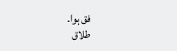فق ہوا۔
طلاق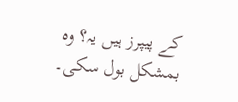کے پیپرز ہیں یہ؟ وہ بمشکل بول سکی۔